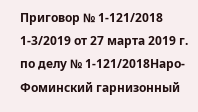Приговор № 1-121/2018 1-3/2019 от 27 марта 2019 г. по делу № 1-121/2018Наро-Фоминский гарнизонный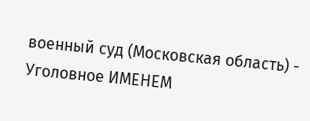военный суд (Московская область) - Уголовное ИМЕНЕМ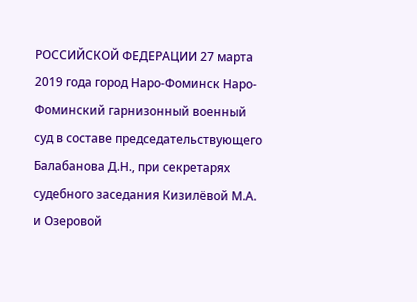РОССИЙСКОЙ ФЕДЕРАЦИИ 27 марта 2019 года город Наро-Фоминск Наро-Фоминский гарнизонный военный суд в составе председательствующего Балабанова Д.Н., при секретарях судебного заседания Кизилёвой М.А. и Озеровой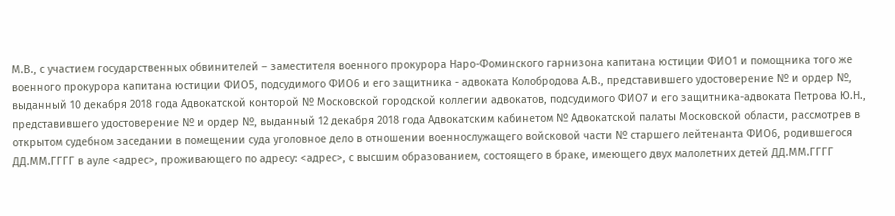М.В., с участием государственных обвинителей – заместителя военного прокурора Наро-Фоминского гарнизона капитана юстиции ФИО1 и помощника того же военного прокурора капитана юстиции ФИО5, подсудимого ФИО6 и его защитника - адвоката Колобродова А.В., представившего удостоверение № и ордер №, выданный 10 декабря 2018 года Адвокатской конторой № Московской городской коллегии адвокатов, подсудимого ФИО7 и его защитника-адвоката Петрова Ю.Н., представившего удостоверение № и ордер №, выданный 12 декабря 2018 года Адвокатским кабинетом № Адвокатской палаты Московской области, рассмотрев в открытом судебном заседании в помещении суда уголовное дело в отношении военнослужащего войсковой части № старшего лейтенанта ФИО6, родившегося ДД.ММ.ГГГГ в ауле <адрес>, проживающего по адресу: <адрес>, с высшим образованием, состоящего в браке, имеющего двух малолетних детей ДД.ММ.ГГГГ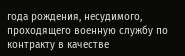года рождения, несудимого, проходящего военную службу по контракту в качестве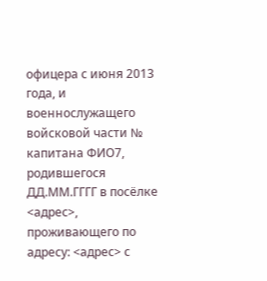офицера с июня 2013 года, и военнослужащего войсковой части № капитана ФИО7, родившегося ДД.ММ.ГГГГ в посёлке <адрес>, проживающего по адресу: <адрес> с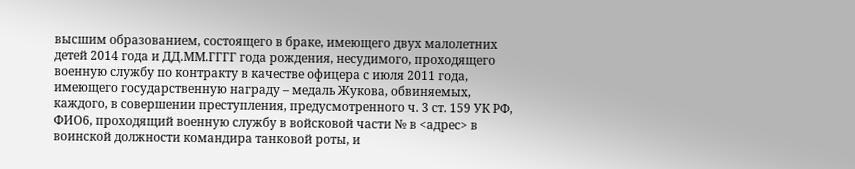высшим образованием, состоящего в браке, имеющего двух малолетних детей 2014 года и ДД.ММ.ГГГГ года рождения, несудимого, проходящего военную службу по контракту в качестве офицера с июля 2011 года, имеющего государственную награду – медаль Жукова, обвиняемых, каждого, в совершении преступления, предусмотренного ч. 3 ст. 159 УК РФ, ФИО6, проходящий военную службу в войсковой части № в <адрес> в воинской должности командира танковой роты, и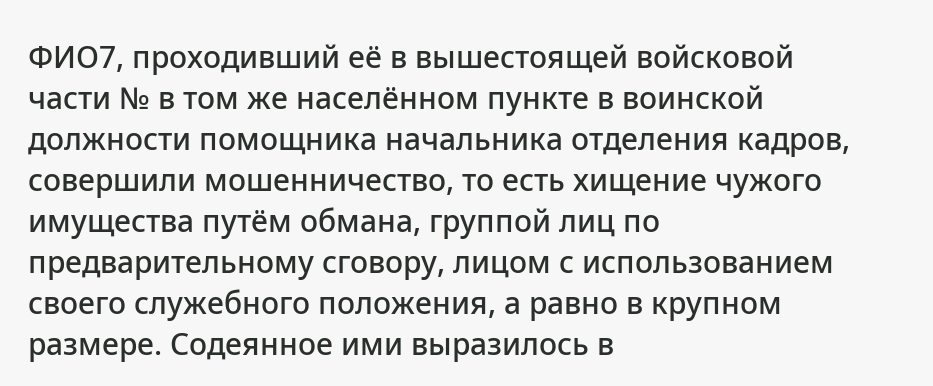ФИО7, проходивший её в вышестоящей войсковой части № в том же населённом пункте в воинской должности помощника начальника отделения кадров, совершили мошенничество, то есть хищение чужого имущества путём обмана, группой лиц по предварительному сговору, лицом с использованием своего служебного положения, а равно в крупном размере. Содеянное ими выразилось в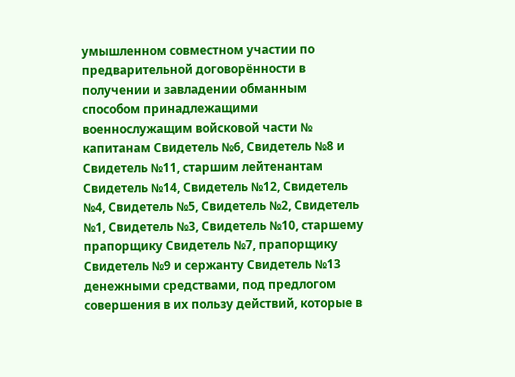умышленном совместном участии по предварительной договорённости в получении и завладении обманным способом принадлежащими военнослужащим войсковой части № капитанам Свидетель №6, Свидетель №8 и Свидетель №11, старшим лейтенантам Свидетель №14, Свидетель №12, Свидетель №4, Свидетель №5, Свидетель №2, Свидетель №1, Свидетель №3, Свидетель №10, старшему прапорщику Свидетель №7, прапорщику Свидетель №9 и сержанту Свидетель №13 денежными средствами, под предлогом совершения в их пользу действий, которые в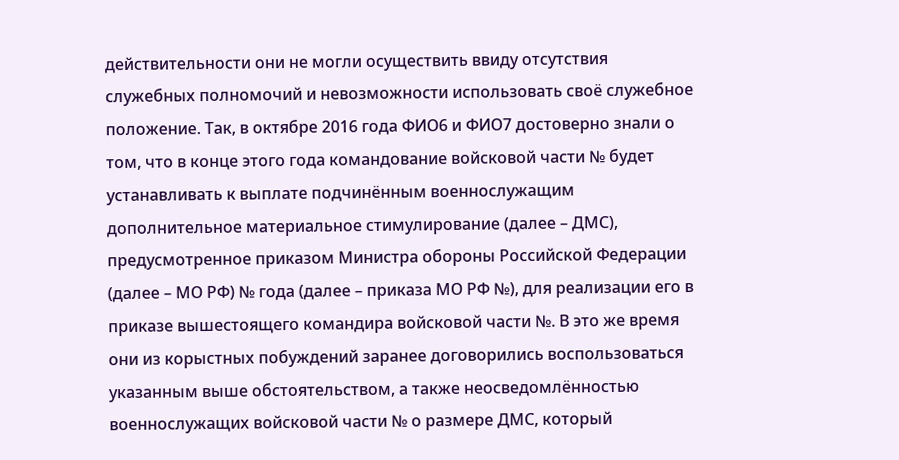действительности они не могли осуществить ввиду отсутствия служебных полномочий и невозможности использовать своё служебное положение. Так, в октябре 2016 года ФИО6 и ФИО7 достоверно знали о том, что в конце этого года командование войсковой части № будет устанавливать к выплате подчинённым военнослужащим дополнительное материальное стимулирование (далее – ДМС), предусмотренное приказом Министра обороны Российской Федерации (далее – МО РФ) № года (далее – приказа МО РФ №), для реализации его в приказе вышестоящего командира войсковой части №. В это же время они из корыстных побуждений заранее договорились воспользоваться указанным выше обстоятельством, а также неосведомлённостью военнослужащих войсковой части № о размере ДМС, который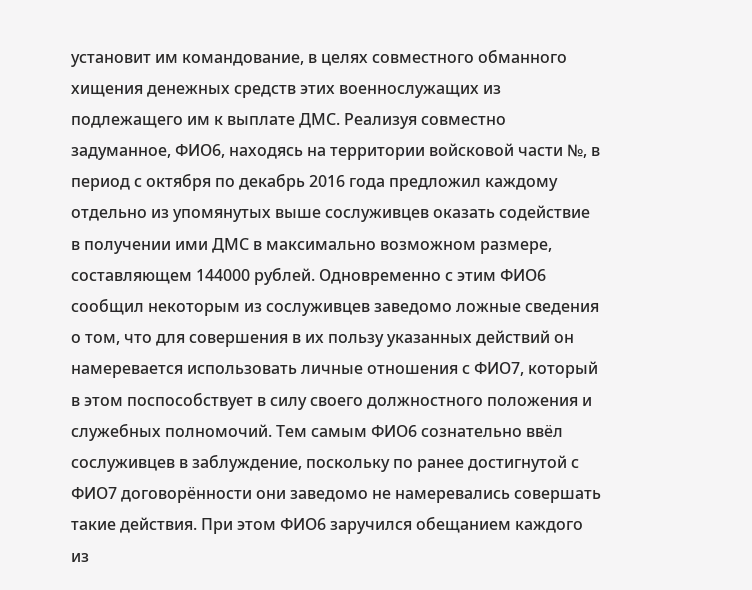установит им командование, в целях совместного обманного хищения денежных средств этих военнослужащих из подлежащего им к выплате ДМС. Реализуя совместно задуманное, ФИО6, находясь на территории войсковой части №, в период с октября по декабрь 2016 года предложил каждому отдельно из упомянутых выше сослуживцев оказать содействие в получении ими ДМС в максимально возможном размере, составляющем 144000 рублей. Одновременно с этим ФИО6 сообщил некоторым из сослуживцев заведомо ложные сведения о том, что для совершения в их пользу указанных действий он намеревается использовать личные отношения с ФИО7, который в этом поспособствует в силу своего должностного положения и служебных полномочий. Тем самым ФИО6 сознательно ввёл сослуживцев в заблуждение, поскольку по ранее достигнутой с ФИО7 договорённости они заведомо не намеревались совершать такие действия. При этом ФИО6 заручился обещанием каждого из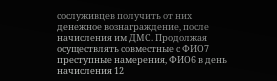сослуживцев получить от них денежное вознаграждение, после начисления им ДМС. Продолжая осуществлять совместные с ФИО7 преступные намерения, ФИО6 в день начисления 12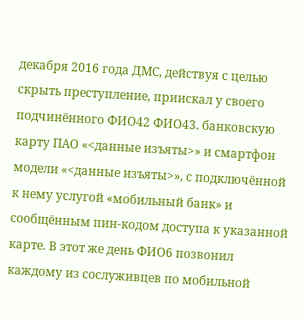декабря 2016 года ДМС, действуя с целью скрыть преступление, приискал у своего подчинённого ФИО42 ФИО43. банковскую карту ПАО «<данные изъяты>» и смартфон модели «<данные изъяты>», с подключённой к нему услугой «мобильный банк» и сообщённым пин-кодом доступа к указанной карте. В этот же день ФИО6 позвонил каждому из сослуживцев по мобильной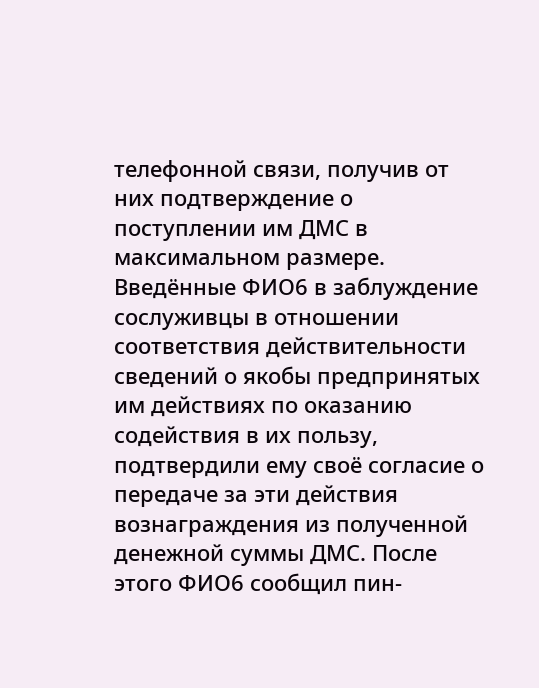телефонной связи, получив от них подтверждение о поступлении им ДМС в максимальном размере. Введённые ФИО6 в заблуждение сослуживцы в отношении соответствия действительности сведений о якобы предпринятых им действиях по оказанию содействия в их пользу, подтвердили ему своё согласие о передаче за эти действия вознаграждения из полученной денежной суммы ДМС. После этого ФИО6 сообщил пин-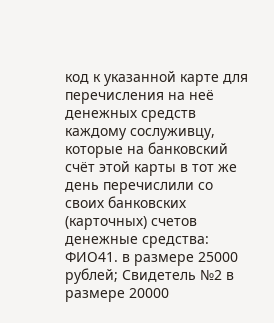код к указанной карте для перечисления на неё денежных средств каждому сослуживцу, которые на банковский счёт этой карты в тот же день перечислили со своих банковских (карточных) счетов денежные средства: ФИО41. в размере 25000 рублей; Свидетель №2 в размере 20000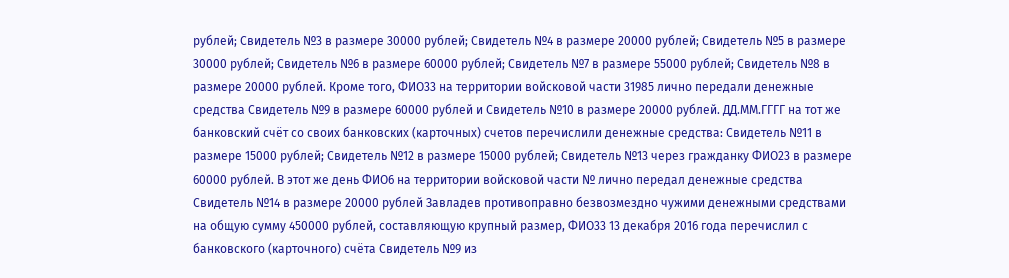рублей; Свидетель №3 в размере 30000 рублей; Свидетель №4 в размере 20000 рублей; Свидетель №5 в размере 30000 рублей; Свидетель №6 в размере 60000 рублей; Свидетель №7 в размере 55000 рублей; Свидетель №8 в размере 20000 рублей. Кроме того, ФИО33 на территории войсковой части 31985 лично передали денежные средства Свидетель №9 в размере 60000 рублей и Свидетель №10 в размере 20000 рублей. ДД.ММ.ГГГГ на тот же банковский счёт со своих банковских (карточных) счетов перечислили денежные средства: Свидетель №11 в размере 15000 рублей; Свидетель №12 в размере 15000 рублей; Свидетель №13 через гражданку ФИО23 в размере 60000 рублей. В этот же день ФИО6 на территории войсковой части № лично передал денежные средства Свидетель №14 в размере 20000 рублей Завладев противоправно безвозмездно чужими денежными средствами на общую сумму 450000 рублей, составляющую крупный размер, ФИО33 13 декабря 2016 года перечислил с банковского (карточного) счёта Свидетель №9 из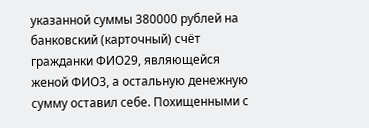указанной суммы 380000 рублей на банковский (карточный) счёт гражданки ФИО29, являющейся женой ФИО3, а остальную денежную сумму оставил себе. Похищенными с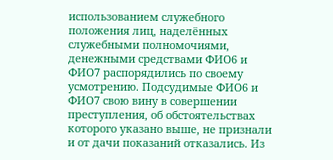использованием служебного положения лиц, наделённых служебными полномочиями, денежными средствами ФИО6 и ФИО7 распорядились по своему усмотрению. Подсудимые ФИО6 и ФИО7 свою вину в совершении преступления, об обстоятельствах которого указано выше, не признали и от дачи показаний отказались. Из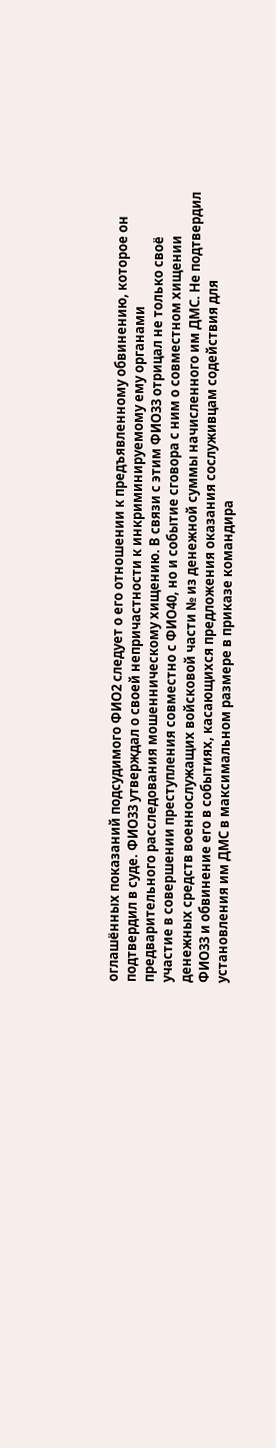оглашённых показаний подсудимого ФИО2 следует о его отношении к предъявленному обвинению, которое он подтвердил в суде. ФИО33 утверждал о своей непричастности к инкриминируемому ему органами предварительного расследования мошенническому хищению. В связи с этим ФИО33 отрицал не только своё участие в совершении преступления совместно с ФИО40, но и событие сговора с ним о совместном хищении денежных средств военнослужащих войсковой части № из денежной суммы начисленного им ДМС. Не подтвердил ФИО33 и обвинение его в событиях, касающихся предложения оказания сослуживцам содействия для установления им ДМС в максимальном размере в приказе командира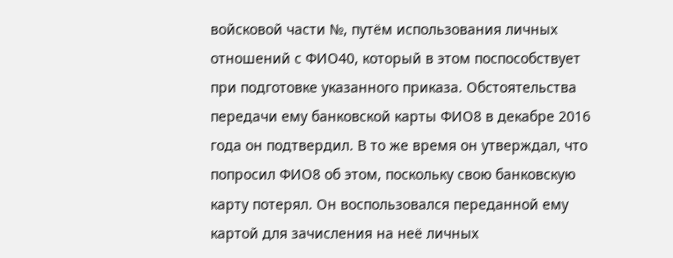войсковой части №, путём использования личных отношений с ФИО40, который в этом поспособствует при подготовке указанного приказа. Обстоятельства передачи ему банковской карты ФИО8 в декабре 2016 года он подтвердил. В то же время он утверждал, что попросил ФИО8 об этом, поскольку свою банковскую карту потерял. Он воспользовался переданной ему картой для зачисления на неё личных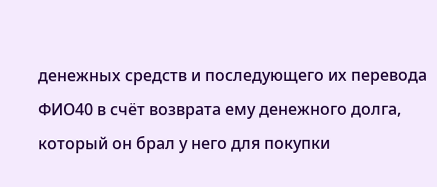денежных средств и последующего их перевода ФИО40 в счёт возврата ему денежного долга, который он брал у него для покупки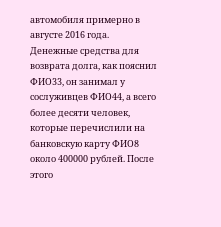автомобиля примерно в августе 2016 года. Денежные средства для возврата долга, как пояснил ФИО33, он занимал у сослуживцев ФИО44, а всего более десяти человек, которые перечислили на банковскую карту ФИО8 около 400000 рублей. После этого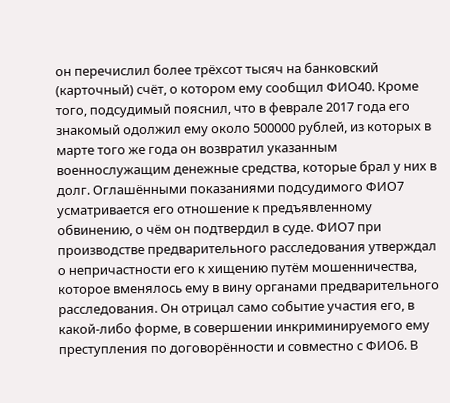он перечислил более трёхсот тысяч на банковский (карточный) счёт, о котором ему сообщил ФИО40. Кроме того, подсудимый пояснил, что в феврале 2017 года его знакомый одолжил ему около 500000 рублей, из которых в марте того же года он возвратил указанным военнослужащим денежные средства, которые брал у них в долг. Оглашёнными показаниями подсудимого ФИО7 усматривается его отношение к предъявленному обвинению, о чём он подтвердил в суде. ФИО7 при производстве предварительного расследования утверждал о непричастности его к хищению путём мошенничества, которое вменялось ему в вину органами предварительного расследования. Он отрицал само событие участия его, в какой-либо форме, в совершении инкриминируемого ему преступления по договорённости и совместно с ФИО6. В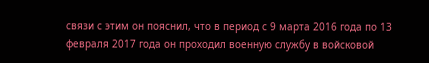связи с этим он пояснил, что в период с 9 марта 2016 года по 13 февраля 2017 года он проходил военную службу в войсковой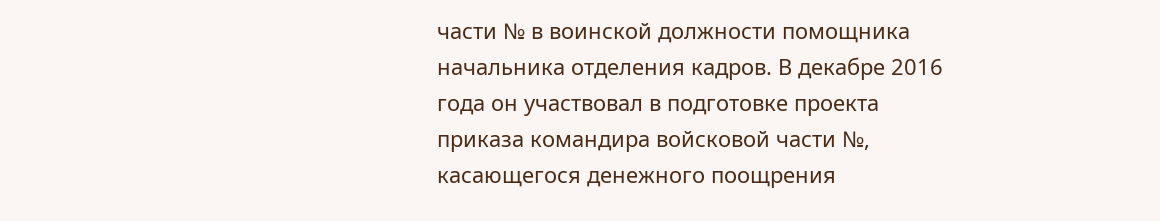части № в воинской должности помощника начальника отделения кадров. В декабре 2016 года он участвовал в подготовке проекта приказа командира войсковой части №, касающегося денежного поощрения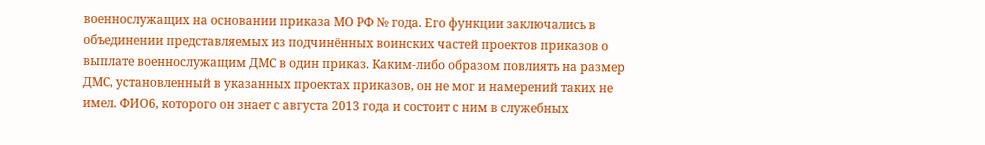военнослужащих на основании приказа МО РФ № года. Его функции заключались в объединении представляемых из подчинённых воинских частей проектов приказов о выплате военнослужащим ДМС в один приказ. Каким-либо образом повлиять на размер ДМС, установленный в указанных проектах приказов, он не мог и намерений таких не имел. ФИО6, которого он знает с августа 2013 года и состоит с ним в служебных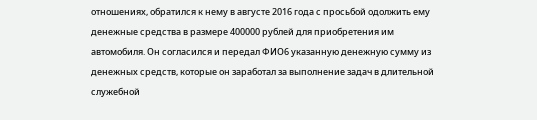отношениях, обратился к нему в августе 2016 года с просьбой одолжить ему денежные средства в размере 400000 рублей для приобретения им автомобиля. Он согласился и передал ФИО6 указанную денежную сумму из денежных средств, которые он заработал за выполнение задач в длительной служебной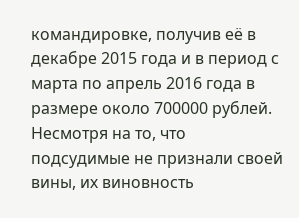командировке, получив её в декабре 2015 года и в период с марта по апрель 2016 года в размере около 700000 рублей. Несмотря на то, что подсудимые не признали своей вины, их виновность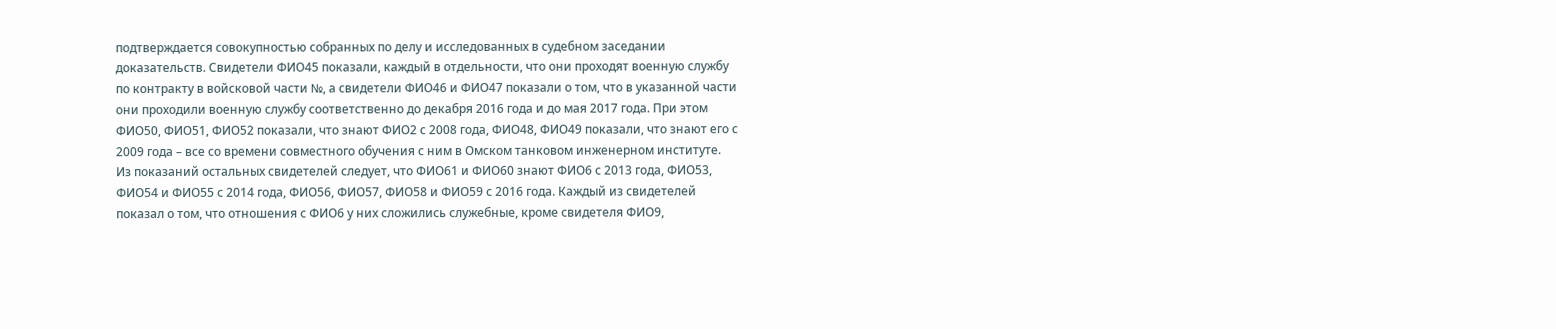подтверждается совокупностью собранных по делу и исследованных в судебном заседании доказательств. Свидетели ФИО45 показали, каждый в отдельности, что они проходят военную службу по контракту в войсковой части №, а свидетели ФИО46 и ФИО47 показали о том, что в указанной части они проходили военную службу соответственно до декабря 2016 года и до мая 2017 года. При этом ФИО50, ФИО51, ФИО52 показали, что знают ФИО2 с 2008 года, ФИО48, ФИО49 показали, что знают его с 2009 года – все со времени совместного обучения с ним в Омском танковом инженерном институте. Из показаний остальных свидетелей следует, что ФИО61 и ФИО60 знают ФИО6 с 2013 года, ФИО53, ФИО54 и ФИО55 с 2014 года, ФИО56, ФИО57, ФИО58 и ФИО59 с 2016 года. Каждый из свидетелей показал о том, что отношения с ФИО6 у них сложились служебные, кроме свидетеля ФИО9,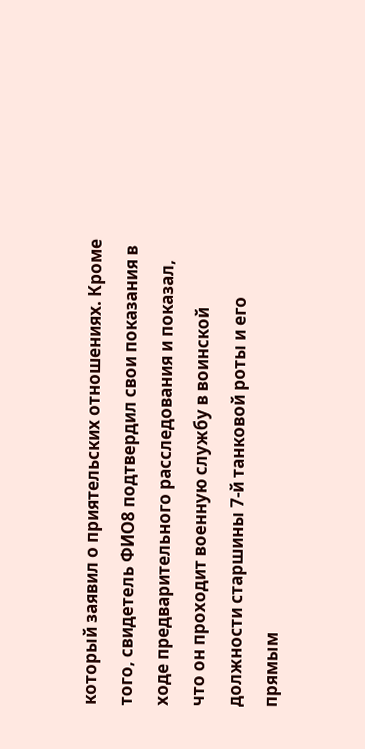который заявил о приятельских отношениях. Кроме того, свидетель ФИО8 подтвердил свои показания в ходе предварительного расследования и показал, что он проходит военную службу в воинской должности старшины 7-й танковой роты и его прямым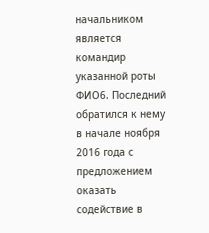начальником является командир указанной роты ФИО6. Последний обратился к нему в начале ноября 2016 года с предложением оказать содействие в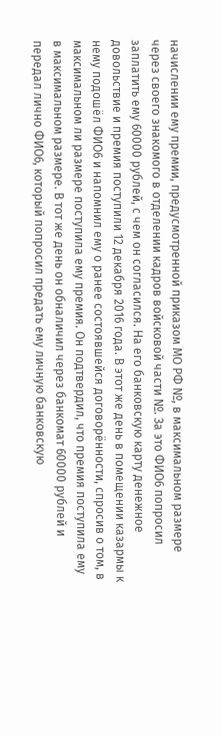начислении ему премии, предусмотренной приказом МО РФ №, в максимальном размере через своего знакомого в отделении кадров войсковой части №. За это ФИО6 попросил заплатить ему 60000 рублей, с чем он согласился. На его банковскую карту денежное довольствие и премия поступили 12 декабря 2016 года. В этот же день в помещении казармы к нему подошёл ФИО6 и напомнил ему о ранее состоявшейся договорённости, спросив о том, в максимальном ли размере поступила ему премия. Он подтвердил, что премия поступила ему в максимальном размере. В тот же день он обналичил через банкомат 60000 рублей и передал лично ФИО6, который попросил предать ему личную банковскую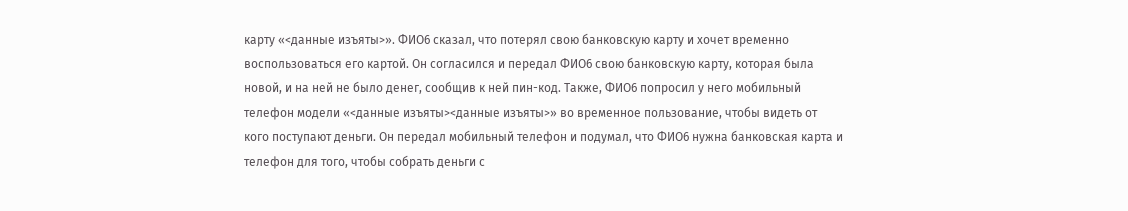карту «<данные изъяты>». ФИО6 сказал, что потерял свою банковскую карту и хочет временно воспользоваться его картой. Он согласился и передал ФИО6 свою банковскую карту, которая была новой, и на ней не было денег, сообщив к ней пин-код. Также, ФИО6 попросил у него мобильный телефон модели «<данные изъяты><данные изъяты>» во временное пользование, чтобы видеть от кого поступают деньги. Он передал мобильный телефон и подумал, что ФИО6 нужна банковская карта и телефон для того, чтобы собрать деньги с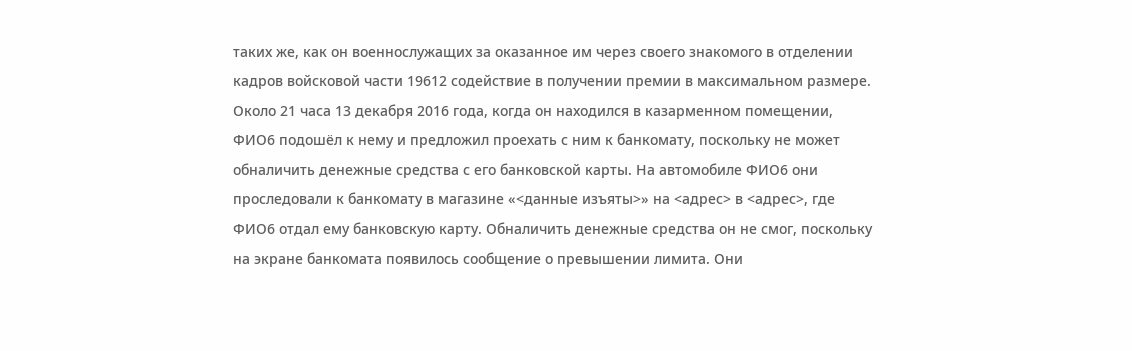таких же, как он военнослужащих за оказанное им через своего знакомого в отделении кадров войсковой части 19612 содействие в получении премии в максимальном размере. Около 21 часа 13 декабря 2016 года, когда он находился в казарменном помещении, ФИО6 подошёл к нему и предложил проехать с ним к банкомату, поскольку не может обналичить денежные средства с его банковской карты. На автомобиле ФИО6 они проследовали к банкомату в магазине «<данные изъяты>» на <адрес> в <адрес>, где ФИО6 отдал ему банковскую карту. Обналичить денежные средства он не смог, поскольку на экране банкомата появилось сообщение о превышении лимита. Они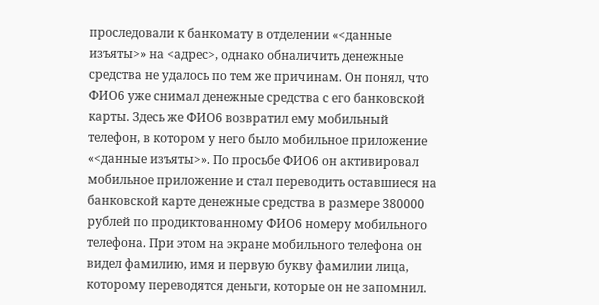проследовали к банкомату в отделении «<данные изъяты>» на <адрес>, однако обналичить денежные средства не удалось по тем же причинам. Он понял, что ФИО6 уже снимал денежные средства с его банковской карты. Здесь же ФИО6 возвратил ему мобильный телефон, в котором у него было мобильное приложение «<данные изъяты>». По просьбе ФИО6 он активировал мобильное приложение и стал переводить оставшиеся на банковской карте денежные средства в размере 380000 рублей по продиктованному ФИО6 номеру мобильного телефона. При этом на экране мобильного телефона он видел фамилию, имя и первую букву фамилии лица, которому переводятся деньги, которые он не запомнил.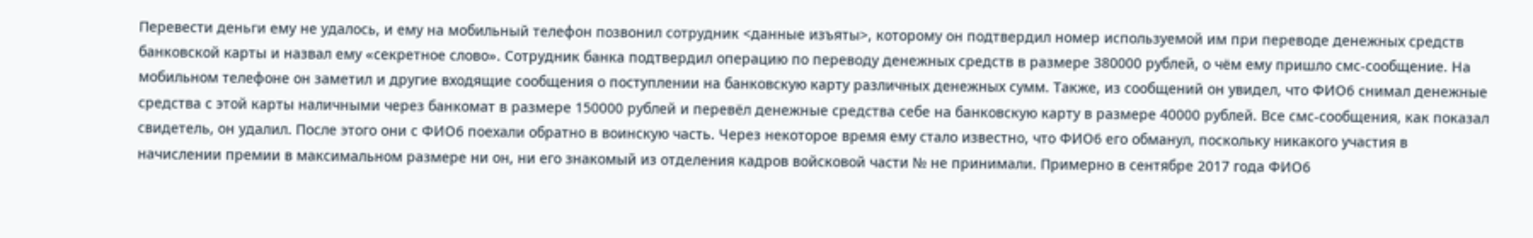Перевести деньги ему не удалось, и ему на мобильный телефон позвонил сотрудник <данные изъяты>, которому он подтвердил номер используемой им при переводе денежных средств банковской карты и назвал ему «секретное слово». Сотрудник банка подтвердил операцию по переводу денежных средств в размере 380000 рублей, о чём ему пришло смс-сообщение. На мобильном телефоне он заметил и другие входящие сообщения о поступлении на банковскую карту различных денежных сумм. Также, из сообщений он увидел, что ФИО6 снимал денежные средства с этой карты наличными через банкомат в размере 150000 рублей и перевёл денежные средства себе на банковскую карту в размере 40000 рублей. Все смс-сообщения, как показал свидетель, он удалил. После этого они с ФИО6 поехали обратно в воинскую часть. Через некоторое время ему стало известно, что ФИО6 его обманул, поскольку никакого участия в начислении премии в максимальном размере ни он, ни его знакомый из отделения кадров войсковой части № не принимали. Примерно в сентябре 2017 года ФИО6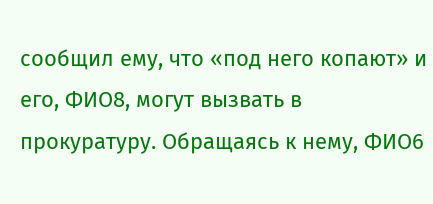сообщил ему, что «под него копают» и его, ФИО8, могут вызвать в прокуратуру. Обращаясь к нему, ФИО6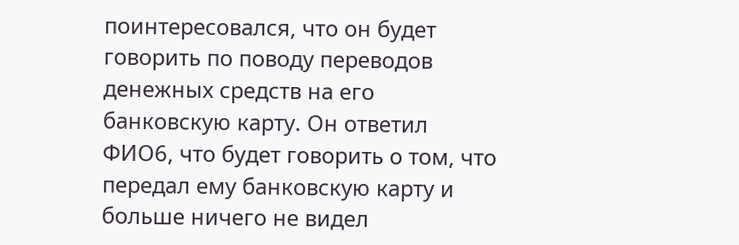поинтересовался, что он будет говорить по поводу переводов денежных средств на его банковскую карту. Он ответил ФИО6, что будет говорить о том, что передал ему банковскую карту и больше ничего не видел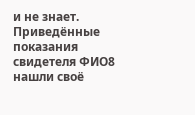и не знает. Приведённые показания свидетеля ФИО8 нашли своё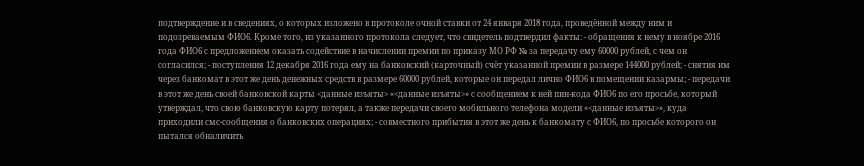подтверждение и в сведениях, о которых изложено в протоколе очной ставки от 24 января 2018 года, проведённой между ним и подозреваемым ФИО6. Кроме того, из указанного протокола следует, что свидетель подтвердил факты: - обращения к нему в ноябре 2016 года ФИО6 с предложением оказать содействие в начислении премии по приказу МО РФ № за передачу ему 60000 рублей, с чем он согласился; - поступления 12 декабря 2016 года ему на банковский (карточный) счёт указанной премии в размере 144000 рублей; - снятия им через банкомат в этот же день денежных средств в размере 60000 рублей, которые он передал лично ФИО6 в помещении казармы; - передачи в этот же день своей банковской карты <данные изъяты> «<данные изъяты>» с сообщением к ней пин-кода ФИО6 по его просьбе, который утверждал, что свою банковскую карту потерял, а также передачи своего мобильного телефона модели «<данные изъяты>», куда приходили смс-сообщения о банковских операциях; - совместного прибытия в этот же день к банкомату с ФИО6, по просьбе которого он пытался обналичить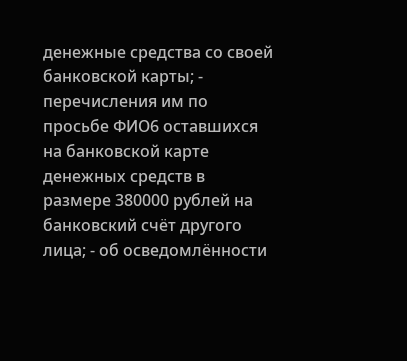денежные средства со своей банковской карты; - перечисления им по просьбе ФИО6 оставшихся на банковской карте денежных средств в размере 380000 рублей на банковский счёт другого лица; - об осведомлённости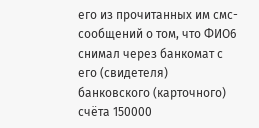его из прочитанных им смс-сообщений о том, что ФИО6 снимал через банкомат с его (свидетеля) банковского (карточного) счёта 150000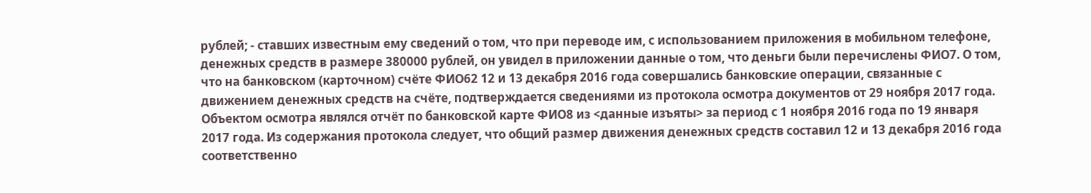рублей; - ставших известным ему сведений о том, что при переводе им, с использованием приложения в мобильном телефоне, денежных средств в размере 380000 рублей, он увидел в приложении данные о том, что деньги были перечислены ФИО7. О том, что на банковском (карточном) счёте ФИО62 12 и 13 декабря 2016 года совершались банковские операции, связанные с движением денежных средств на счёте, подтверждается сведениями из протокола осмотра документов от 29 ноября 2017 года. Объектом осмотра являлся отчёт по банковской карте ФИО8 из <данные изъяты> за период с 1 ноября 2016 года по 19 января 2017 года. Из содержания протокола следует, что общий размер движения денежных средств составил 12 и 13 декабря 2016 года соответственно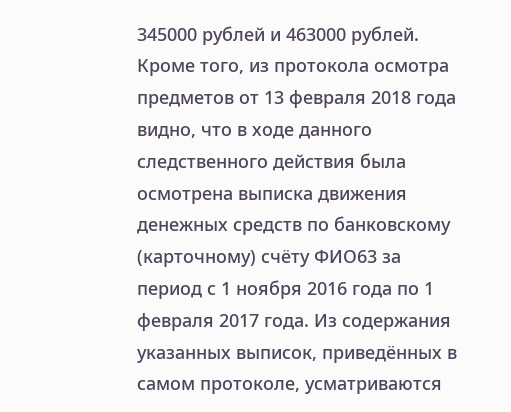345000 рублей и 463000 рублей. Кроме того, из протокола осмотра предметов от 13 февраля 2018 года видно, что в ходе данного следственного действия была осмотрена выписка движения денежных средств по банковскому (карточному) счёту ФИО63 за период с 1 ноября 2016 года по 1 февраля 2017 года. Из содержания указанных выписок, приведённых в самом протоколе, усматриваются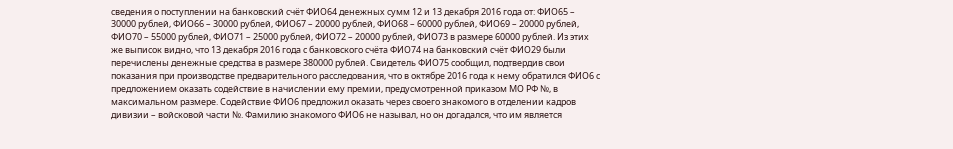сведения о поступлении на банковский счёт ФИО64 денежных сумм 12 и 13 декабря 2016 года от: ФИО65 – 30000 рублей, ФИО66 – 30000 рублей, ФИО67 – 20000 рублей, ФИО68 – 60000 рублей, ФИО69 – 20000 рублей, ФИО70 – 55000 рублей, ФИО71 – 25000 рублей, ФИО72 – 20000 рублей, ФИО73 в размере 60000 рублей. Из этих же выписок видно, что 13 декабря 2016 года с банковского счёта ФИО74 на банковский счёт ФИО29 были перечислены денежные средства в размере 380000 рублей. Свидетель ФИО75 сообщил, подтвердив свои показания при производстве предварительного расследования, что в октябре 2016 года к нему обратился ФИО6 с предложением оказать содействие в начислении ему премии, предусмотренной приказом МО РФ №, в максимальном размере. Содействие ФИО6 предложил оказать через своего знакомого в отделении кадров дивизии – войсковой части №. Фамилию знакомого ФИО6 не называл, но он догадался, что им является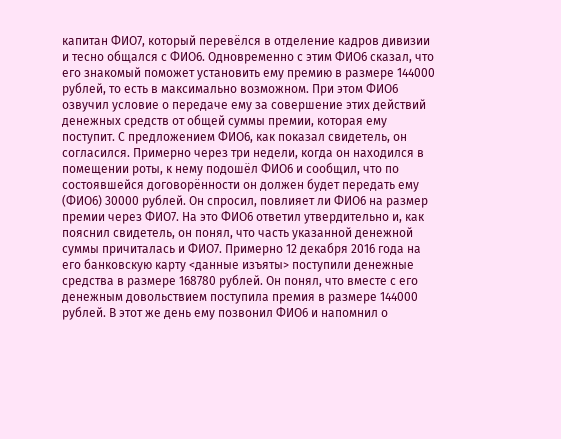капитан ФИО7, который перевёлся в отделение кадров дивизии и тесно общался с ФИО6. Одновременно с этим ФИО6 сказал, что его знакомый поможет установить ему премию в размере 144000 рублей, то есть в максимально возможном. При этом ФИО6 озвучил условие о передаче ему за совершение этих действий денежных средств от общей суммы премии, которая ему поступит. С предложением ФИО6, как показал свидетель, он согласился. Примерно через три недели, когда он находился в помещении роты, к нему подошёл ФИО6 и сообщил, что по состоявшейся договорённости он должен будет передать ему (ФИО6) 30000 рублей. Он спросил, повлияет ли ФИО6 на размер премии через ФИО7. На это ФИО6 ответил утвердительно и, как пояснил свидетель, он понял, что часть указанной денежной суммы причиталась и ФИО7. Примерно 12 декабря 2016 года на его банковскую карту <данные изъяты> поступили денежные средства в размере 168780 рублей. Он понял, что вместе с его денежным довольствием поступила премия в размере 144000 рублей. В этот же день ему позвонил ФИО6 и напомнил о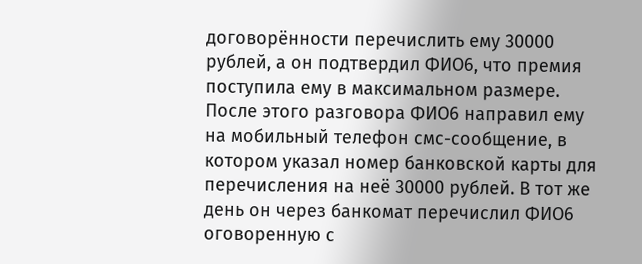договорённости перечислить ему 30000 рублей, а он подтвердил ФИО6, что премия поступила ему в максимальном размере. После этого разговора ФИО6 направил ему на мобильный телефон смс-сообщение, в котором указал номер банковской карты для перечисления на неё 30000 рублей. В тот же день он через банкомат перечислил ФИО6 оговоренную с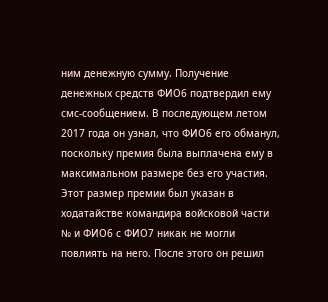ним денежную сумму. Получение денежных средств ФИО6 подтвердил ему смс-сообщением. В последующем летом 2017 года он узнал, что ФИО6 его обманул, поскольку премия была выплачена ему в максимальном размере без его участия. Этот размер премии был указан в ходатайстве командира войсковой части № и ФИО6 с ФИО7 никак не могли повлиять на него. После этого он решил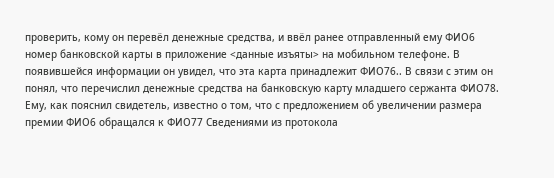проверить, кому он перевёл денежные средства, и ввёл ранее отправленный ему ФИО6 номер банковской карты в приложение <данные изъяты> на мобильном телефоне. В появившейся информации он увидел, что эта карта принадлежит ФИО76.. В связи с этим он понял, что перечислил денежные средства на банковскую карту младшего сержанта ФИО78. Ему, как пояснил свидетель, известно о том, что с предложением об увеличении размера премии ФИО6 обращался к ФИО77 Сведениями из протокола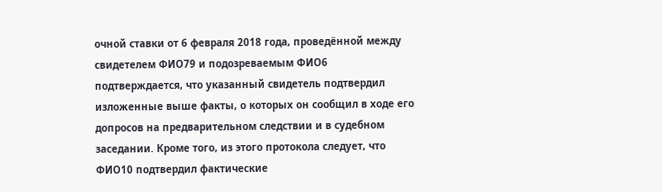очной ставки от 6 февраля 2018 года, проведённой между свидетелем ФИО79 и подозреваемым ФИО6 подтверждается, что указанный свидетель подтвердил изложенные выше факты, о которых он сообщил в ходе его допросов на предварительном следствии и в судебном заседании. Кроме того, из этого протокола следует, что ФИО10 подтвердил фактические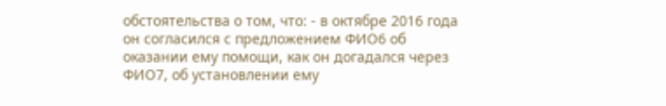обстоятельства о том, что: - в октябре 2016 года он согласился с предложением ФИО6 об оказании ему помощи, как он догадался через ФИО7, об установлении ему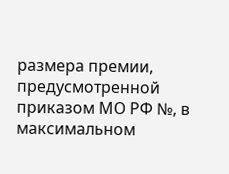размера премии, предусмотренной приказом МО РФ №, в максимальном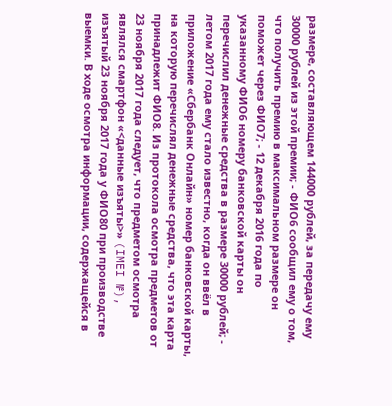размере, составляющем 144000 рублей, за передачу ему 30000 рублей из этой премии; - ФИО6 сообщил ему о том, что получить премию в максимальном размере он поможет через ФИО7; - 12 декабря 2016 года по указанному ФИО6 номеру банковской карты он перечислил денежные средства в размере 30000 рублей; - летом 2017 года ему стало известно, когда он ввёл в приложение «Сбербанк Онлайн» номер банковской карты, на которую перечислял денежные средства, что эта карта принадлежит ФИО8. Из протокола осмотра предметов от 23 ноября 2017 года следует, что предметом осмотра являлся смартфон «<данные изъяты>» (IMEI №), изъятый 23 ноября 2017 года у ФИО80 при производстве выемки. В ходе осмотра информации, содержащейся в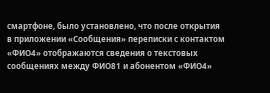смартфоне, было установлено, что после открытия в приложении «Сообщения» переписки с контактом «ФИО4» отображаются сведения о текстовых сообщениях между ФИО81 и абонентом «ФИО4»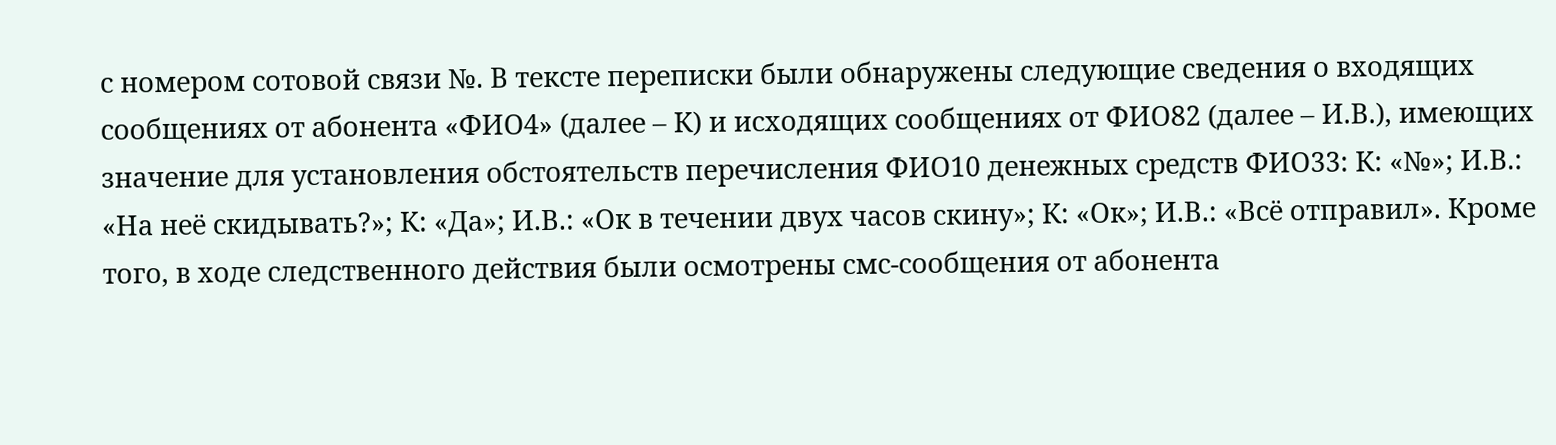с номером сотовой связи №. В тексте переписки были обнаружены следующие сведения о входящих сообщениях от абонента «ФИО4» (далее – К) и исходящих сообщениях от ФИО82 (далее – И.В.), имеющих значение для установления обстоятельств перечисления ФИО10 денежных средств ФИО33: К: «№»; И.В.: «На неё скидывать?»; К: «Да»; И.В.: «Ок в течении двух часов скину»; К: «Ок»; И.В.: «Всё отправил». Кроме того, в ходе следственного действия были осмотрены смс-сообщения от абонента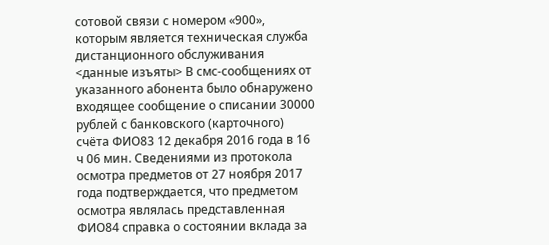сотовой связи с номером «900», которым является техническая служба дистанционного обслуживания <данные изъяты> В смс-сообщениях от указанного абонента было обнаружено входящее сообщение о списании 30000 рублей с банковского (карточного) счёта ФИО83 12 декабря 2016 года в 16 ч 06 мин. Сведениями из протокола осмотра предметов от 27 ноября 2017 года подтверждается, что предметом осмотра являлась представленная ФИО84 справка о состоянии вклада за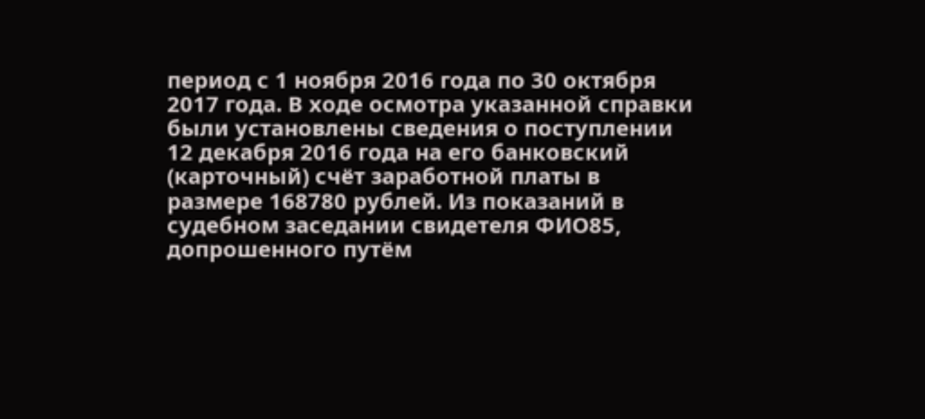период с 1 ноября 2016 года по 30 октября 2017 года. В ходе осмотра указанной справки были установлены сведения о поступлении 12 декабря 2016 года на его банковский (карточный) счёт заработной платы в размере 168780 рублей. Из показаний в судебном заседании свидетеля ФИО85, допрошенного путём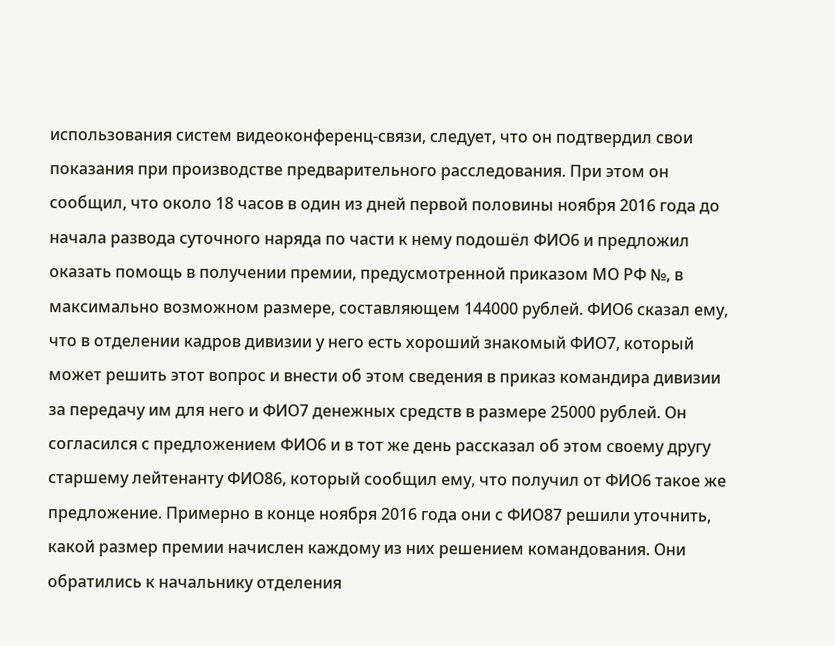использования систем видеоконференц-связи, следует, что он подтвердил свои показания при производстве предварительного расследования. При этом он сообщил, что около 18 часов в один из дней первой половины ноября 2016 года до начала развода суточного наряда по части к нему подошёл ФИО6 и предложил оказать помощь в получении премии, предусмотренной приказом МО РФ №, в максимально возможном размере, составляющем 144000 рублей. ФИО6 сказал ему, что в отделении кадров дивизии у него есть хороший знакомый ФИО7, который может решить этот вопрос и внести об этом сведения в приказ командира дивизии за передачу им для него и ФИО7 денежных средств в размере 25000 рублей. Он согласился с предложением ФИО6 и в тот же день рассказал об этом своему другу старшему лейтенанту ФИО86, который сообщил ему, что получил от ФИО6 такое же предложение. Примерно в конце ноября 2016 года они с ФИО87 решили уточнить, какой размер премии начислен каждому из них решением командования. Они обратились к начальнику отделения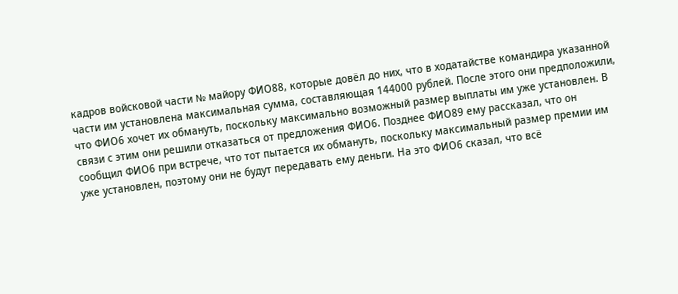кадров войсковой части № майору ФИО88, которые довёл до них, что в ходатайстве командира указанной части им установлена максимальная сумма, составляющая 144000 рублей. После этого они предположили, что ФИО6 хочет их обмануть, поскольку максимально возможный размер выплаты им уже установлен. В связи с этим они решили отказаться от предложения ФИО6. Позднее ФИО89 ему рассказал, что он сообщил ФИО6 при встрече, что тот пытается их обмануть, поскольку максимальный размер премии им уже установлен, поэтому они не будут передавать ему деньги. На это ФИО6 сказал, что всё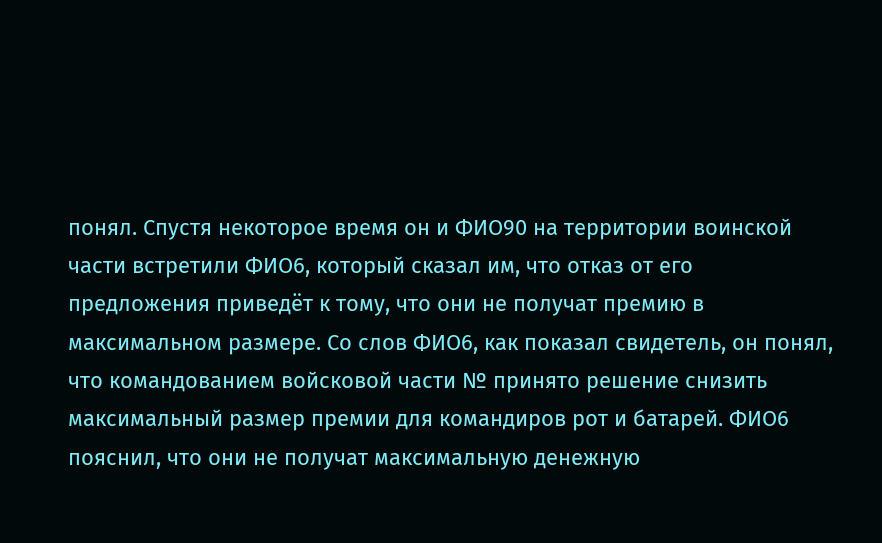понял. Спустя некоторое время он и ФИО90 на территории воинской части встретили ФИО6, который сказал им, что отказ от его предложения приведёт к тому, что они не получат премию в максимальном размере. Со слов ФИО6, как показал свидетель, он понял, что командованием войсковой части № принято решение снизить максимальный размер премии для командиров рот и батарей. ФИО6 пояснил, что они не получат максимальную денежную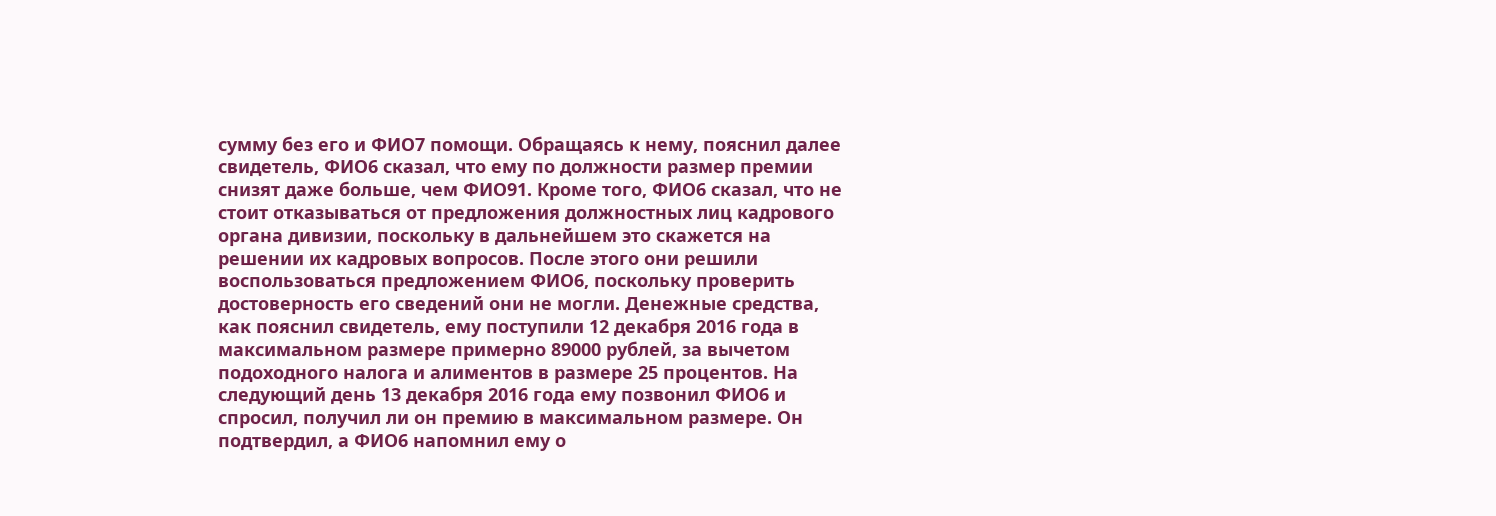сумму без его и ФИО7 помощи. Обращаясь к нему, пояснил далее свидетель, ФИО6 сказал, что ему по должности размер премии снизят даже больше, чем ФИО91. Кроме того, ФИО6 сказал, что не стоит отказываться от предложения должностных лиц кадрового органа дивизии, поскольку в дальнейшем это скажется на решении их кадровых вопросов. После этого они решили воспользоваться предложением ФИО6, поскольку проверить достоверность его сведений они не могли. Денежные средства, как пояснил свидетель, ему поступили 12 декабря 2016 года в максимальном размере примерно 89000 рублей, за вычетом подоходного налога и алиментов в размере 25 процентов. На следующий день 13 декабря 2016 года ему позвонил ФИО6 и спросил, получил ли он премию в максимальном размере. Он подтвердил, а ФИО6 напомнил ему о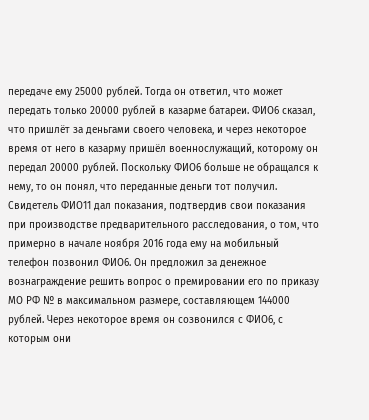передаче ему 25000 рублей. Тогда он ответил, что может передать только 20000 рублей в казарме батареи. ФИО6 сказал, что пришлёт за деньгами своего человека, и через некоторое время от него в казарму пришёл военнослужащий, которому он передал 20000 рублей. Поскольку ФИО6 больше не обращался к нему, то он понял, что переданные деньги тот получил. Свидетель ФИО11 дал показания, подтвердив свои показания при производстве предварительного расследования, о том, что примерно в начале ноября 2016 года ему на мобильный телефон позвонил ФИО6. Он предложил за денежное вознаграждение решить вопрос о премировании его по приказу МО РФ № в максимальном размере, составляющем 144000 рублей. Через некоторое время он созвонился с ФИО6, с которым они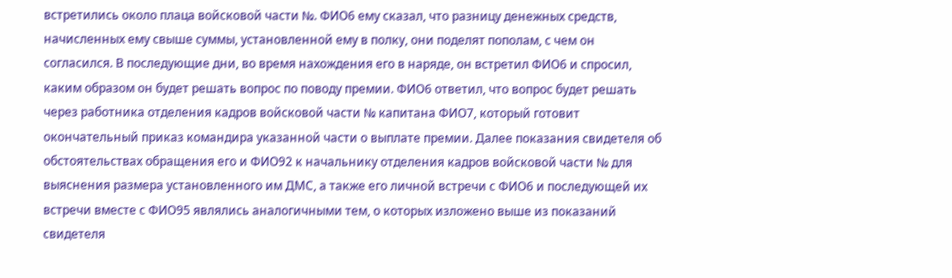встретились около плаца войсковой части №. ФИО6 ему сказал, что разницу денежных средств, начисленных ему свыше суммы, установленной ему в полку, они поделят пополам, с чем он согласился. В последующие дни, во время нахождения его в наряде, он встретил ФИО6 и спросил, каким образом он будет решать вопрос по поводу премии. ФИО6 ответил, что вопрос будет решать через работника отделения кадров войсковой части № капитана ФИО7, который готовит окончательный приказ командира указанной части о выплате премии. Далее показания свидетеля об обстоятельствах обращения его и ФИО92 к начальнику отделения кадров войсковой части № для выяснения размера установленного им ДМС, а также его личной встречи с ФИО6 и последующей их встречи вместе с ФИО95 являлись аналогичными тем, о которых изложено выше из показаний свидетеля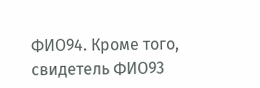ФИО94. Кроме того, свидетель ФИО93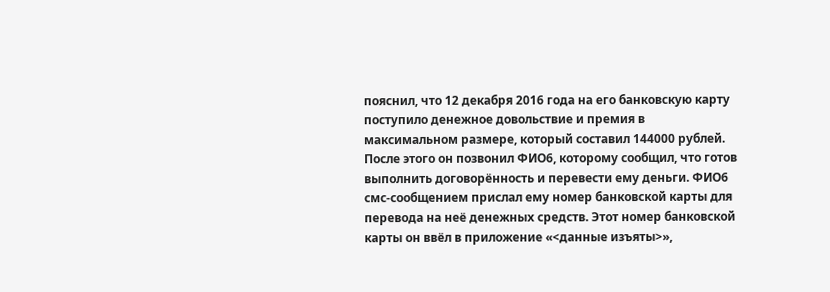пояснил, что 12 декабря 2016 года на его банковскую карту поступило денежное довольствие и премия в максимальном размере, который составил 144000 рублей. После этого он позвонил ФИО6, которому сообщил, что готов выполнить договорённость и перевести ему деньги. ФИО6 смс-сообщением прислал ему номер банковской карты для перевода на неё денежных средств. Этот номер банковской карты он ввёл в приложение «<данные изъяты>»,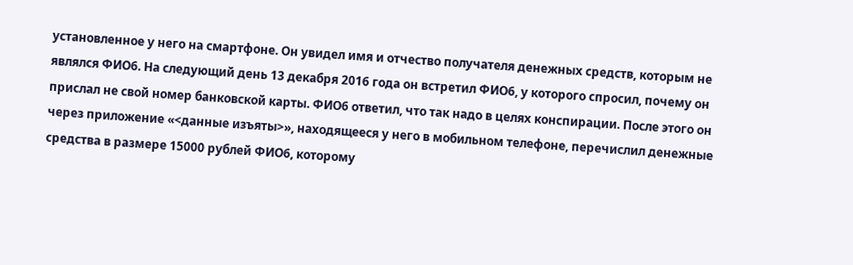установленное у него на смартфоне. Он увидел имя и отчество получателя денежных средств, которым не являлся ФИО6. На следующий день 13 декабря 2016 года он встретил ФИО6, у которого спросил, почему он прислал не свой номер банковской карты. ФИО6 ответил, что так надо в целях конспирации. После этого он через приложение «<данные изъяты>», находящееся у него в мобильном телефоне, перечислил денежные средства в размере 15000 рублей ФИО6, которому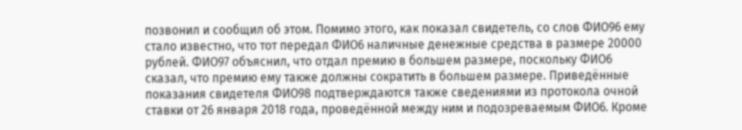позвонил и сообщил об этом. Помимо этого, как показал свидетель, со слов ФИО96 ему стало известно, что тот передал ФИО6 наличные денежные средства в размере 20000 рублей. ФИО97 объяснил, что отдал премию в большем размере, поскольку ФИО6 сказал, что премию ему также должны сократить в большем размере. Приведённые показания свидетеля ФИО98 подтверждаются также сведениями из протокола очной ставки от 26 января 2018 года, проведённой между ним и подозреваемым ФИО6. Кроме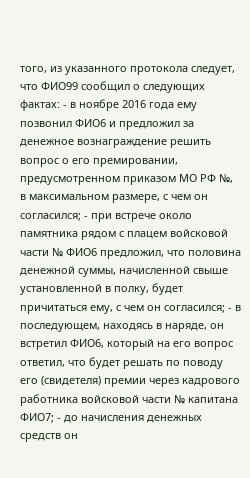того, из указанного протокола следует, что ФИО99 сообщил о следующих фактах: - в ноябре 2016 года ему позвонил ФИО6 и предложил за денежное вознаграждение решить вопрос о его премировании, предусмотренном приказом МО РФ №, в максимальном размере, с чем он согласился; - при встрече около памятника рядом с плацем войсковой части № ФИО6 предложил, что половина денежной суммы, начисленной свыше установленной в полку, будет причитаться ему, с чем он согласился; - в последующем, находясь в наряде, он встретил ФИО6, который на его вопрос ответил, что будет решать по поводу его (свидетеля) премии через кадрового работника войсковой части № капитана ФИО7; - до начисления денежных средств он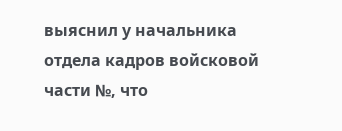выяснил у начальника отдела кадров войсковой части №, что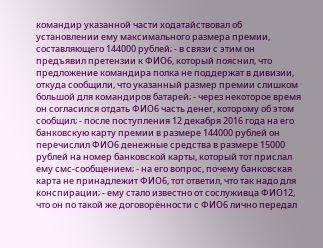командир указанной части ходатайствовал об установлении ему максимального размера премии, составляющего 144000 рублей; - в связи с этим он предъявил претензии к ФИО6, который пояснил, что предложение командира полка не поддержат в дивизии, откуда сообщили, что указанный размер премии слишком большой для командиров батарей; - через некоторое время он согласился отдать ФИО6 часть денег, которому об этом сообщил; - после поступления 12 декабря 2016 года на его банковскую карту премии в размере 144000 рублей он перечислил ФИО6 денежные средства в размере 15000 рублей на номер банковской карты, который тот прислал ему смс-сообщением; - на его вопрос, почему банковская карта не принадлежит ФИО6, тот ответил, что так надо для конспирации; - ему стало известно от сослуживца ФИО12, что он по такой же договорённости с ФИО6 лично передал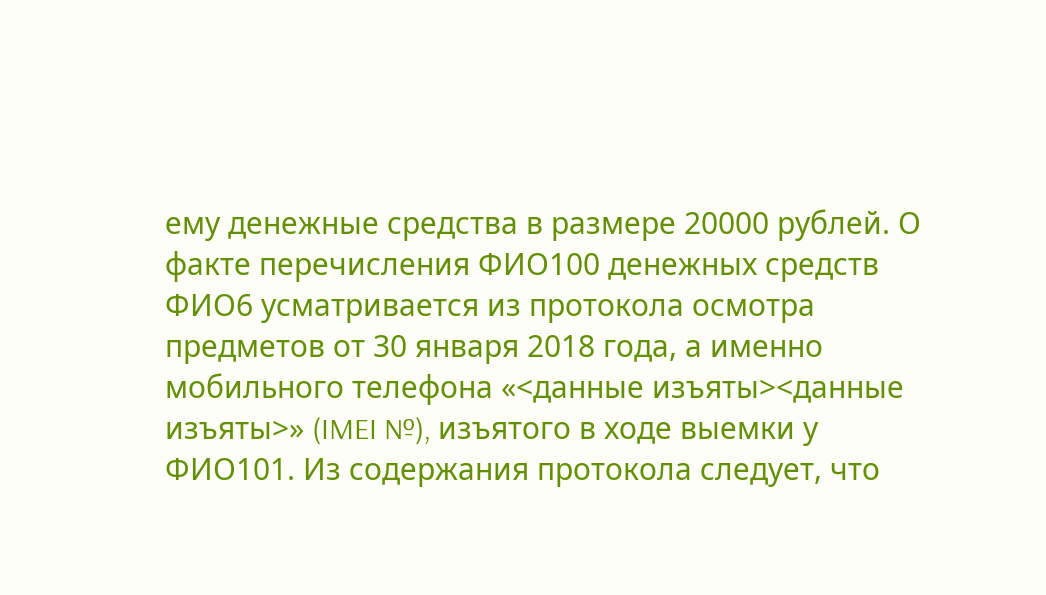ему денежные средства в размере 20000 рублей. О факте перечисления ФИО100 денежных средств ФИО6 усматривается из протокола осмотра предметов от 30 января 2018 года, а именно мобильного телефона «<данные изъяты><данные изъяты>» (IMEI №), изъятого в ходе выемки у ФИО101. Из содержания протокола следует, что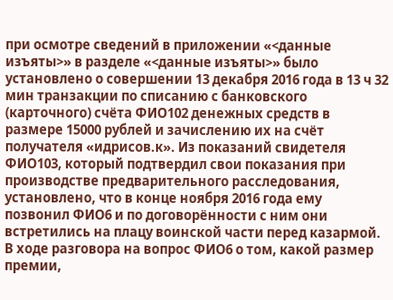при осмотре сведений в приложении «<данные изъяты>» в разделе «<данные изъяты>» было установлено о совершении 13 декабря 2016 года в 13 ч 32 мин транзакции по списанию с банковского (карточного) счёта ФИО102 денежных средств в размере 15000 рублей и зачислению их на счёт получателя «идрисов.к». Из показаний свидетеля ФИО103, который подтвердил свои показания при производстве предварительного расследования, установлено, что в конце ноября 2016 года ему позвонил ФИО6 и по договорённости с ним они встретились на плацу воинской части перед казармой. В ходе разговора на вопрос ФИО6 о том, какой размер премии,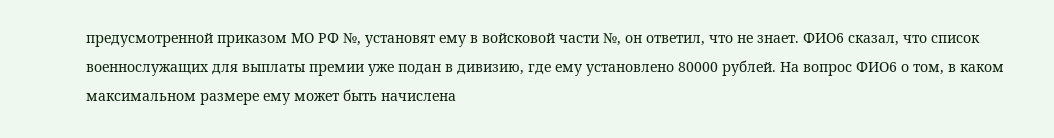предусмотренной приказом МО РФ №, установят ему в войсковой части №, он ответил, что не знает. ФИО6 сказал, что список военнослужащих для выплаты премии уже подан в дивизию, где ему установлено 80000 рублей. На вопрос ФИО6 о том, в каком максимальном размере ему может быть начислена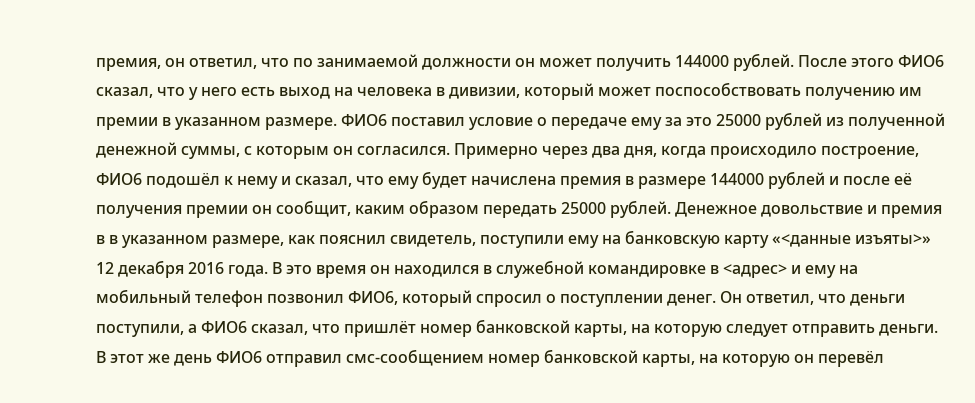премия, он ответил, что по занимаемой должности он может получить 144000 рублей. После этого ФИО6 сказал, что у него есть выход на человека в дивизии, который может поспособствовать получению им премии в указанном размере. ФИО6 поставил условие о передаче ему за это 25000 рублей из полученной денежной суммы, с которым он согласился. Примерно через два дня, когда происходило построение, ФИО6 подошёл к нему и сказал, что ему будет начислена премия в размере 144000 рублей и после её получения премии он сообщит, каким образом передать 25000 рублей. Денежное довольствие и премия в в указанном размере, как пояснил свидетель, поступили ему на банковскую карту «<данные изъяты>» 12 декабря 2016 года. В это время он находился в служебной командировке в <адрес> и ему на мобильный телефон позвонил ФИО6, который спросил о поступлении денег. Он ответил, что деньги поступили, а ФИО6 сказал, что пришлёт номер банковской карты, на которую следует отправить деньги. В этот же день ФИО6 отправил смс-сообщением номер банковской карты, на которую он перевёл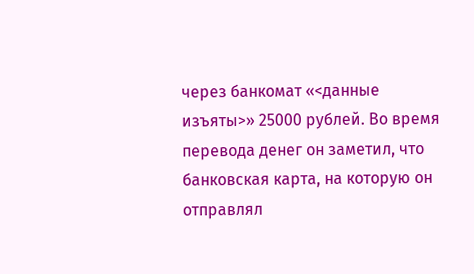через банкомат «<данные изъяты>» 25000 рублей. Во время перевода денег он заметил, что банковская карта, на которую он отправлял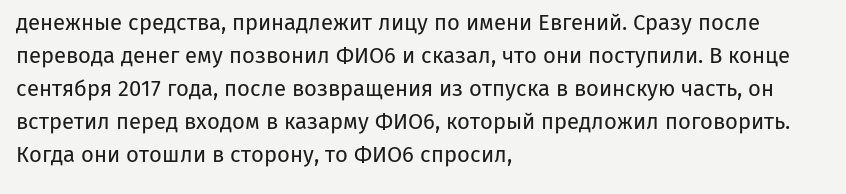денежные средства, принадлежит лицу по имени Евгений. Сразу после перевода денег ему позвонил ФИО6 и сказал, что они поступили. В конце сентября 2017 года, после возвращения из отпуска в воинскую часть, он встретил перед входом в казарму ФИО6, который предложил поговорить. Когда они отошли в сторону, то ФИО6 спросил,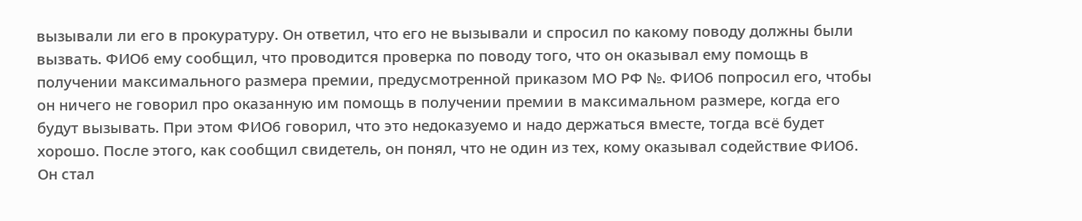вызывали ли его в прокуратуру. Он ответил, что его не вызывали и спросил по какому поводу должны были вызвать. ФИО6 ему сообщил, что проводится проверка по поводу того, что он оказывал ему помощь в получении максимального размера премии, предусмотренной приказом МО РФ №. ФИО6 попросил его, чтобы он ничего не говорил про оказанную им помощь в получении премии в максимальном размере, когда его будут вызывать. При этом ФИО6 говорил, что это недоказуемо и надо держаться вместе, тогда всё будет хорошо. После этого, как сообщил свидетель, он понял, что не один из тех, кому оказывал содействие ФИО6. Он стал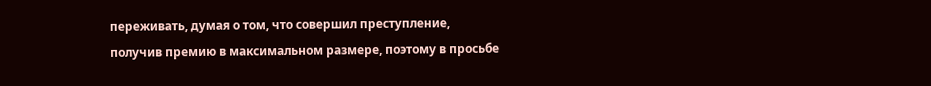переживать, думая о том, что совершил преступление, получив премию в максимальном размере, поэтому в просьбе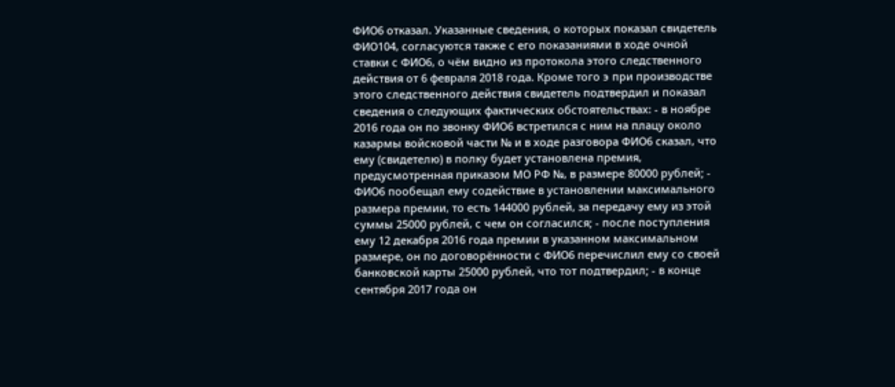ФИО6 отказал. Указанные сведения, о которых показал свидетель ФИО104, согласуются также с его показаниями в ходе очной ставки с ФИО6, о чём видно из протокола этого следственного действия от 6 февраля 2018 года. Кроме того э при производстве этого следственного действия свидетель подтвердил и показал сведения о следующих фактических обстоятельствах: - в ноябре 2016 года он по звонку ФИО6 встретился с ним на плацу около казармы войсковой части № и в ходе разговора ФИО6 сказал, что ему (свидетелю) в полку будет установлена премия, предусмотренная приказом МО РФ №, в размере 80000 рублей; - ФИО6 пообещал ему содействие в установлении максимального размера премии, то есть 144000 рублей, за передачу ему из этой суммы 25000 рублей, с чем он согласился; - после поступления ему 12 декабря 2016 года премии в указанном максимальном размере, он по договорённости с ФИО6 перечислил ему со своей банковской карты 25000 рублей, что тот подтвердил; - в конце сентября 2017 года он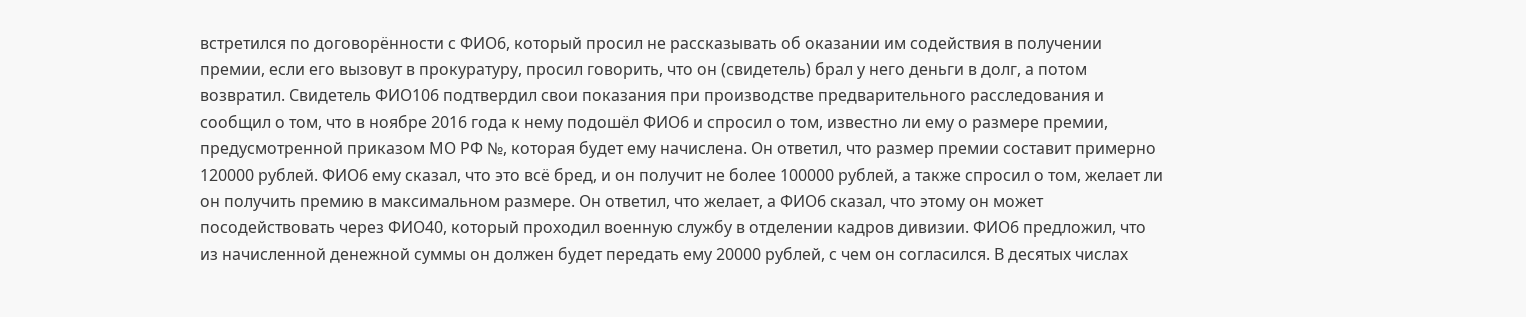встретился по договорённости с ФИО6, который просил не рассказывать об оказании им содействия в получении премии, если его вызовут в прокуратуру, просил говорить, что он (свидетель) брал у него деньги в долг, а потом возвратил. Свидетель ФИО106 подтвердил свои показания при производстве предварительного расследования и сообщил о том, что в ноябре 2016 года к нему подошёл ФИО6 и спросил о том, известно ли ему о размере премии, предусмотренной приказом МО РФ №, которая будет ему начислена. Он ответил, что размер премии составит примерно 120000 рублей. ФИО6 ему сказал, что это всё бред, и он получит не более 100000 рублей, а также спросил о том, желает ли он получить премию в максимальном размере. Он ответил, что желает, а ФИО6 сказал, что этому он может посодействовать через ФИО40, который проходил военную службу в отделении кадров дивизии. ФИО6 предложил, что из начисленной денежной суммы он должен будет передать ему 20000 рублей, с чем он согласился. В десятых числах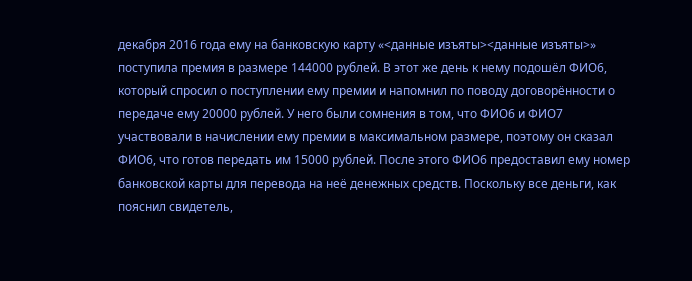декабря 2016 года ему на банковскую карту «<данные изъяты><данные изъяты>» поступила премия в размере 144000 рублей. В этот же день к нему подошёл ФИО6, который спросил о поступлении ему премии и напомнил по поводу договорённости о передаче ему 20000 рублей. У него были сомнения в том, что ФИО6 и ФИО7 участвовали в начислении ему премии в максимальном размере, поэтому он сказал ФИО6, что готов передать им 15000 рублей. После этого ФИО6 предоставил ему номер банковской карты для перевода на неё денежных средств. Поскольку все деньги, как пояснил свидетель,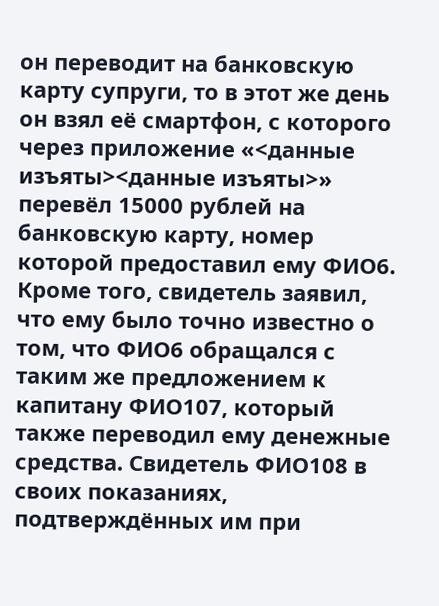он переводит на банковскую карту супруги, то в этот же день он взял её смартфон, с которого через приложение «<данные изъяты><данные изъяты>» перевёл 15000 рублей на банковскую карту, номер которой предоставил ему ФИО6. Кроме того, свидетель заявил, что ему было точно известно о том, что ФИО6 обращался с таким же предложением к капитану ФИО107, который также переводил ему денежные средства. Свидетель ФИО108 в своих показаниях, подтверждённых им при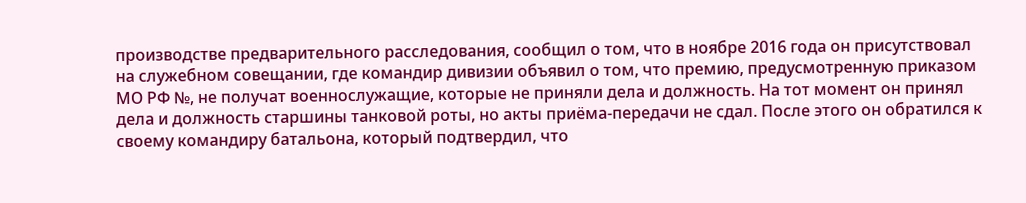производстве предварительного расследования, сообщил о том, что в ноябре 2016 года он присутствовал на служебном совещании, где командир дивизии объявил о том, что премию, предусмотренную приказом МО РФ №, не получат военнослужащие, которые не приняли дела и должность. На тот момент он принял дела и должность старшины танковой роты, но акты приёма-передачи не сдал. После этого он обратился к своему командиру батальона, который подтвердил, что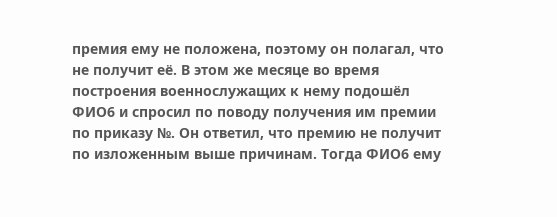премия ему не положена, поэтому он полагал, что не получит её. В этом же месяце во время построения военнослужащих к нему подошёл ФИО6 и спросил по поводу получения им премии по приказу №. Он ответил, что премию не получит по изложенным выше причинам. Тогда ФИО6 ему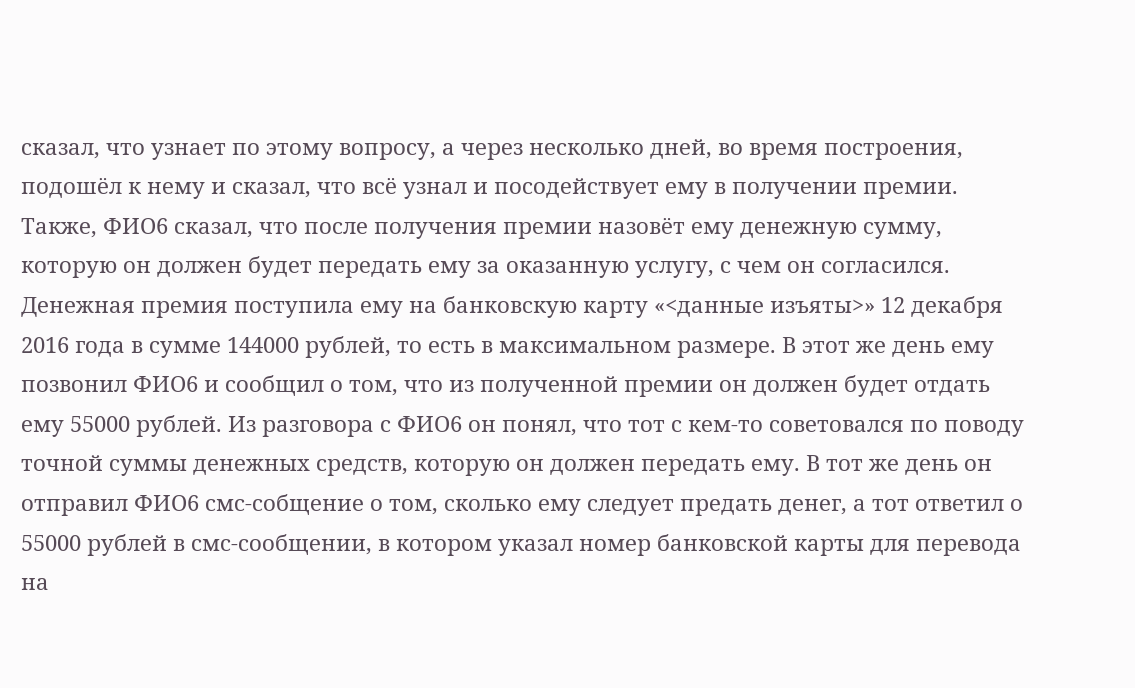сказал, что узнает по этому вопросу, а через несколько дней, во время построения, подошёл к нему и сказал, что всё узнал и посодействует ему в получении премии. Также, ФИО6 сказал, что после получения премии назовёт ему денежную сумму, которую он должен будет передать ему за оказанную услугу, с чем он согласился. Денежная премия поступила ему на банковскую карту «<данные изъяты>» 12 декабря 2016 года в сумме 144000 рублей, то есть в максимальном размере. В этот же день ему позвонил ФИО6 и сообщил о том, что из полученной премии он должен будет отдать ему 55000 рублей. Из разговора с ФИО6 он понял, что тот с кем-то советовался по поводу точной суммы денежных средств, которую он должен передать ему. В тот же день он отправил ФИО6 смс-собщение о том, сколько ему следует предать денег, а тот ответил о 55000 рублей в смс-сообщении, в котором указал номер банковской карты для перевода на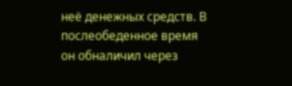неё денежных средств. В послеобеденное время он обналичил через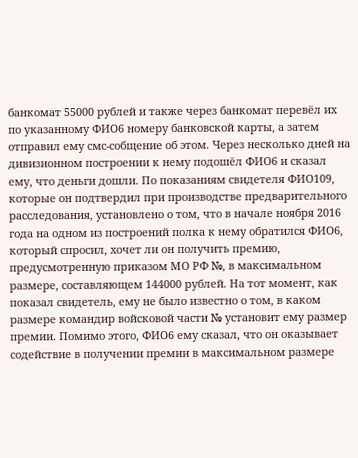банкомат 55000 рублей и также через банкомат перевёл их по указанному ФИО6 номеру банковской карты, а затем отправил ему смс-собщение об этом. Через несколько дней на дивизионном построении к нему подошёл ФИО6 и сказал ему, что деньги дошли. По показаниям свидетеля ФИО109, которые он подтвердил при производстве предварительного расследования, установлено о том, что в начале ноября 2016 года на одном из построений полка к нему обратился ФИО6, который спросил, хочет ли он получить премию, предусмотренную приказом МО РФ №, в максимальном размере, составляющем 144000 рублей. На тот момент, как показал свидетель, ему не было известно о том, в каком размере командир войсковой части № установит ему размер премии. Помимо этого, ФИО6 ему сказал, что он оказывает содействие в получении премии в максимальном размере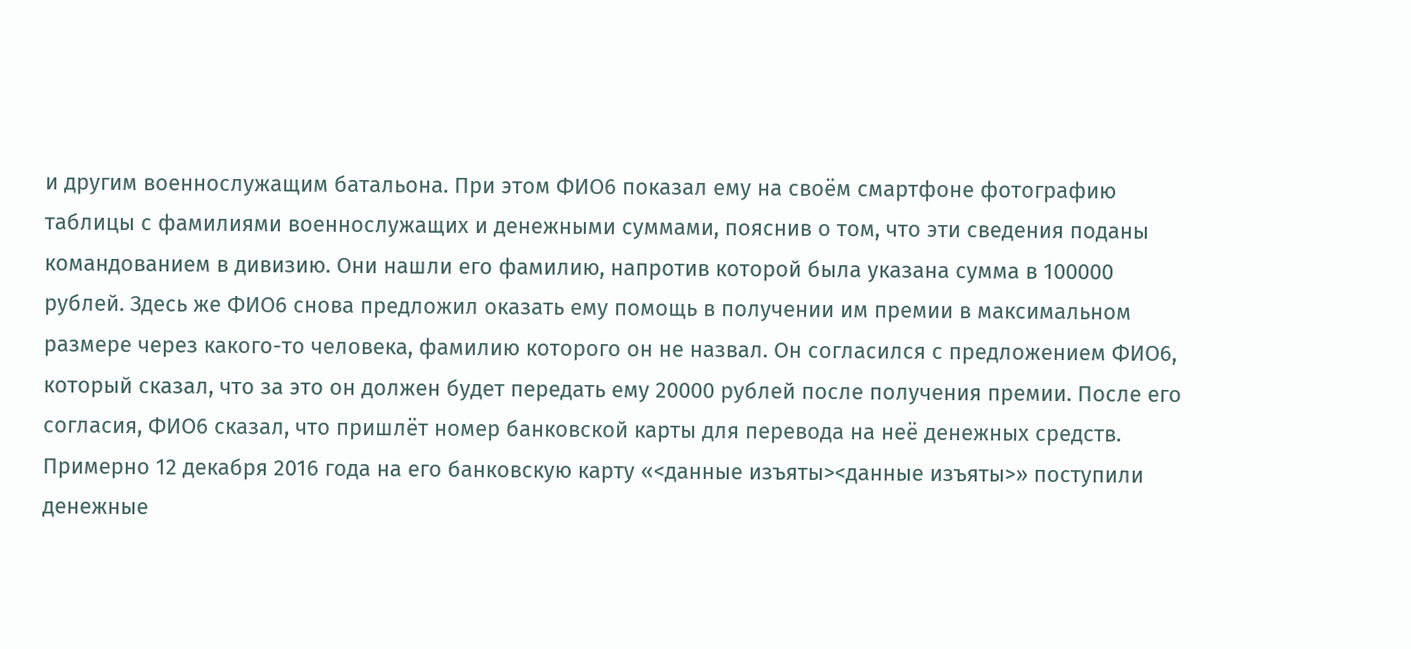и другим военнослужащим батальона. При этом ФИО6 показал ему на своём смартфоне фотографию таблицы с фамилиями военнослужащих и денежными суммами, пояснив о том, что эти сведения поданы командованием в дивизию. Они нашли его фамилию, напротив которой была указана сумма в 100000 рублей. Здесь же ФИО6 снова предложил оказать ему помощь в получении им премии в максимальном размере через какого-то человека, фамилию которого он не назвал. Он согласился с предложением ФИО6, который сказал, что за это он должен будет передать ему 20000 рублей после получения премии. После его согласия, ФИО6 сказал, что пришлёт номер банковской карты для перевода на неё денежных средств. Примерно 12 декабря 2016 года на его банковскую карту «<данные изъяты><данные изъяты>» поступили денежные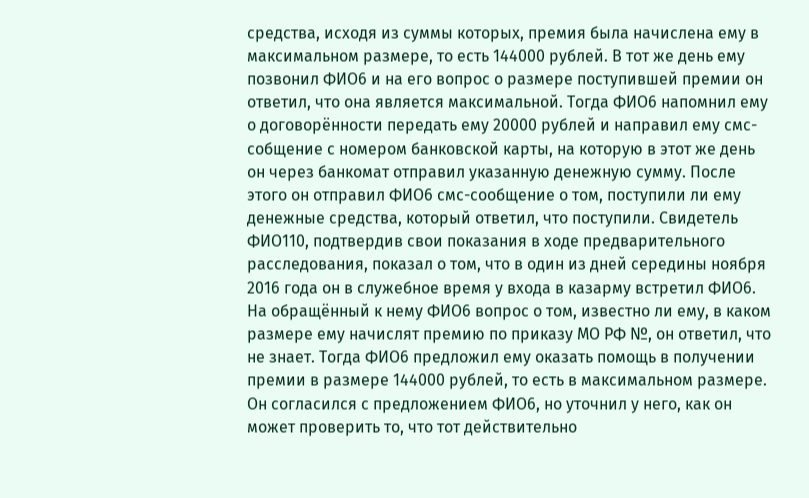средства, исходя из суммы которых, премия была начислена ему в максимальном размере, то есть 144000 рублей. В тот же день ему позвонил ФИО6 и на его вопрос о размере поступившей премии он ответил, что она является максимальной. Тогда ФИО6 напомнил ему о договорённости передать ему 20000 рублей и направил ему смс-собщение с номером банковской карты, на которую в этот же день он через банкомат отправил указанную денежную сумму. После этого он отправил ФИО6 смс-сообщение о том, поступили ли ему денежные средства, который ответил, что поступили. Свидетель ФИО110, подтвердив свои показания в ходе предварительного расследования, показал о том, что в один из дней середины ноября 2016 года он в служебное время у входа в казарму встретил ФИО6. На обращённый к нему ФИО6 вопрос о том, известно ли ему, в каком размере ему начислят премию по приказу МО РФ №, он ответил, что не знает. Тогда ФИО6 предложил ему оказать помощь в получении премии в размере 144000 рублей, то есть в максимальном размере. Он согласился с предложением ФИО6, но уточнил у него, как он может проверить то, что тот действительно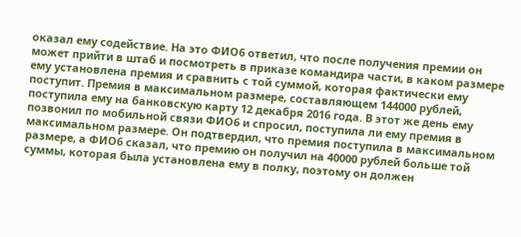оказал ему содействие. На это ФИО6 ответил, что после получения премии он может прийти в штаб и посмотреть в приказе командира части, в каком размере ему установлена премия и сравнить с той суммой, которая фактически ему поступит. Премия в максимальном размере, составляющем 144000 рублей, поступила ему на банковскую карту 12 декабря 2016 года. В этот же день ему позвонил по мобильной связи ФИО6 и спросил, поступила ли ему премия в максимальном размере. Он подтвердил, что премия поступила в максимальном размере, а ФИО6 сказал, что премию он получил на 40000 рублей больше той суммы, которая была установлена ему в полку, поэтому он должен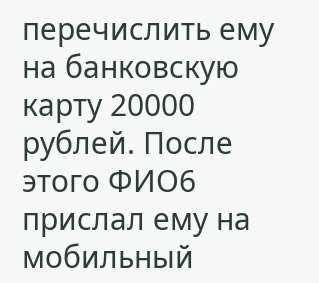перечислить ему на банковскую карту 20000 рублей. После этого ФИО6 прислал ему на мобильный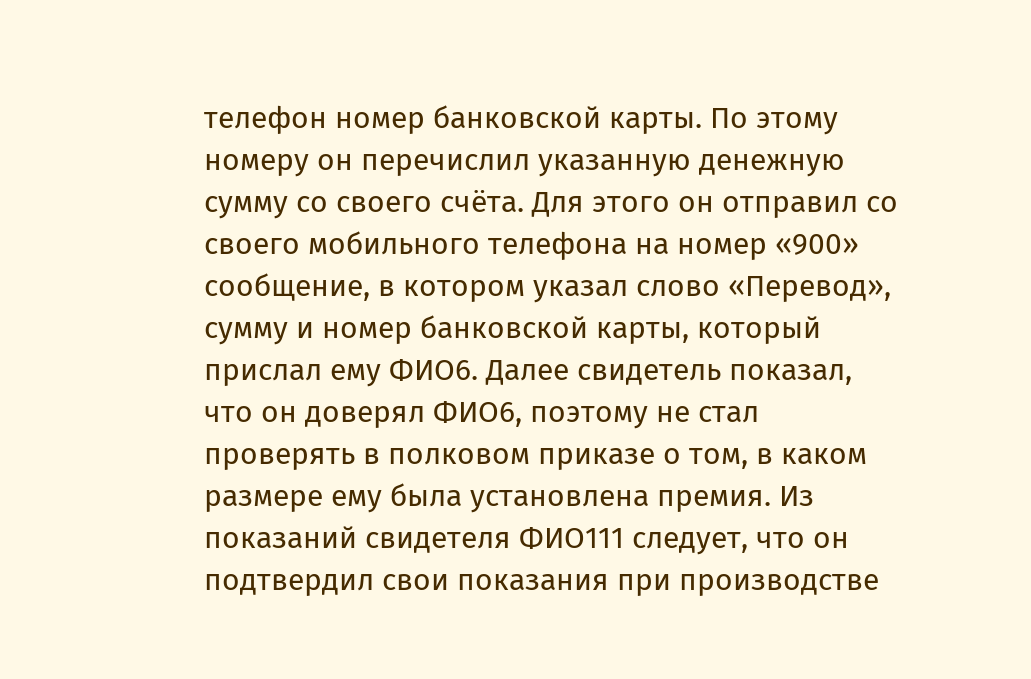телефон номер банковской карты. По этому номеру он перечислил указанную денежную сумму со своего счёта. Для этого он отправил со своего мобильного телефона на номер «900» сообщение, в котором указал слово «Перевод», сумму и номер банковской карты, который прислал ему ФИО6. Далее свидетель показал, что он доверял ФИО6, поэтому не стал проверять в полковом приказе о том, в каком размере ему была установлена премия. Из показаний свидетеля ФИО111 следует, что он подтвердил свои показания при производстве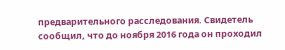предварительного расследования. Свидетель сообщил, что до ноября 2016 года он проходил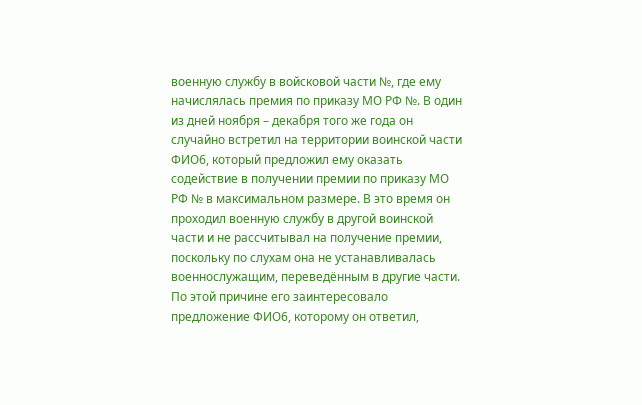военную службу в войсковой части №, где ему начислялась премия по приказу МО РФ №. В один из дней ноября – декабря того же года он случайно встретил на территории воинской части ФИО6, который предложил ему оказать содействие в получении премии по приказу МО РФ № в максимальном размере. В это время он проходил военную службу в другой воинской части и не рассчитывал на получение премии, поскольку по слухам она не устанавливалась военнослужащим, переведённым в другие части. По этой причине его заинтересовало предложение ФИО6, которому он ответил,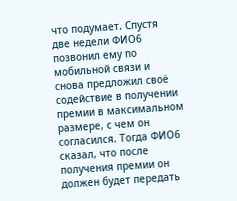что подумает. Спустя две недели ФИО6 позвонил ему по мобильной связи и снова предложил своё содействие в получении премии в максимальном размере, с чем он согласился. Тогда ФИО6 сказал, что после получения премии он должен будет передать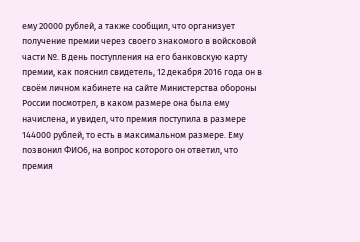ему 20000 рублей, а также сообщил, что организует получение премии через своего знакомого в войсковой части №. В день поступления на его банковскую карту премии, как пояснил свидетель, 12 декабря 2016 года он в своём личном кабинете на сайте Министерства обороны России посмотрел, в каком размере она была ему начислена, и увидел, что премия поступила в размере 144000 рублей, то есть в максимальном размере. Ему позвонил ФИО6, на вопрос которого он ответил, что премия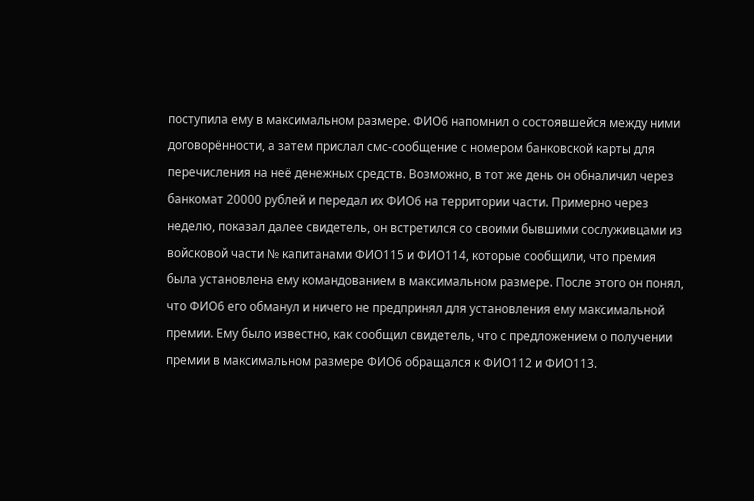поступила ему в максимальном размере. ФИО6 напомнил о состоявшейся между ними договорённости, а затем прислал смс-сообщение с номером банковской карты для перечисления на неё денежных средств. Возможно, в тот же день он обналичил через банкомат 20000 рублей и передал их ФИО6 на территории части. Примерно через неделю, показал далее свидетель, он встретился со своими бывшими сослуживцами из войсковой части № капитанами ФИО115 и ФИО114, которые сообщили, что премия была установлена ему командованием в максимальном размере. После этого он понял, что ФИО6 его обманул и ничего не предпринял для установления ему максимальной премии. Ему было известно, как сообщил свидетель, что с предложением о получении премии в максимальном размере ФИО6 обращался к ФИО112 и ФИО113.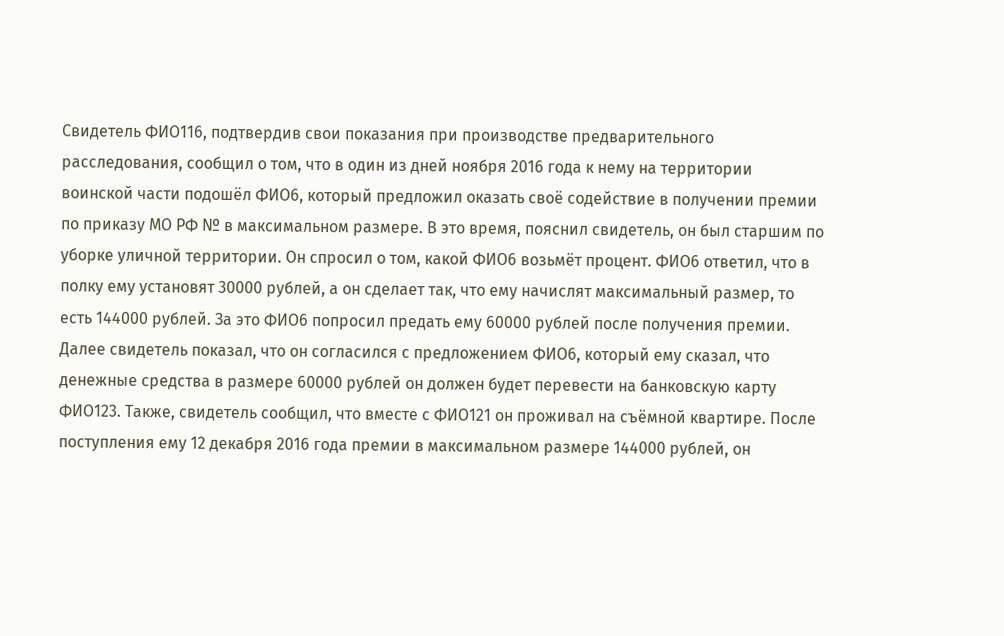Свидетель ФИО116, подтвердив свои показания при производстве предварительного расследования, сообщил о том, что в один из дней ноября 2016 года к нему на территории воинской части подошёл ФИО6, который предложил оказать своё содействие в получении премии по приказу МО РФ № в максимальном размере. В это время, пояснил свидетель, он был старшим по уборке уличной территории. Он спросил о том, какой ФИО6 возьмёт процент. ФИО6 ответил, что в полку ему установят 30000 рублей, а он сделает так, что ему начислят максимальный размер, то есть 144000 рублей. За это ФИО6 попросил предать ему 60000 рублей после получения премии. Далее свидетель показал, что он согласился с предложением ФИО6, который ему сказал, что денежные средства в размере 60000 рублей он должен будет перевести на банковскую карту ФИО123. Также, свидетель сообщил, что вместе с ФИО121 он проживал на съёмной квартире. После поступления ему 12 декабря 2016 года премии в максимальном размере 144000 рублей, он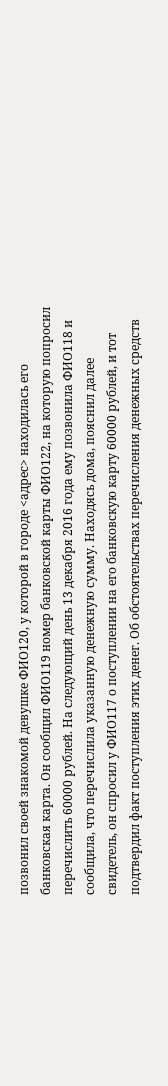позвонил своей знакомой девушке ФИО120, у которой в городе <адрес> находилась его банковская карта. Он сообщил ФИО119 номер банковской карты ФИО122, на которую попросил перечислить 60000 рублей. На следующий день 13 декабря 2016 года ему позвонила ФИО118 и сообщила, что перечислила указанную денежную сумму. Находясь дома, пояснил далее свидетель, он спросил у ФИО117 о поступлении на его банковскую карту 60000 рублей, и тот подтвердил факт поступления этих денег. Об обстоятельствах перечисления денежных средств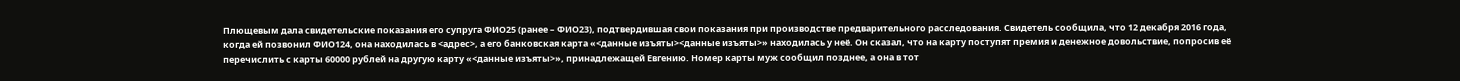Плющевым дала свидетельские показания его супруга ФИО25 (ранее – ФИО23), подтвердившая свои показания при производстве предварительного расследования. Свидетель сообщила, что 12 декабря 2016 года, когда ей позвонил ФИО124, она находилась в <адрес>, а его банковская карта «<данные изъяты><данные изъяты>» находилась у неё. Он сказал, что на карту поступят премия и денежное довольствие, попросив её перечислить с карты 60000 рублей на другую карту «<данные изъяты>», принадлежащей Евгению. Номер карты муж сообщил позднее, а она в тот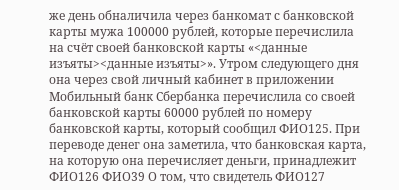же день обналичила через банкомат с банковской карты мужа 100000 рублей, которые перечислила на счёт своей банковской карты «<данные изъяты><данные изъяты>». Утром следующего дня она через свой личный кабинет в приложении Мобильный банк Сбербанка перечислила со своей банковской карты 60000 рублей по номеру банковской карты, который сообщил ФИО125. При переводе денег она заметила, что банковская карта, на которую она перечисляет деньги, принадлежит ФИО126 ФИО39 О том, что свидетель ФИО127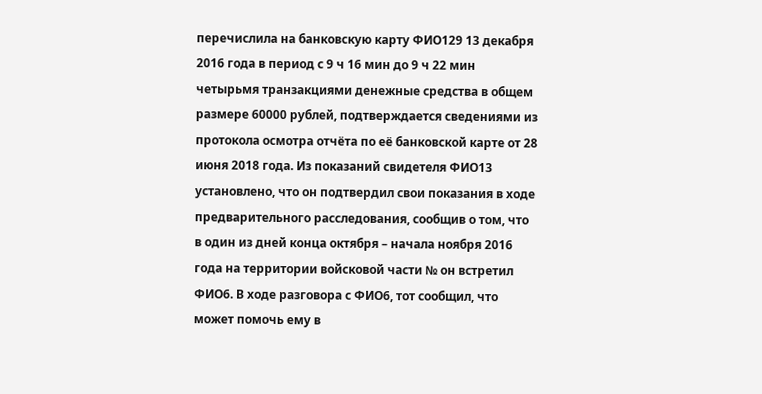перечислила на банковскую карту ФИО129 13 декабря 2016 года в период с 9 ч 16 мин до 9 ч 22 мин четырьмя транзакциями денежные средства в общем размере 60000 рублей, подтверждается сведениями из протокола осмотра отчёта по её банковской карте от 28 июня 2018 года. Из показаний свидетеля ФИО13 установлено, что он подтвердил свои показания в ходе предварительного расследования, сообщив о том, что в один из дней конца октября – начала ноября 2016 года на территории войсковой части № он встретил ФИО6. В ходе разговора с ФИО6, тот сообщил, что может помочь ему в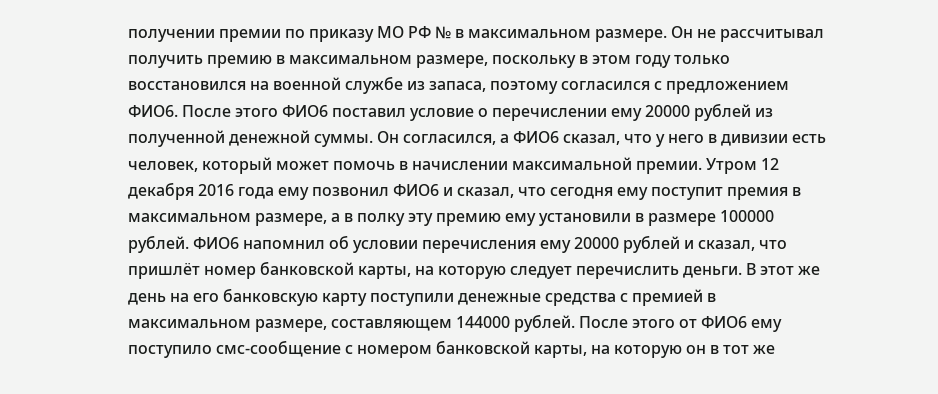получении премии по приказу МО РФ № в максимальном размере. Он не рассчитывал получить премию в максимальном размере, поскольку в этом году только восстановился на военной службе из запаса, поэтому согласился с предложением ФИО6. После этого ФИО6 поставил условие о перечислении ему 20000 рублей из полученной денежной суммы. Он согласился, а ФИО6 сказал, что у него в дивизии есть человек, который может помочь в начислении максимальной премии. Утром 12 декабря 2016 года ему позвонил ФИО6 и сказал, что сегодня ему поступит премия в максимальном размере, а в полку эту премию ему установили в размере 100000 рублей. ФИО6 напомнил об условии перечисления ему 20000 рублей и сказал, что пришлёт номер банковской карты, на которую следует перечислить деньги. В этот же день на его банковскую карту поступили денежные средства с премией в максимальном размере, составляющем 144000 рублей. После этого от ФИО6 ему поступило смс-сообщение с номером банковской карты, на которую он в тот же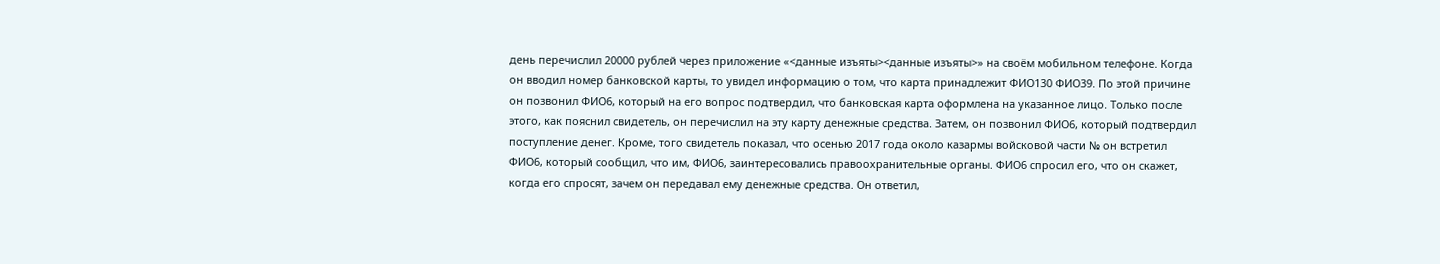день перечислил 20000 рублей через приложение «<данные изъяты><данные изъяты>» на своём мобильном телефоне. Когда он вводил номер банковской карты, то увидел информацию о том, что карта принадлежит ФИО130 ФИО39. По этой причине он позвонил ФИО6, который на его вопрос подтвердил, что банковская карта оформлена на указанное лицо. Только после этого, как пояснил свидетель, он перечислил на эту карту денежные средства. Затем, он позвонил ФИО6, который подтвердил поступление денег. Кроме, того свидетель показал, что осенью 2017 года около казармы войсковой части № он встретил ФИО6, который сообщил, что им, ФИО6, заинтересовались правоохранительные органы. ФИО6 спросил его, что он скажет, когда его спросят, зачем он передавал ему денежные средства. Он ответил,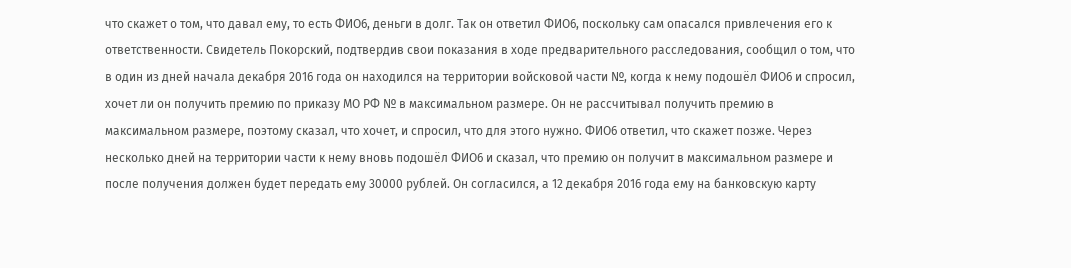что скажет о том, что давал ему, то есть ФИО6, деньги в долг. Так он ответил ФИО6, поскольку сам опасался привлечения его к ответственности. Свидетель Покорский, подтвердив свои показания в ходе предварительного расследования, сообщил о том, что в один из дней начала декабря 2016 года он находился на территории войсковой части №, когда к нему подошёл ФИО6 и спросил, хочет ли он получить премию по приказу МО РФ № в максимальном размере. Он не рассчитывал получить премию в максимальном размере, поэтому сказал, что хочет, и спросил, что для этого нужно. ФИО6 ответил, что скажет позже. Через несколько дней на территории части к нему вновь подошёл ФИО6 и сказал, что премию он получит в максимальном размере и после получения должен будет передать ему 30000 рублей. Он согласился, а 12 декабря 2016 года ему на банковскую карту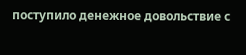поступило денежное довольствие с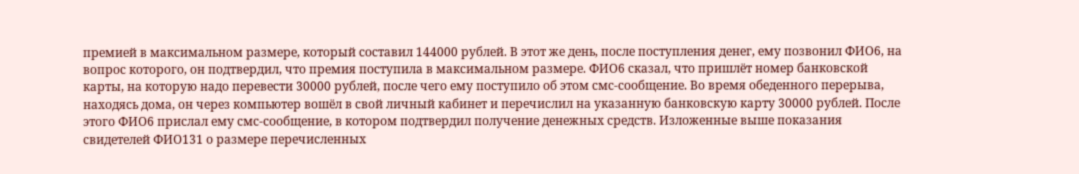премией в максимальном размере, который составил 144000 рублей. В этот же день, после поступления денег, ему позвонил ФИО6, на вопрос которого, он подтвердил, что премия поступила в максимальном размере. ФИО6 сказал, что пришлёт номер банковской карты, на которую надо перевести 30000 рублей, после чего ему поступило об этом смс-сообщение. Во время обеденного перерыва, находясь дома, он через компьютер вошёл в свой личный кабинет и перечислил на указанную банковскую карту 30000 рублей. После этого ФИО6 прислал ему смс-сообщение, в котором подтвердил получение денежных средств. Изложенные выше показания свидетелей ФИО131 о размере перечисленных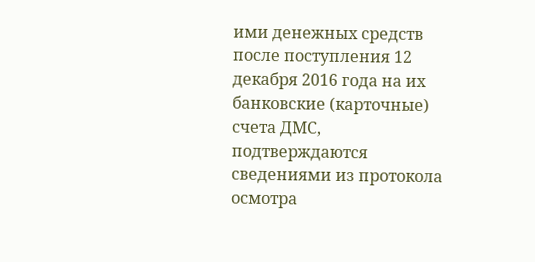ими денежных средств после поступления 12 декабря 2016 года на их банковские (карточные) счета ДМС, подтверждаются сведениями из протокола осмотра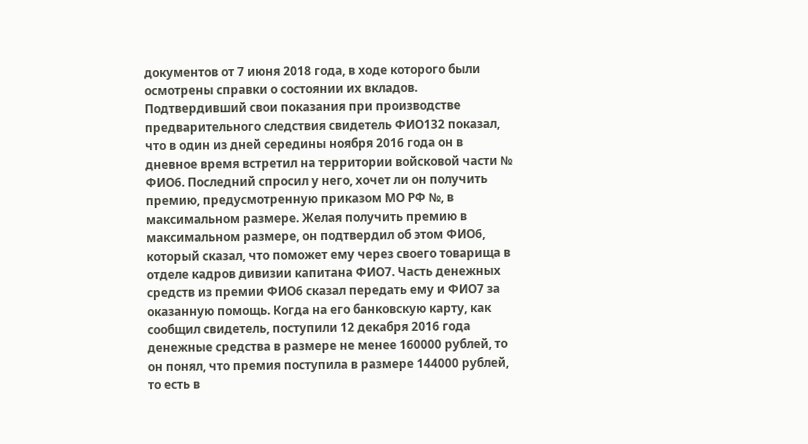документов от 7 июня 2018 года, в ходе которого были осмотрены справки о состоянии их вкладов. Подтвердивший свои показания при производстве предварительного следствия свидетель ФИО132 показал, что в один из дней середины ноября 2016 года он в дневное время встретил на территории войсковой части № ФИО6. Последний спросил у него, хочет ли он получить премию, предусмотренную приказом МО РФ №, в максимальном размере. Желая получить премию в максимальном размере, он подтвердил об этом ФИО6, который сказал, что поможет ему через своего товарища в отделе кадров дивизии капитана ФИО7. Часть денежных средств из премии ФИО6 сказал передать ему и ФИО7 за оказанную помощь. Когда на его банковскую карту, как сообщил свидетель, поступили 12 декабря 2016 года денежные средства в размере не менее 160000 рублей, то он понял, что премия поступила в размере 144000 рублей, то есть в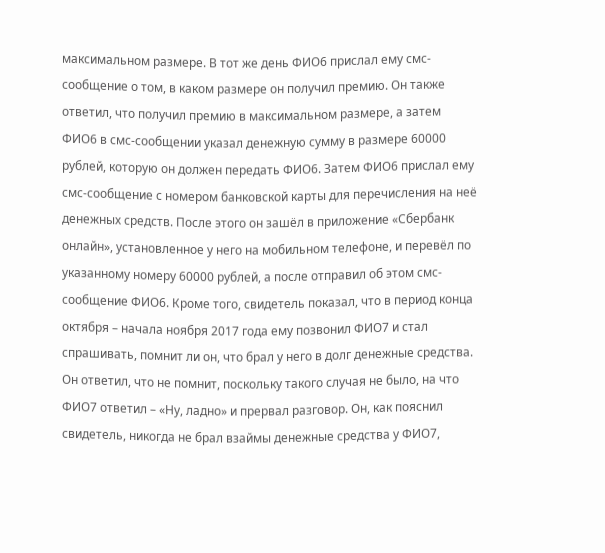максимальном размере. В тот же день ФИО6 прислал ему смс-сообщение о том, в каком размере он получил премию. Он также ответил, что получил премию в максимальном размере, а затем ФИО6 в смс-сообщении указал денежную сумму в размере 60000 рублей, которую он должен передать ФИО6. Затем ФИО6 прислал ему смс-сообщение с номером банковской карты для перечисления на неё денежных средств. После этого он зашёл в приложение «Сбербанк онлайн», установленное у него на мобильном телефоне, и перевёл по указанному номеру 60000 рублей, а после отправил об этом смс-сообщение ФИО6. Кроме того, свидетель показал, что в период конца октября – начала ноября 2017 года ему позвонил ФИО7 и стал спрашивать, помнит ли он, что брал у него в долг денежные средства. Он ответил, что не помнит, поскольку такого случая не было, на что ФИО7 ответил – «Ну, ладно» и прервал разговор. Он, как пояснил свидетель, никогда не брал взаймы денежные средства у ФИО7,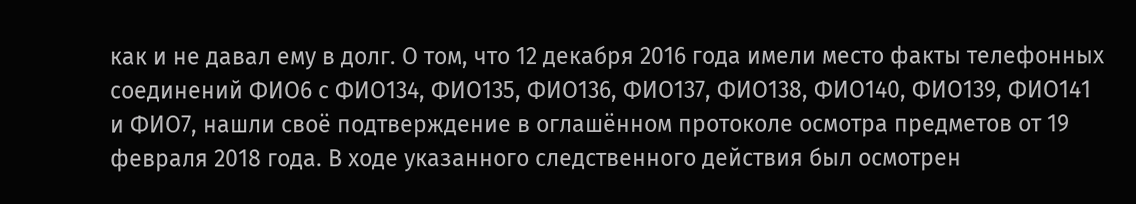как и не давал ему в долг. О том, что 12 декабря 2016 года имели место факты телефонных соединений ФИО6 с ФИО134, ФИО135, ФИО136, ФИО137, ФИО138, ФИО140, ФИО139, ФИО141 и ФИО7, нашли своё подтверждение в оглашённом протоколе осмотра предметов от 19 февраля 2018 года. В ходе указанного следственного действия был осмотрен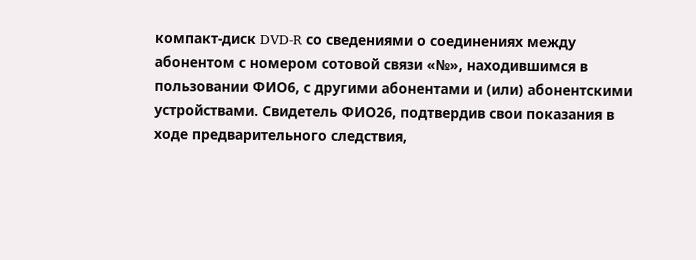компакт-диск DVD-R со сведениями о соединениях между абонентом с номером сотовой связи «№», находившимся в пользовании ФИО6, с другими абонентами и (или) абонентскими устройствами. Свидетель ФИО26, подтвердив свои показания в ходе предварительного следствия,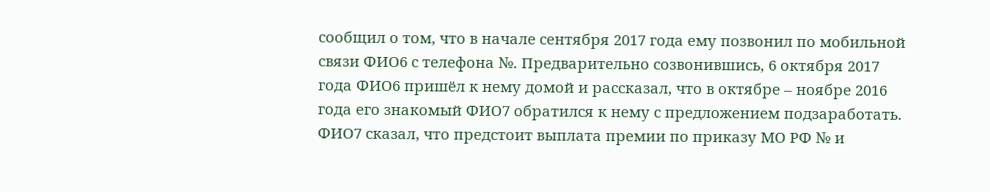сообщил о том, что в начале сентября 2017 года ему позвонил по мобильной связи ФИО6 с телефона №. Предварительно созвонившись, 6 октября 2017 года ФИО6 пришёл к нему домой и рассказал, что в октябре – ноябре 2016 года его знакомый ФИО7 обратился к нему с предложением подзаработать. ФИО7 сказал, что предстоит выплата премии по приказу МО РФ № и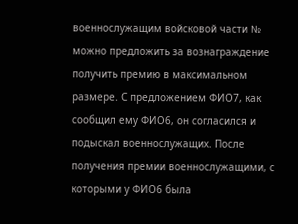военнослужащим войсковой части № можно предложить за вознаграждение получить премию в максимальном размере. С предложением ФИО7, как сообщил ему ФИО6, он согласился и подыскал военнослужащих. После получения премии военнослужащими, с которыми у ФИО6 была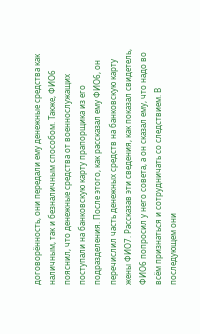договорённость, они передали ему денежные средства как наличным, так и безналичным способом. Также, ФИО6 пояснил, что денежные средства от военнослужащих поступали на банковскую карту прапорщика из его подразделения. После этого, как рассказал ему ФИО6, он перечислил часть денежных средств на банковскую карту жены ФИО7. Рассказав эти сведения, как показал свидетель, ФИО6 попросил у него совета, а он сказал ему, что надо во всём признаться и сотрудничать со следствием. В последующем они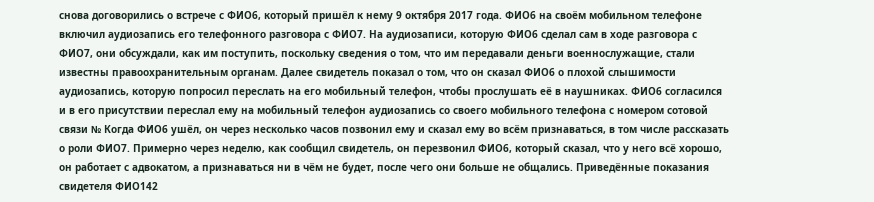снова договорились о встрече с ФИО6, который пришёл к нему 9 октября 2017 года. ФИО6 на своём мобильном телефоне включил аудиозапись его телефонного разговора с ФИО7. На аудиозаписи, которую ФИО6 сделал сам в ходе разговора с ФИО7, они обсуждали, как им поступить, поскольку сведения о том, что им передавали деньги военнослужащие, стали известны правоохранительным органам. Далее свидетель показал о том, что он сказал ФИО6 о плохой слышимости аудиозапись, которую попросил переслать на его мобильный телефон, чтобы прослушать её в наушниках. ФИО6 согласился и в его присутствии переслал ему на мобильный телефон аудиозапись со своего мобильного телефона с номером сотовой связи № Когда ФИО6 ушёл, он через несколько часов позвонил ему и сказал ему во всём признаваться, в том числе рассказать о роли ФИО7. Примерно через неделю, как сообщил свидетель, он перезвонил ФИО6, который сказал, что у него всё хорошо, он работает с адвокатом, а признаваться ни в чём не будет, после чего они больше не общались. Приведённые показания свидетеля ФИО142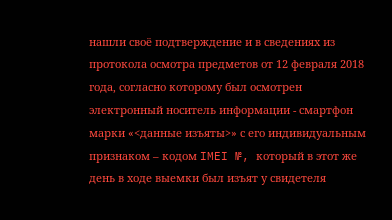нашли своё подтверждение и в сведениях из протокола осмотра предметов от 12 февраля 2018 года, согласно которому был осмотрен электронный носитель информации - смартфон марки «<данные изъяты>» с его индивидуальным признаком – кодом IMEI №, который в этот же день в ходе выемки был изъят у свидетеля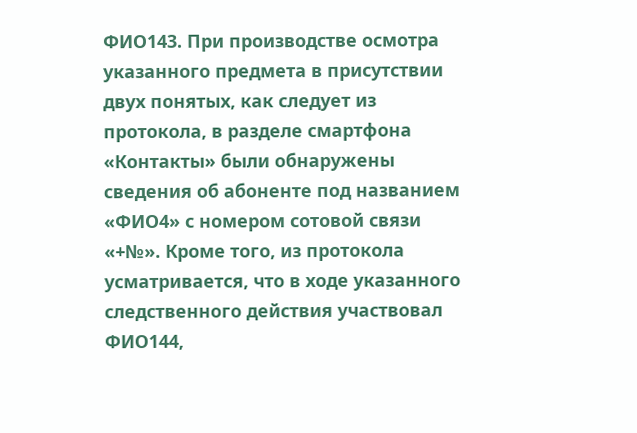ФИО143. При производстве осмотра указанного предмета в присутствии двух понятых, как следует из протокола, в разделе смартфона «Контакты» были обнаружены сведения об абоненте под названием «ФИО4» с номером сотовой связи «+№». Кроме того, из протокола усматривается, что в ходе указанного следственного действия участвовал ФИО144,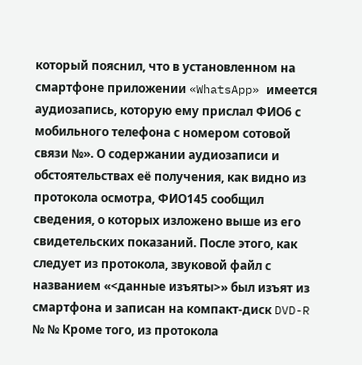который пояснил, что в установленном на смартфоне приложении «WhatsApp» имеется аудиозапись, которую ему прислал ФИО6 с мобильного телефона с номером сотовой связи №». О содержании аудиозаписи и обстоятельствах её получения, как видно из протокола осмотра, ФИО145 сообщил сведения, о которых изложено выше из его свидетельских показаний. После этого, как следует из протокола, звуковой файл с названием «<данные изъяты>» был изъят из смартфона и записан на компакт-диск DVD-R № № Кроме того, из протокола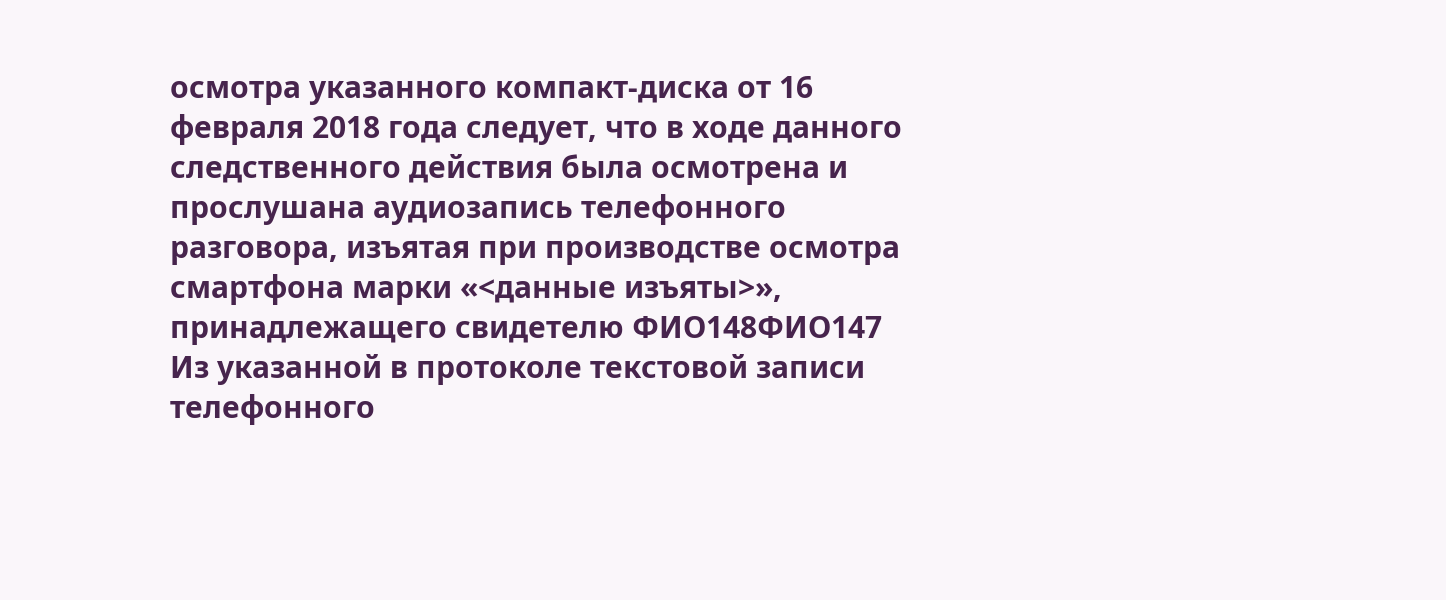осмотра указанного компакт-диска от 16 февраля 2018 года следует, что в ходе данного следственного действия была осмотрена и прослушана аудиозапись телефонного разговора, изъятая при производстве осмотра смартфона марки «<данные изъяты>», принадлежащего свидетелю ФИО148ФИО147 Из указанной в протоколе текстовой записи телефонного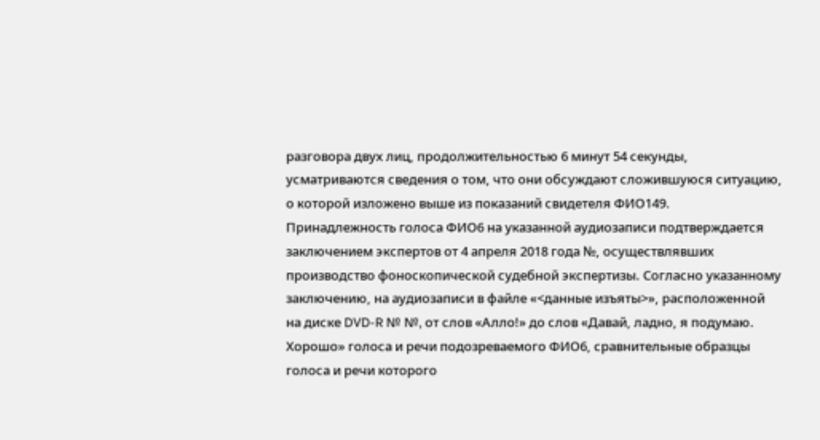разговора двух лиц, продолжительностью 6 минут 54 секунды, усматриваются сведения о том, что они обсуждают сложившуюся ситуацию, о которой изложено выше из показаний свидетеля ФИО149. Принадлежность голоса ФИО6 на указанной аудиозаписи подтверждается заключением экспертов от 4 апреля 2018 года №, осуществлявших производство фоноскопической судебной экспертизы. Согласно указанному заключению, на аудиозаписи в файле «<данные изъяты>», расположенной на диске DVD-R № №, от слов «Алло!» до слов «Давай, ладно, я подумаю. Хорошо» голоса и речи подозреваемого ФИО6, сравнительные образцы голоса и речи которого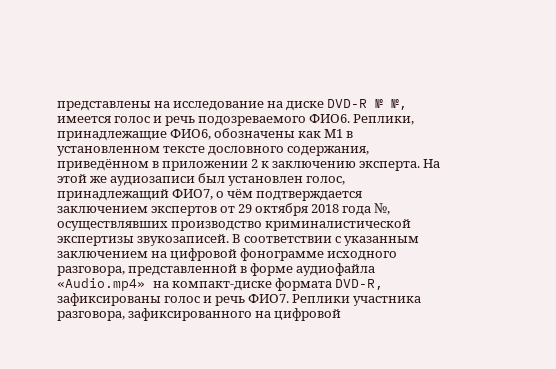представлены на исследование на диске DVD-R № №, имеется голос и речь подозреваемого ФИО6. Реплики, принадлежащие ФИО6, обозначены как М1 в установленном тексте дословного содержания, приведённом в приложении 2 к заключению эксперта. На этой же аудиозаписи был установлен голос, принадлежащий ФИО7, о чём подтверждается заключением экспертов от 29 октября 2018 года №, осуществлявших производство криминалистической экспертизы звукозаписей. В соответствии с указанным заключением на цифровой фонограмме исходного разговора, представленной в форме аудиофайла «Audio.mp4» на компакт-диске формата DVD-R, зафиксированы голос и речь ФИО7. Реплики участника разговора, зафиксированного на цифровой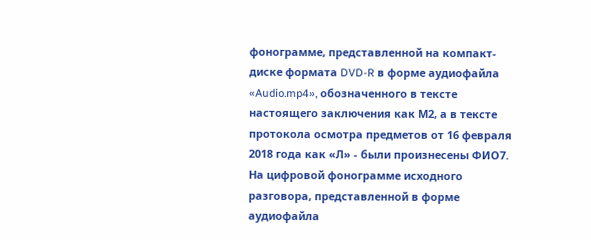фонограмме, представленной на компакт-диске формата DVD-R в форме аудиофайла «Audio.mp4», обозначенного в тексте настоящего заключения как М2, а в тексте протокола осмотра предметов от 16 февраля 2018 года как «Л» - были произнесены ФИО7. На цифровой фонограмме исходного разговора, представленной в форме аудиофайла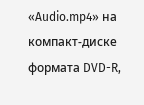«Audio.mp4» на компакт-диске формата DVD-R,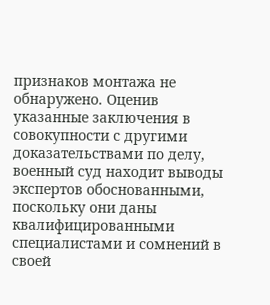признаков монтажа не обнаружено. Оценив указанные заключения в совокупности с другими доказательствами по делу, военный суд находит выводы экспертов обоснованными, поскольку они даны квалифицированными специалистами и сомнений в своей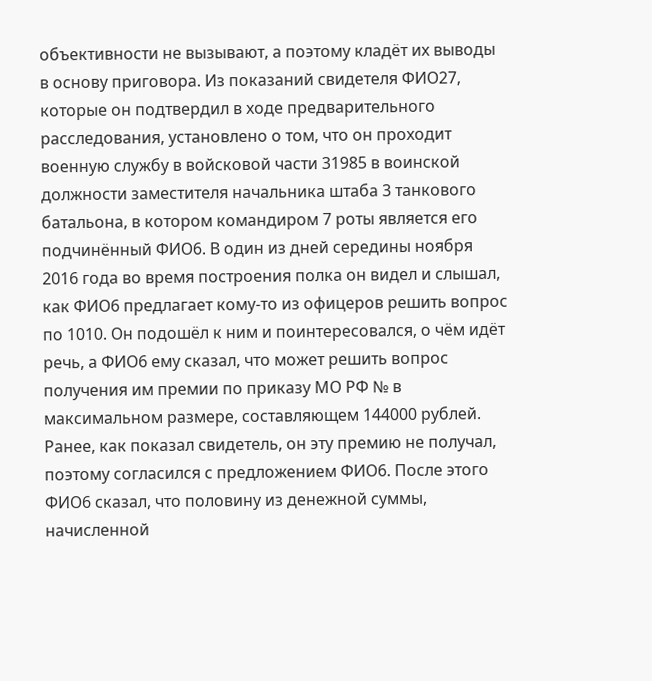объективности не вызывают, а поэтому кладёт их выводы в основу приговора. Из показаний свидетеля ФИО27, которые он подтвердил в ходе предварительного расследования, установлено о том, что он проходит военную службу в войсковой части 31985 в воинской должности заместителя начальника штаба 3 танкового батальона, в котором командиром 7 роты является его подчинённый ФИО6. В один из дней середины ноября 2016 года во время построения полка он видел и слышал, как ФИО6 предлагает кому-то из офицеров решить вопрос по 1010. Он подошёл к ним и поинтересовался, о чём идёт речь, а ФИО6 ему сказал, что может решить вопрос получения им премии по приказу МО РФ № в максимальном размере, составляющем 144000 рублей. Ранее, как показал свидетель, он эту премию не получал, поэтому согласился с предложением ФИО6. После этого ФИО6 сказал, что половину из денежной суммы, начисленной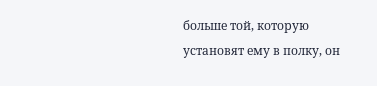больше той, которую установят ему в полку, он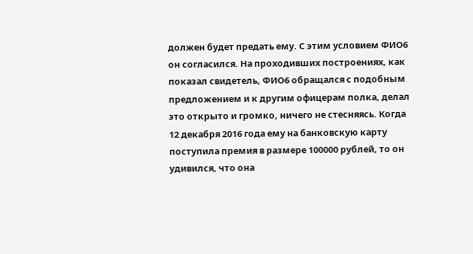должен будет предать ему. С этим условием ФИО6 он согласился. На проходивших построениях, как показал свидетель, ФИО6 обращался с подобным предложением и к другим офицерам полка, делал это открыто и громко, ничего не стесняясь. Когда 12 декабря 2016 года ему на банковскую карту поступила премия в размере 100000 рублей, то он удивился, что она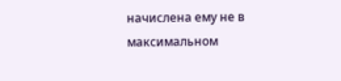начислена ему не в максимальном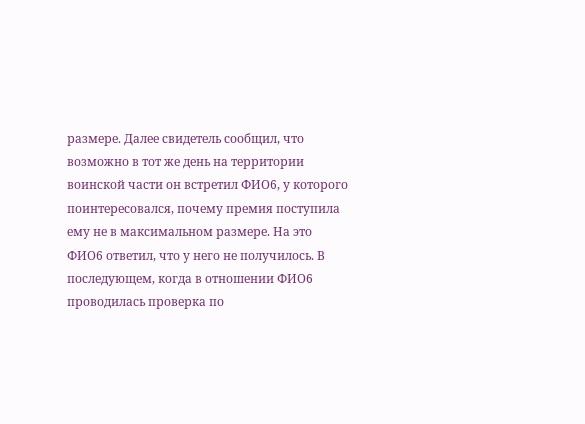размере. Далее свидетель сообщил, что возможно в тот же день на территории воинской части он встретил ФИО6, у которого поинтересовался, почему премия поступила ему не в максимальном размере. На это ФИО6 ответил, что у него не получилось. В последующем, когда в отношении ФИО6 проводилась проверка по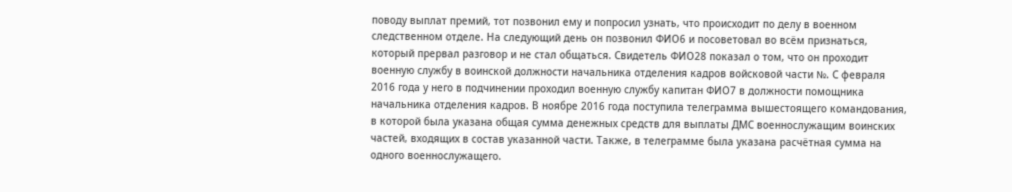поводу выплат премий, тот позвонил ему и попросил узнать, что происходит по делу в военном следственном отделе. На следующий день он позвонил ФИО6 и посоветовал во всём признаться, который прервал разговор и не стал общаться. Свидетель ФИО28 показал о том, что он проходит военную службу в воинской должности начальника отделения кадров войсковой части №. С февраля 2016 года у него в подчинении проходил военную службу капитан ФИО7 в должности помощника начальника отделения кадров. В ноябре 2016 года поступила телеграмма вышестоящего командования, в которой была указана общая сумма денежных средств для выплаты ДМС военнослужащим воинских частей, входящих в состав указанной части. Также, в телеграмме была указана расчётная сумма на одного военнослужащего.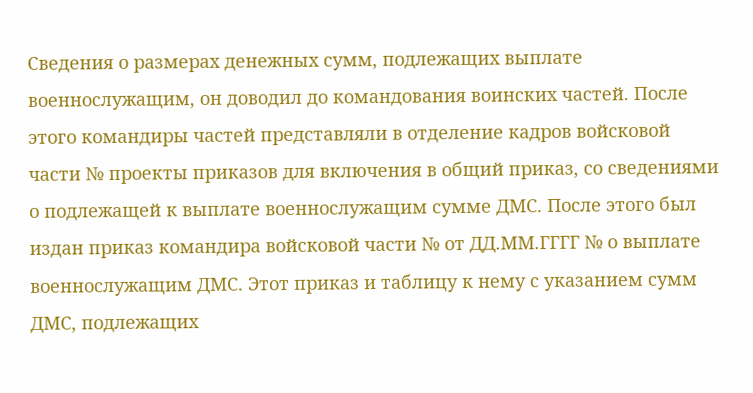Сведения о размерах денежных сумм, подлежащих выплате военнослужащим, он доводил до командования воинских частей. После этого командиры частей представляли в отделение кадров войсковой части № проекты приказов для включения в общий приказ, со сведениями о подлежащей к выплате военнослужащим сумме ДМС. После этого был издан приказ командира войсковой части № от ДД.ММ.ГГГГ № о выплате военнослужащим ДМС. Этот приказ и таблицу к нему с указанием сумм ДМС, подлежащих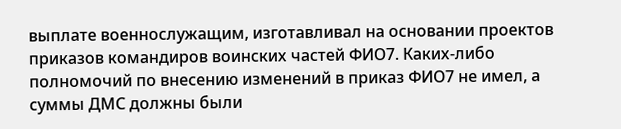выплате военнослужащим, изготавливал на основании проектов приказов командиров воинских частей ФИО7. Каких-либо полномочий по внесению изменений в приказ ФИО7 не имел, а суммы ДМС должны были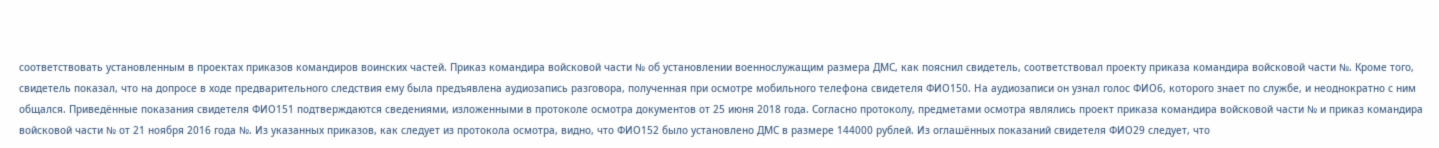соответствовать установленным в проектах приказов командиров воинских частей. Приказ командира войсковой части № об установлении военнослужащим размера ДМС, как пояснил свидетель, соответствовал проекту приказа командира войсковой части №. Кроме того, свидетель показал, что на допросе в ходе предварительного следствия ему была предъявлена аудиозапись разговора, полученная при осмотре мобильного телефона свидетеля ФИО150. На аудиозаписи он узнал голос ФИО6, которого знает по службе, и неоднократно с ним общался. Приведённые показания свидетеля ФИО151 подтверждаются сведениями, изложенными в протоколе осмотра документов от 25 июня 2018 года. Согласно протоколу, предметами осмотра являлись проект приказа командира войсковой части № и приказ командира войсковой части № от 21 ноября 2016 года №. Из указанных приказов, как следует из протокола осмотра, видно, что ФИО152 было установлено ДМС в размере 144000 рублей. Из оглашённых показаний свидетеля ФИО29 следует, что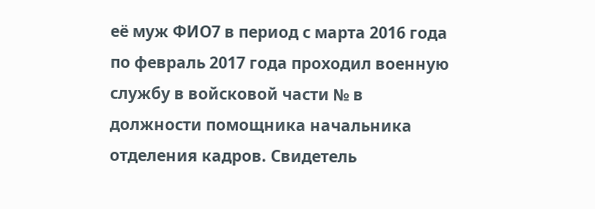её муж ФИО7 в период с марта 2016 года по февраль 2017 года проходил военную службу в войсковой части № в должности помощника начальника отделения кадров. Свидетель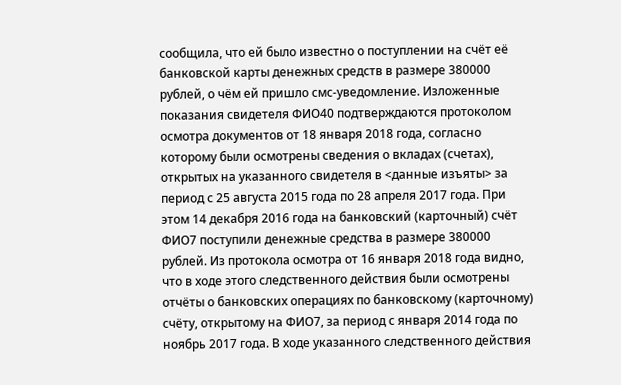сообщила, что ей было известно о поступлении на счёт её банковской карты денежных средств в размере 380000 рублей, о чём ей пришло смс-уведомление. Изложенные показания свидетеля ФИО40 подтверждаются протоколом осмотра документов от 18 января 2018 года, согласно которому были осмотрены сведения о вкладах (счетах), открытых на указанного свидетеля в <данные изъяты> за период с 25 августа 2015 года по 28 апреля 2017 года. При этом 14 декабря 2016 года на банковский (карточный) счёт ФИО7 поступили денежные средства в размере 380000 рублей. Из протокола осмотра от 16 января 2018 года видно, что в ходе этого следственного действия были осмотрены отчёты о банковских операциях по банковскому (карточному) счёту, открытому на ФИО7, за период с января 2014 года по ноябрь 2017 года. В ходе указанного следственного действия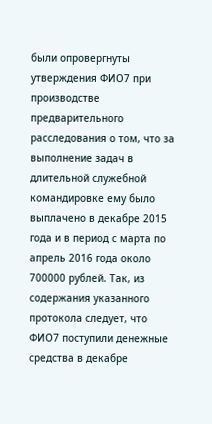были опровергнуты утверждения ФИО7 при производстве предварительного расследования о том, что за выполнение задач в длительной служебной командировке ему было выплачено в декабре 2015 года и в период с марта по апрель 2016 года около 700000 рублей. Так, из содержания указанного протокола следует, что ФИО7 поступили денежные средства в декабре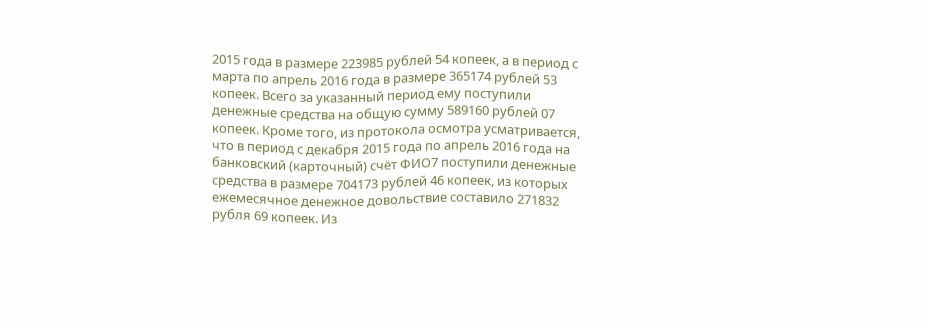2015 года в размере 223985 рублей 54 копеек, а в период с марта по апрель 2016 года в размере 365174 рублей 53 копеек. Всего за указанный период ему поступили денежные средства на общую сумму 589160 рублей 07 копеек. Кроме того, из протокола осмотра усматривается, что в период с декабря 2015 года по апрель 2016 года на банковский (карточный) счёт ФИО7 поступили денежные средства в размере 704173 рублей 46 копеек, из которых ежемесячное денежное довольствие составило 271832 рубля 69 копеек. Из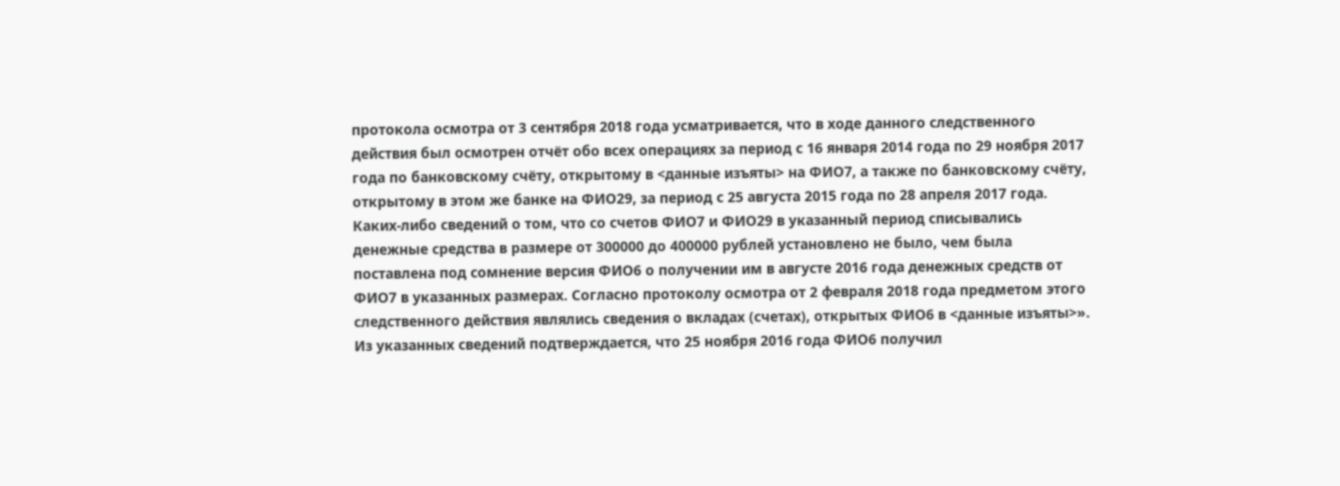протокола осмотра от 3 сентября 2018 года усматривается, что в ходе данного следственного действия был осмотрен отчёт обо всех операциях за период с 16 января 2014 года по 29 ноября 2017 года по банковскому счёту, открытому в <данные изъяты> на ФИО7, а также по банковскому счёту, открытому в этом же банке на ФИО29, за период с 25 августа 2015 года по 28 апреля 2017 года. Каких-либо сведений о том, что со счетов ФИО7 и ФИО29 в указанный период списывались денежные средства в размере от 300000 до 400000 рублей установлено не было, чем была поставлена под сомнение версия ФИО6 о получении им в августе 2016 года денежных средств от ФИО7 в указанных размерах. Согласно протоколу осмотра от 2 февраля 2018 года предметом этого следственного действия являлись сведения о вкладах (счетах), открытых ФИО6 в <данные изъяты>». Из указанных сведений подтверждается, что 25 ноября 2016 года ФИО6 получил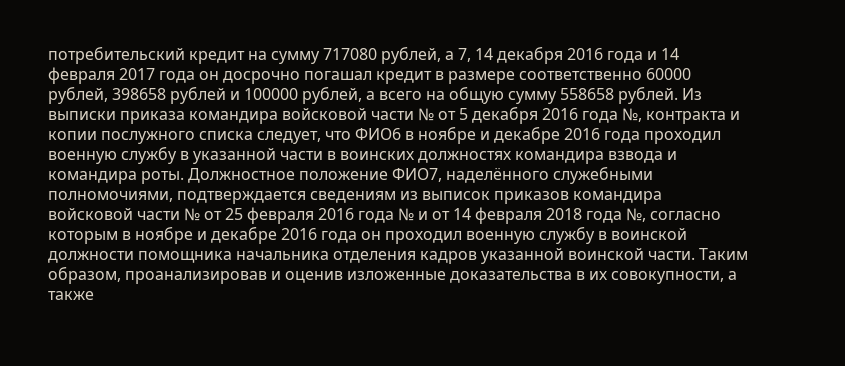потребительский кредит на сумму 717080 рублей, а 7, 14 декабря 2016 года и 14 февраля 2017 года он досрочно погашал кредит в размере соответственно 60000 рублей, 398658 рублей и 100000 рублей, а всего на общую сумму 558658 рублей. Из выписки приказа командира войсковой части № от 5 декабря 2016 года №, контракта и копии послужного списка следует, что ФИО6 в ноябре и декабре 2016 года проходил военную службу в указанной части в воинских должностях командира взвода и командира роты. Должностное положение ФИО7, наделённого служебными полномочиями, подтверждается сведениям из выписок приказов командира войсковой части № от 25 февраля 2016 года № и от 14 февраля 2018 года №, согласно которым в ноябре и декабре 2016 года он проходил военную службу в воинской должности помощника начальника отделения кадров указанной воинской части. Таким образом, проанализировав и оценив изложенные доказательства в их совокупности, а также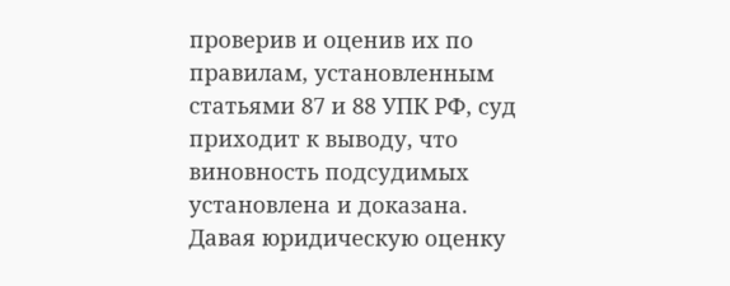проверив и оценив их по правилам, установленным статьями 87 и 88 УПК РФ, суд приходит к выводу, что виновность подсудимых установлена и доказана. Давая юридическую оценку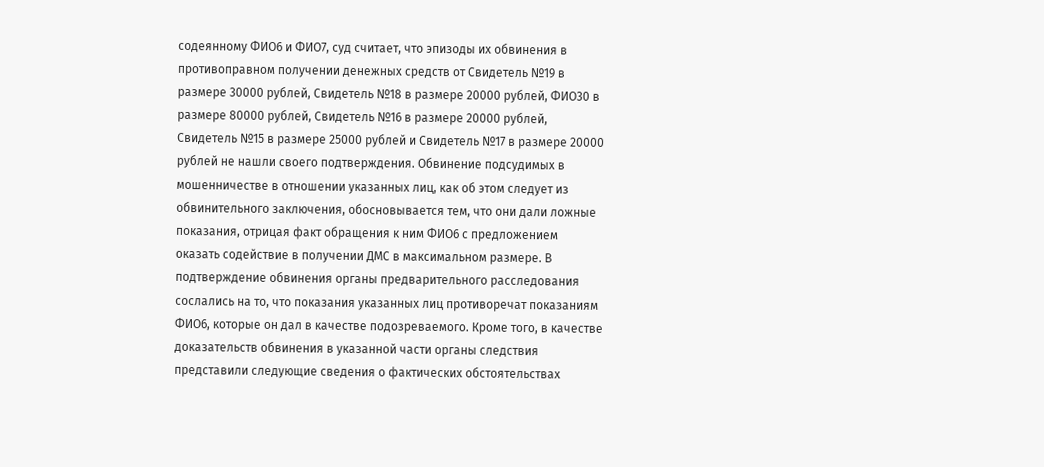содеянному ФИО6 и ФИО7, суд считает, что эпизоды их обвинения в противоправном получении денежных средств от Свидетель №19 в размере 30000 рублей, Свидетель №18 в размере 20000 рублей, ФИО30 в размере 80000 рублей, Свидетель №16 в размере 20000 рублей, Свидетель №15 в размере 25000 рублей и Свидетель №17 в размере 20000 рублей не нашли своего подтверждения. Обвинение подсудимых в мошенничестве в отношении указанных лиц, как об этом следует из обвинительного заключения, обосновывается тем, что они дали ложные показания, отрицая факт обращения к ним ФИО6 с предложением оказать содействие в получении ДМС в максимальном размере. В подтверждение обвинения органы предварительного расследования сослались на то, что показания указанных лиц противоречат показаниям ФИО6, которые он дал в качестве подозреваемого. Кроме того, в качестве доказательств обвинения в указанной части органы следствия представили следующие сведения о фактических обстоятельствах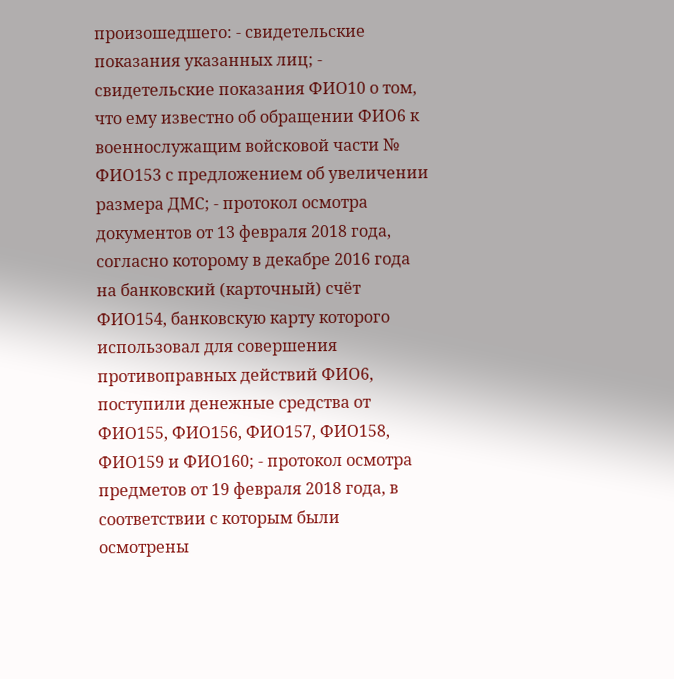произошедшего: - свидетельские показания указанных лиц; - свидетельские показания ФИО10 о том, что ему известно об обращении ФИО6 к военнослужащим войсковой части № ФИО153 с предложением об увеличении размера ДМС; - протокол осмотра документов от 13 февраля 2018 года, согласно которому в декабре 2016 года на банковский (карточный) счёт ФИО154, банковскую карту которого использовал для совершения противоправных действий ФИО6, поступили денежные средства от ФИО155, ФИО156, ФИО157, ФИО158, ФИО159 и ФИО160; - протокол осмотра предметов от 19 февраля 2018 года, в соответствии с которым были осмотрены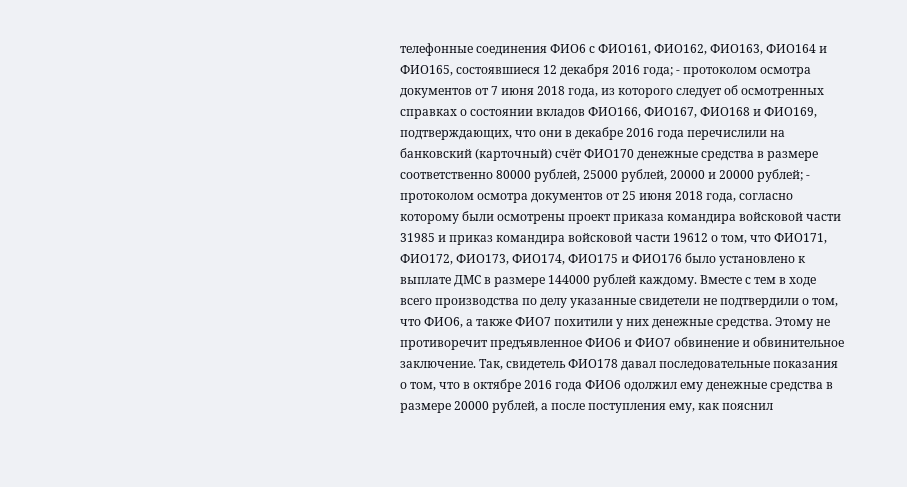телефонные соединения ФИО6 с ФИО161, ФИО162, ФИО163, ФИО164 и ФИО165, состоявшиеся 12 декабря 2016 года; - протоколом осмотра документов от 7 июня 2018 года, из которого следует об осмотренных справках о состоянии вкладов ФИО166, ФИО167, ФИО168 и ФИО169, подтверждающих, что они в декабре 2016 года перечислили на банковский (карточный) счёт ФИО170 денежные средства в размере соответственно 80000 рублей, 25000 рублей, 20000 и 20000 рублей; - протоколом осмотра документов от 25 июня 2018 года, согласно которому были осмотрены проект приказа командира войсковой части 31985 и приказ командира войсковой части 19612 о том, что ФИО171, ФИО172, ФИО173, ФИО174, ФИО175 и ФИО176 было установлено к выплате ДМС в размере 144000 рублей каждому. Вместе с тем в ходе всего производства по делу указанные свидетели не подтвердили о том, что ФИО6, а также ФИО7 похитили у них денежные средства. Этому не противоречит предъявленное ФИО6 и ФИО7 обвинение и обвинительное заключение. Так, свидетель ФИО178 давал последовательные показания о том, что в октябре 2016 года ФИО6 одолжил ему денежные средства в размере 20000 рублей, а после поступления ему, как пояснил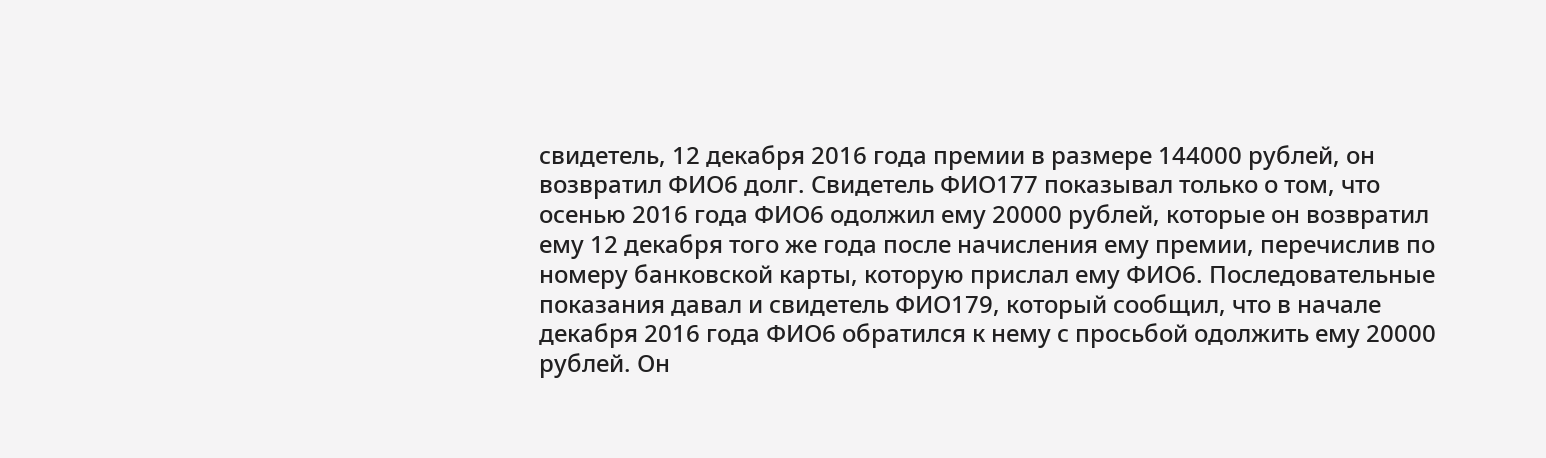свидетель, 12 декабря 2016 года премии в размере 144000 рублей, он возвратил ФИО6 долг. Свидетель ФИО177 показывал только о том, что осенью 2016 года ФИО6 одолжил ему 20000 рублей, которые он возвратил ему 12 декабря того же года после начисления ему премии, перечислив по номеру банковской карты, которую прислал ему ФИО6. Последовательные показания давал и свидетель ФИО179, который сообщил, что в начале декабря 2016 года ФИО6 обратился к нему с просьбой одолжить ему 20000 рублей. Он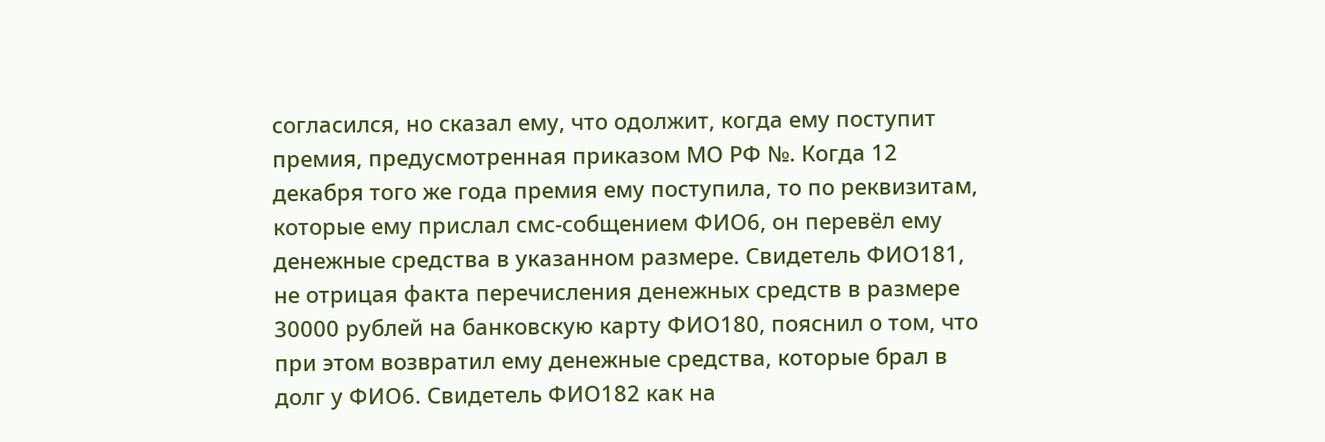согласился, но сказал ему, что одолжит, когда ему поступит премия, предусмотренная приказом МО РФ №. Когда 12 декабря того же года премия ему поступила, то по реквизитам, которые ему прислал смс-собщением ФИО6, он перевёл ему денежные средства в указанном размере. Свидетель ФИО181, не отрицая факта перечисления денежных средств в размере 30000 рублей на банковскую карту ФИО180, пояснил о том, что при этом возвратил ему денежные средства, которые брал в долг у ФИО6. Свидетель ФИО182 как на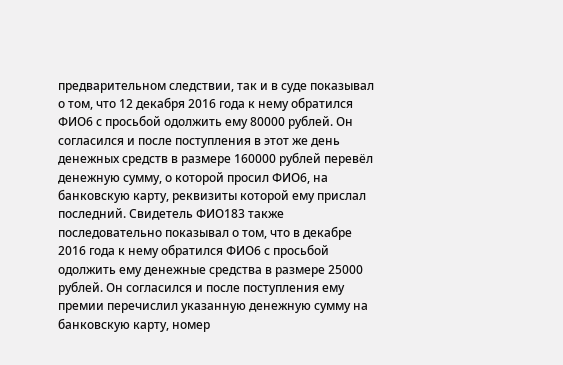предварительном следствии, так и в суде показывал о том, что 12 декабря 2016 года к нему обратился ФИО6 с просьбой одолжить ему 80000 рублей. Он согласился и после поступления в этот же день денежных средств в размере 160000 рублей перевёл денежную сумму, о которой просил ФИО6, на банковскую карту, реквизиты которой ему прислал последний. Свидетель ФИО183 также последовательно показывал о том, что в декабре 2016 года к нему обратился ФИО6 с просьбой одолжить ему денежные средства в размере 25000 рублей. Он согласился и после поступления ему премии перечислил указанную денежную сумму на банковскую карту, номер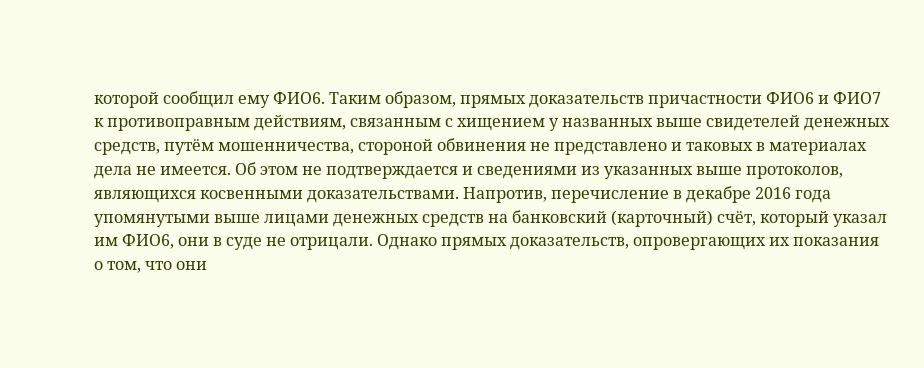которой сообщил ему ФИО6. Таким образом, прямых доказательств причастности ФИО6 и ФИО7 к противоправным действиям, связанным с хищением у названных выше свидетелей денежных средств, путём мошенничества, стороной обвинения не представлено и таковых в материалах дела не имеется. Об этом не подтверждается и сведениями из указанных выше протоколов, являющихся косвенными доказательствами. Напротив, перечисление в декабре 2016 года упомянутыми выше лицами денежных средств на банковский (карточный) счёт, который указал им ФИО6, они в суде не отрицали. Однако прямых доказательств, опровергающих их показания о том, что они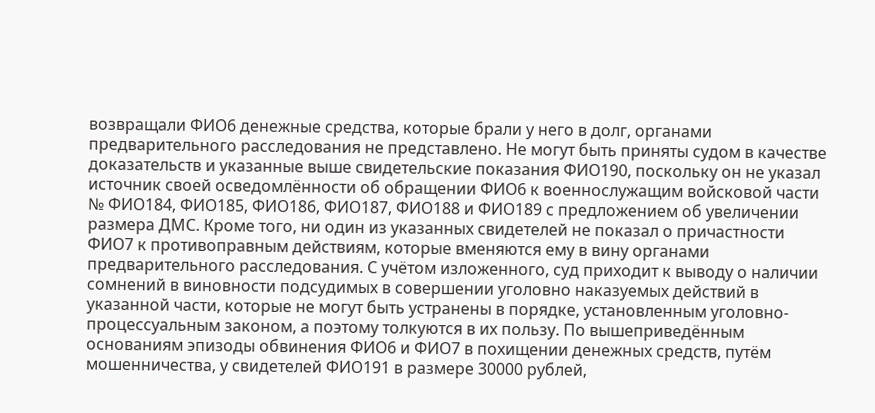возвращали ФИО6 денежные средства, которые брали у него в долг, органами предварительного расследования не представлено. Не могут быть приняты судом в качестве доказательств и указанные выше свидетельские показания ФИО190, поскольку он не указал источник своей осведомлённости об обращении ФИО6 к военнослужащим войсковой части № ФИО184, ФИО185, ФИО186, ФИО187, ФИО188 и ФИО189 с предложением об увеличении размера ДМС. Кроме того, ни один из указанных свидетелей не показал о причастности ФИО7 к противоправным действиям, которые вменяются ему в вину органами предварительного расследования. С учётом изложенного, суд приходит к выводу о наличии сомнений в виновности подсудимых в совершении уголовно наказуемых действий в указанной части, которые не могут быть устранены в порядке, установленным уголовно-процессуальным законом, а поэтому толкуются в их пользу. По вышеприведённым основаниям эпизоды обвинения ФИО6 и ФИО7 в похищении денежных средств, путём мошенничества, у свидетелей ФИО191 в размере 30000 рублей,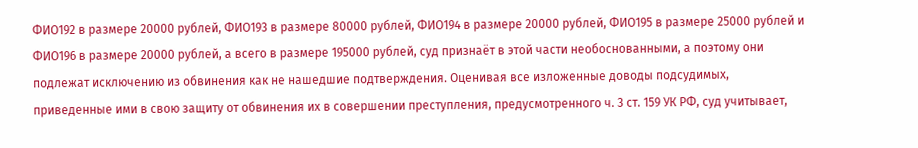ФИО192 в размере 20000 рублей, ФИО193 в размере 80000 рублей, ФИО194 в размере 20000 рублей, ФИО195 в размере 25000 рублей и ФИО196 в размере 20000 рублей, а всего в размере 195000 рублей, суд признаёт в этой части необоснованными, а поэтому они подлежат исключению из обвинения как не нашедшие подтверждения. Оценивая все изложенные доводы подсудимых, приведенные ими в свою защиту от обвинения их в совершении преступления, предусмотренного ч. 3 ст. 159 УК РФ, суд учитывает,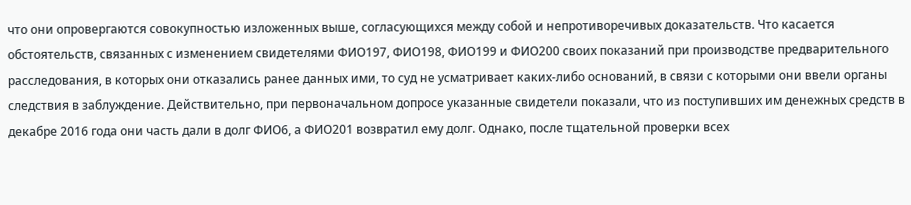что они опровергаются совокупностью изложенных выше, согласующихся между собой и непротиворечивых доказательств. Что касается обстоятельств, связанных с изменением свидетелями ФИО197, ФИО198, ФИО199 и ФИО200 своих показаний при производстве предварительного расследования, в которых они отказались ранее данных ими, то суд не усматривает каких-либо оснований, в связи с которыми они ввели органы следствия в заблуждение. Действительно, при первоначальном допросе указанные свидетели показали, что из поступивших им денежных средств в декабре 2016 года они часть дали в долг ФИО6, а ФИО201 возвратил ему долг. Однако, после тщательной проверки всех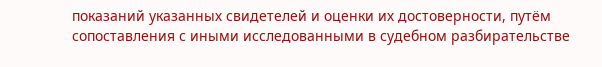показаний указанных свидетелей и оценки их достоверности, путём сопоставления с иными исследованными в судебном разбирательстве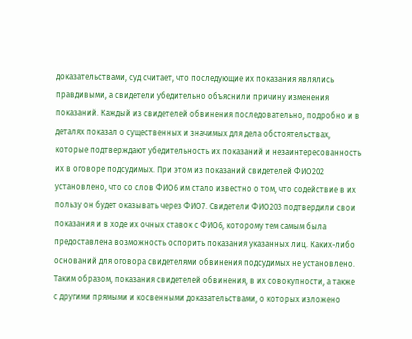доказательствами, суд считает, что последующие их показания являлись правдивыми, а свидетели убедительно объяснили причину изменения показаний. Каждый из свидетелей обвинения последовательно, подробно и в деталях показал о существенных и значимых для дела обстоятельствах, которые подтверждают убедительность их показаний и незаинтересованность их в оговоре подсудимых. При этом из показаний свидетелей ФИО202 установлено, что со слов ФИО6 им стало известно о том, что содействие в их пользу он будет оказывать через ФИО7. Свидетели ФИО203 подтвердили свои показания и в ходе их очных ставок с ФИО6, которому тем самым была предоставлена возможность оспорить показания указанных лиц. Каких-либо оснований для оговора свидетелями обвинения подсудимых не установлено. Таким образом, показания свидетелей обвинения, в их совокупности, а также с другими прямыми и косвенными доказательствами, о которых изложено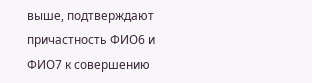выше, подтверждают причастность ФИО6 и ФИО7 к совершению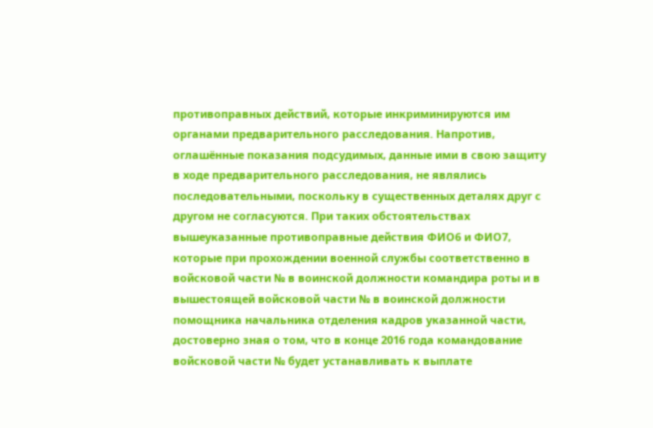противоправных действий, которые инкриминируются им органами предварительного расследования. Напротив, оглашённые показания подсудимых, данные ими в свою защиту в ходе предварительного расследования, не являлись последовательными, поскольку в существенных деталях друг с другом не согласуются. При таких обстоятельствах вышеуказанные противоправные действия ФИО6 и ФИО7, которые при прохождении военной службы соответственно в войсковой части № в воинской должности командира роты и в вышестоящей войсковой части № в воинской должности помощника начальника отделения кадров указанной части, достоверно зная о том, что в конце 2016 года командование войсковой части № будет устанавливать к выплате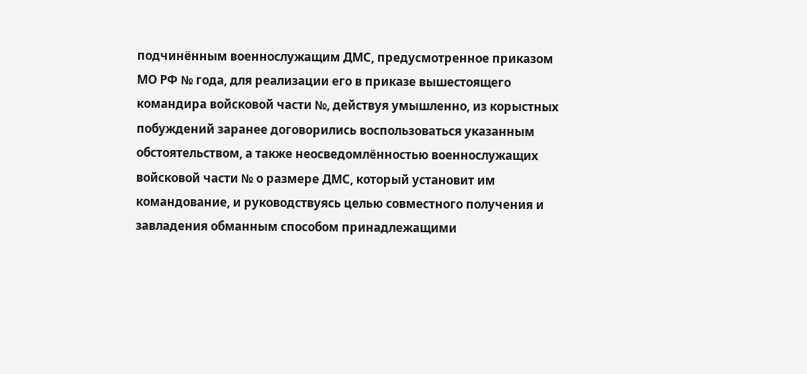подчинённым военнослужащим ДМС, предусмотренное приказом МО РФ № года, для реализации его в приказе вышестоящего командира войсковой части №, действуя умышленно, из корыстных побуждений заранее договорились воспользоваться указанным обстоятельством, а также неосведомлённостью военнослужащих войсковой части № о размере ДМС, который установит им командование, и руководствуясь целью совместного получения и завладения обманным способом принадлежащими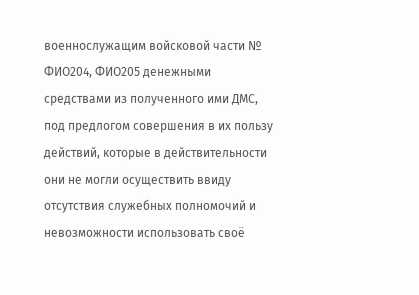военнослужащим войсковой части № ФИО204, ФИО205 денежными средствами из полученного ими ДМС, под предлогом совершения в их пользу действий, которые в действительности они не могли осуществить ввиду отсутствия служебных полномочий и невозможности использовать своё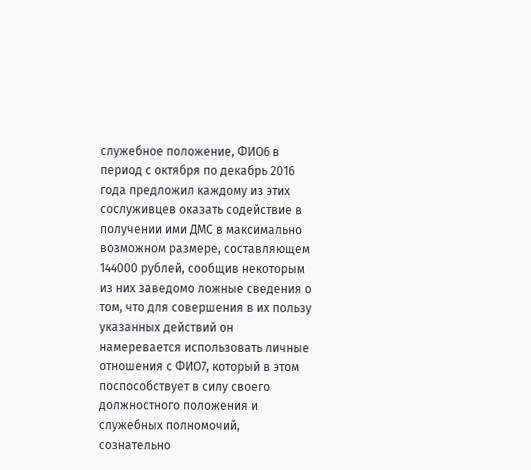служебное положение, ФИО6 в период с октября по декабрь 2016 года предложил каждому из этих сослуживцев оказать содействие в получении ими ДМС в максимально возможном размере, составляющем 144000 рублей, сообщив некоторым из них заведомо ложные сведения о том, что для совершения в их пользу указанных действий он намеревается использовать личные отношения с ФИО7, который в этом поспособствует в силу своего должностного положения и служебных полномочий, сознательно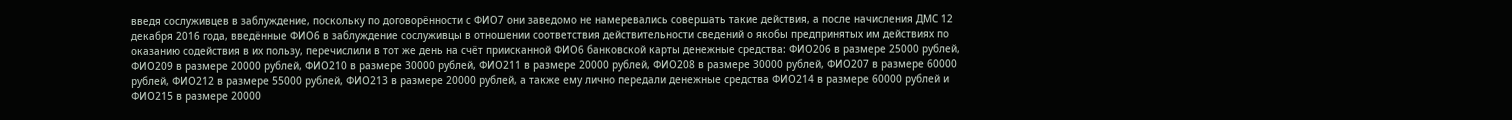введя сослуживцев в заблуждение, поскольку по договорённости с ФИО7 они заведомо не намеревались совершать такие действия, а после начисления ДМС 12 декабря 2016 года, введённые ФИО6 в заблуждение сослуживцы в отношении соответствия действительности сведений о якобы предпринятых им действиях по оказанию содействия в их пользу, перечислили в тот же день на счёт приисканной ФИО6 банковской карты денежные средства: ФИО206 в размере 25000 рублей, ФИО209 в размере 20000 рублей, ФИО210 в размере 30000 рублей, ФИО211 в размере 20000 рублей, ФИО208 в размере 30000 рублей, ФИО207 в размере 60000 рублей, ФИО212 в размере 55000 рублей, ФИО213 в размере 20000 рублей, а также ему лично передали денежные средства ФИО214 в размере 60000 рублей и ФИО215 в размере 20000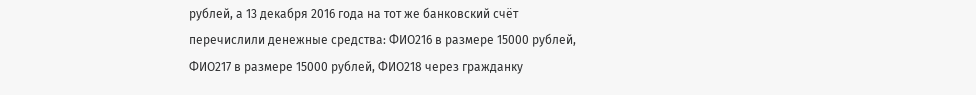рублей, а 13 декабря 2016 года на тот же банковский счёт перечислили денежные средства: ФИО216 в размере 15000 рублей, ФИО217 в размере 15000 рублей, ФИО218 через гражданку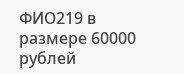ФИО219 в размере 60000 рублей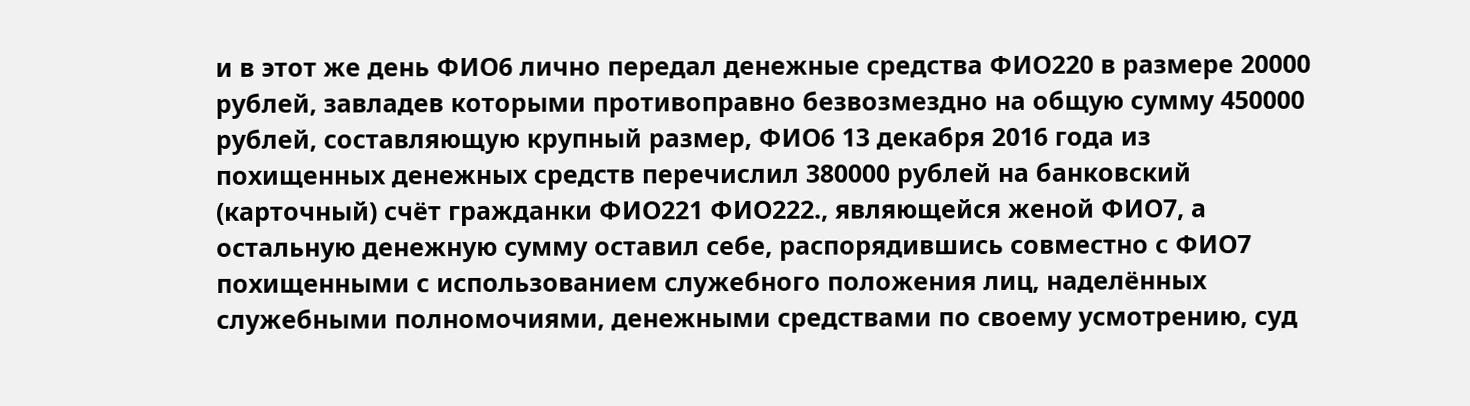и в этот же день ФИО6 лично передал денежные средства ФИО220 в размере 20000 рублей, завладев которыми противоправно безвозмездно на общую сумму 450000 рублей, составляющую крупный размер, ФИО6 13 декабря 2016 года из похищенных денежных средств перечислил 380000 рублей на банковский (карточный) счёт гражданки ФИО221 ФИО222., являющейся женой ФИО7, а остальную денежную сумму оставил себе, распорядившись совместно с ФИО7 похищенными с использованием служебного положения лиц, наделённых служебными полномочиями, денежными средствами по своему усмотрению, суд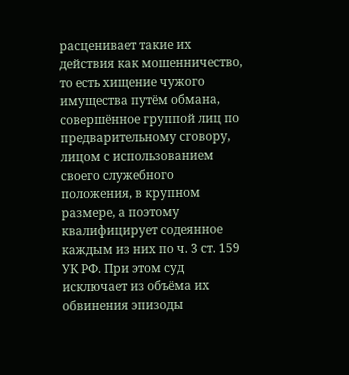расценивает такие их действия как мошенничество, то есть хищение чужого имущества путём обмана, совершённое группой лиц по предварительному сговору, лицом с использованием своего служебного положения, в крупном размере, а поэтому квалифицирует содеянное каждым из них по ч. 3 ст. 159 УК РФ. При этом суд исключает из объёма их обвинения эпизоды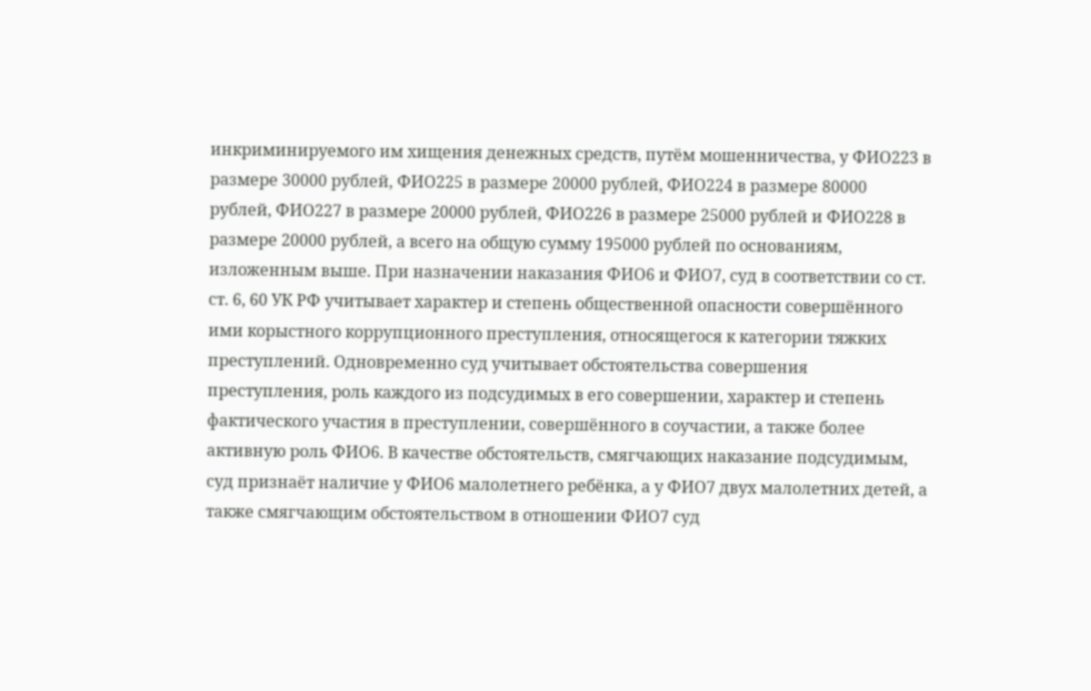инкриминируемого им хищения денежных средств, путём мошенничества, у ФИО223 в размере 30000 рублей, ФИО225 в размере 20000 рублей, ФИО224 в размере 80000 рублей, ФИО227 в размере 20000 рублей, ФИО226 в размере 25000 рублей и ФИО228 в размере 20000 рублей, а всего на общую сумму 195000 рублей по основаниям, изложенным выше. При назначении наказания ФИО6 и ФИО7, суд в соответствии со ст. ст. 6, 60 УК РФ учитывает характер и степень общественной опасности совершённого ими корыстного коррупционного преступления, относящегося к категории тяжких преступлений. Одновременно суд учитывает обстоятельства совершения преступления, роль каждого из подсудимых в его совершении, характер и степень фактического участия в преступлении, совершённого в соучастии, а также более активную роль ФИО6. В качестве обстоятельств, смягчающих наказание подсудимым, суд признаёт наличие у ФИО6 малолетнего ребёнка, а у ФИО7 двух малолетних детей, а также смягчающим обстоятельством в отношении ФИО7 суд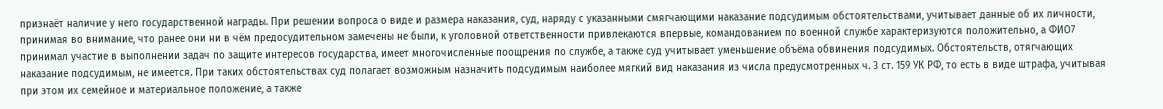признаёт наличие у него государственной награды. При решении вопроса о виде и размера наказания, суд, наряду с указанными смягчающими наказание подсудимым обстоятельствами, учитывает данные об их личности, принимая во внимание, что ранее они ни в чём предосудительном замечены не были, к уголовной ответственности привлекаются впервые, командованием по военной службе характеризуются положительно, а ФИО7 принимал участие в выполнении задач по защите интересов государства, имеет многочисленные поощрения по службе, а также суд учитывает уменьшение объёма обвинения подсудимых. Обстоятельств, отягчающих наказание подсудимым, не имеется. При таких обстоятельствах суд полагает возможным назначить подсудимым наиболее мягкий вид наказания из числа предусмотренных ч. 3 ст. 159 УК РФ, то есть в виде штрафа, учитывая при этом их семейное и материальное положение, а также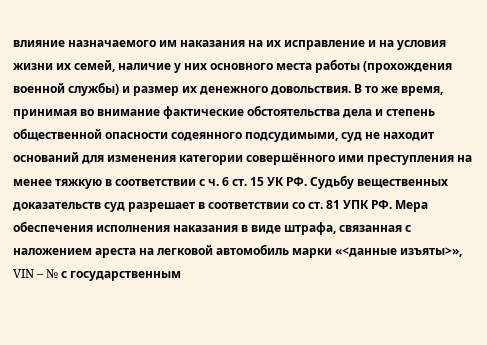влияние назначаемого им наказания на их исправление и на условия жизни их семей, наличие у них основного места работы (прохождения военной службы) и размер их денежного довольствия. В то же время, принимая во внимание фактические обстоятельства дела и степень общественной опасности содеянного подсудимыми, суд не находит оснований для изменения категории совершённого ими преступления на менее тяжкую в соответствии с ч. 6 ст. 15 УК РФ. Судьбу вещественных доказательств суд разрешает в соответствии со ст. 81 УПК РФ. Мера обеспечения исполнения наказания в виде штрафа, связанная с наложением ареста на легковой автомобиль марки «<данные изъяты>», VIN – № с государственным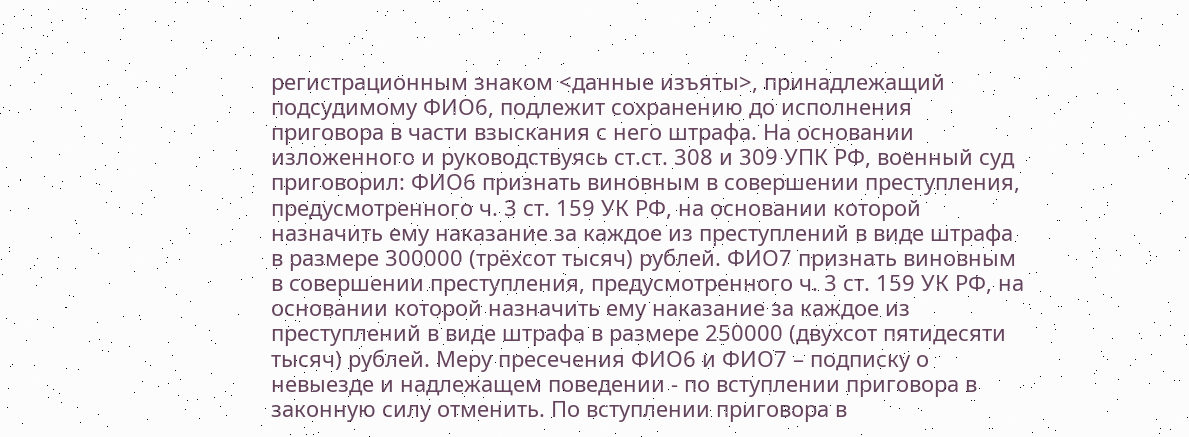регистрационным знаком <данные изъяты>, принадлежащий подсудимому ФИО6, подлежит сохранению до исполнения приговора в части взыскания с него штрафа. На основании изложенного и руководствуясь ст.ст. 308 и 309 УПК РФ, военный суд приговорил: ФИО6 признать виновным в совершении преступления, предусмотренного ч. 3 ст. 159 УК РФ, на основании которой назначить ему наказание за каждое из преступлений в виде штрафа в размере 300000 (трёхсот тысяч) рублей. ФИО7 признать виновным в совершении преступления, предусмотренного ч. 3 ст. 159 УК РФ, на основании которой назначить ему наказание за каждое из преступлений в виде штрафа в размере 250000 (двухсот пятидесяти тысяч) рублей. Меру пресечения ФИО6 и ФИО7 – подписку о невыезде и надлежащем поведении - по вступлении приговора в законную силу отменить. По вступлении приговора в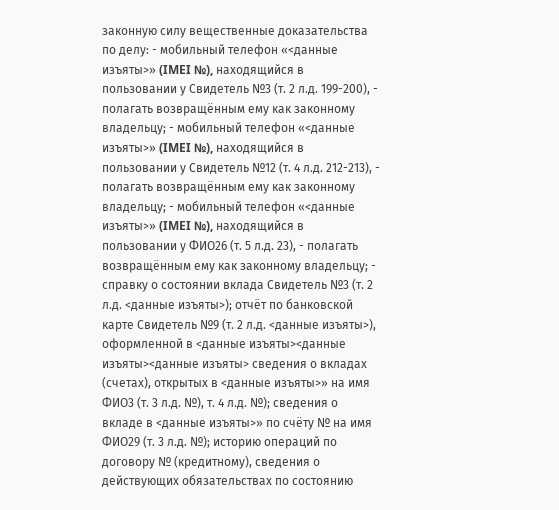законную силу вещественные доказательства по делу: - мобильный телефон «<данные изъяты>» (IMEI №), находящийся в пользовании у Свидетель №3 (т. 2 л.д. 199-200), - полагать возвращённым ему как законному владельцу; - мобильный телефон «<данные изъяты>» (IMEI №), находящийся в пользовании у Свидетель №12 (т. 4 л.д. 212-213), - полагать возвращённым ему как законному владельцу; - мобильный телефон «<данные изъяты>» (IMEI №), находящийся в пользовании у ФИО26 (т. 5 л.д. 23), - полагать возвращённым ему как законному владельцу; - справку о состоянии вклада Свидетель №3 (т. 2 л.д. <данные изъяты>); отчёт по банковской карте Свидетель №9 (т. 2 л.д. <данные изъяты>), оформленной в <данные изъяты><данные изъяты><данные изъяты> сведения о вкладах (счетах), открытых в <данные изъяты>» на имя ФИО3 (т. 3 л.д. №), т. 4 л.д. №); сведения о вкладе в <данные изъяты>» по счёту № на имя ФИО29 (т. 3 л.д. №); историю операций по договору № (кредитному), сведения о действующих обязательствах по состоянию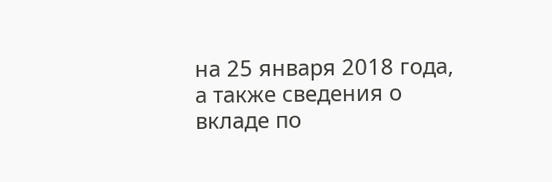на 25 января 2018 года, а также сведения о вкладе по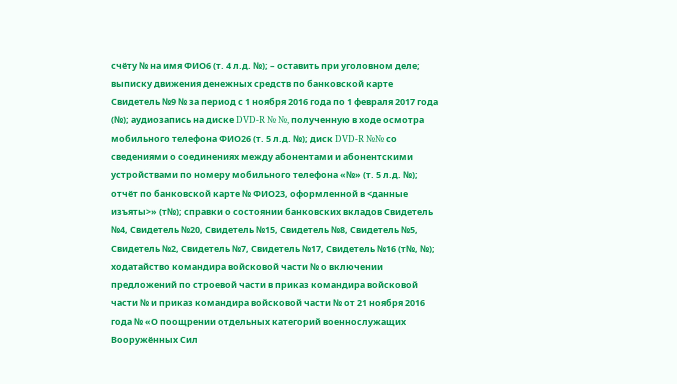счёту № на имя ФИО6 (т. 4 л.д. №); – оставить при уголовном деле; выписку движения денежных средств по банковской карте Свидетель №9 № за период с 1 ноября 2016 года по 1 февраля 2017 года (№); аудиозапись на диске DVD-R № №, полученную в ходе осмотра мобильного телефона ФИО26 (т. 5 л.д. №); диск DVD-R №№ со сведениями о соединениях между абонентами и абонентскими устройствами по номеру мобильного телефона «№» (т. 5 л.д. №); отчёт по банковской карте № ФИО23, оформленной в <данные изъяты>» (т№); справки о состоянии банковских вкладов Свидетель №4, Свидетель №20, Свидетель №15, Свидетель №8, Свидетель №5, Свидетель №2, Свидетель №7, Свидетель №17, Свидетель №16 (т№, №); ходатайство командира войсковой части № о включении предложений по строевой части в приказ командира войсковой части № и приказ командира войсковой части № от 21 ноября 2016 года № «О поощрении отдельных категорий военнослужащих Вооружённых Сил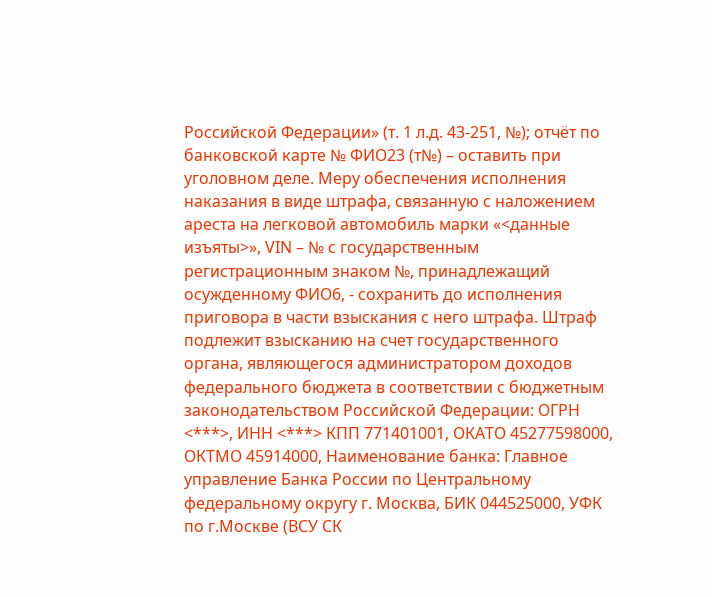Российской Федерации» (т. 1 л.д. 43-251, №); отчёт по банковской карте № ФИО23 (т№) – оставить при уголовном деле. Меру обеспечения исполнения наказания в виде штрафа, связанную с наложением ареста на легковой автомобиль марки «<данные изъяты>», VIN – № с государственным регистрационным знаком №, принадлежащий осужденному ФИО6, - сохранить до исполнения приговора в части взыскания с него штрафа. Штраф подлежит взысканию на счет государственного органа, являющегося администратором доходов федерального бюджета в соответствии с бюджетным законодательством Российской Федерации: ОГРН <***>, ИНН <***> КПП 771401001, ОКАТО 45277598000, ОКТМО 45914000, Наименование банка: Главное управление Банка России по Центральному федеральному округу г. Москва, БИК 044525000, УФК по г.Москве (ВСУ СК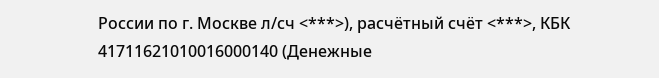России по г. Москве л/сч <***>), расчётный счёт <***>, КБК 41711621010016000140 (Денежные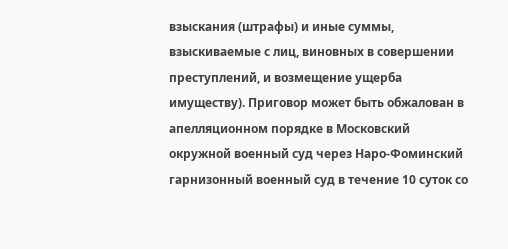взыскания (штрафы) и иные суммы, взыскиваемые с лиц, виновных в совершении преступлений, и возмещение ущерба имуществу). Приговор может быть обжалован в апелляционном порядке в Московский окружной военный суд через Наро-Фоминский гарнизонный военный суд в течение 10 суток со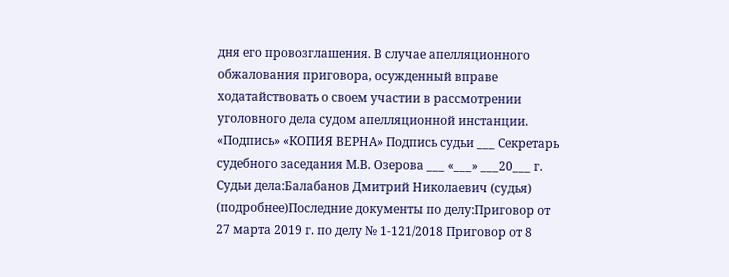дня его провозглашения. В случае апелляционного обжалования приговора, осужденный вправе ходатайствовать о своем участии в рассмотрении уголовного дела судом апелляционной инстанции. «Подпись» «КОПИЯ ВЕРНА» Подпись судьи ___ Секретарь судебного заседания М.В. Озерова ___ «___» ___20___ г. Судьи дела:Балабанов Дмитрий Николаевич (судья) (подробнее)Последние документы по делу:Приговор от 27 марта 2019 г. по делу № 1-121/2018 Приговор от 8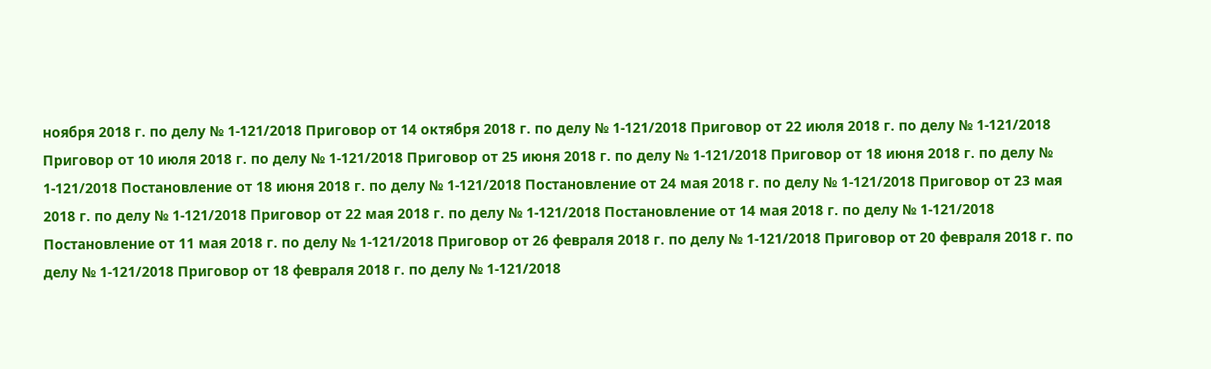ноября 2018 г. по делу № 1-121/2018 Приговор от 14 октября 2018 г. по делу № 1-121/2018 Приговор от 22 июля 2018 г. по делу № 1-121/2018 Приговор от 10 июля 2018 г. по делу № 1-121/2018 Приговор от 25 июня 2018 г. по делу № 1-121/2018 Приговор от 18 июня 2018 г. по делу № 1-121/2018 Постановление от 18 июня 2018 г. по делу № 1-121/2018 Постановление от 24 мая 2018 г. по делу № 1-121/2018 Приговор от 23 мая 2018 г. по делу № 1-121/2018 Приговор от 22 мая 2018 г. по делу № 1-121/2018 Постановление от 14 мая 2018 г. по делу № 1-121/2018 Постановление от 11 мая 2018 г. по делу № 1-121/2018 Приговор от 26 февраля 2018 г. по делу № 1-121/2018 Приговор от 20 февраля 2018 г. по делу № 1-121/2018 Приговор от 18 февраля 2018 г. по делу № 1-121/2018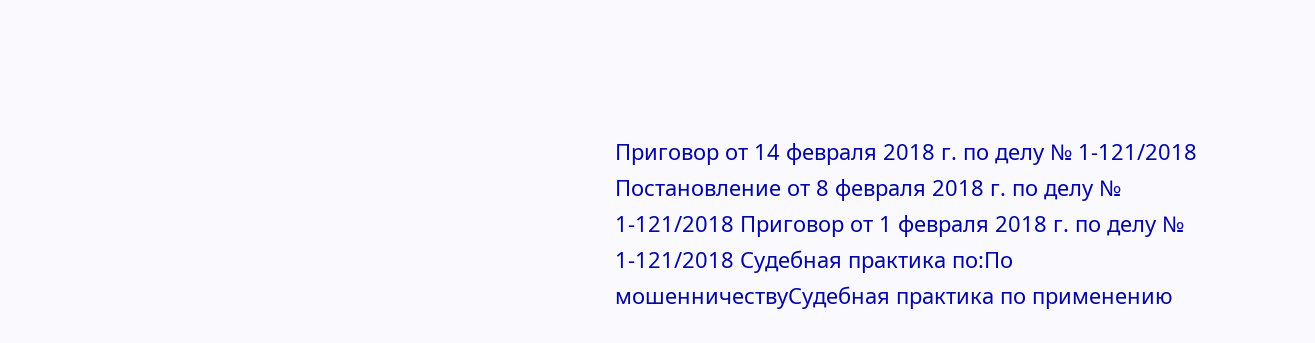Приговор от 14 февраля 2018 г. по делу № 1-121/2018 Постановление от 8 февраля 2018 г. по делу № 1-121/2018 Приговор от 1 февраля 2018 г. по делу № 1-121/2018 Судебная практика по:По мошенничествуСудебная практика по применению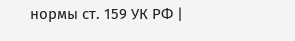нормы ст. 159 УК РФ |